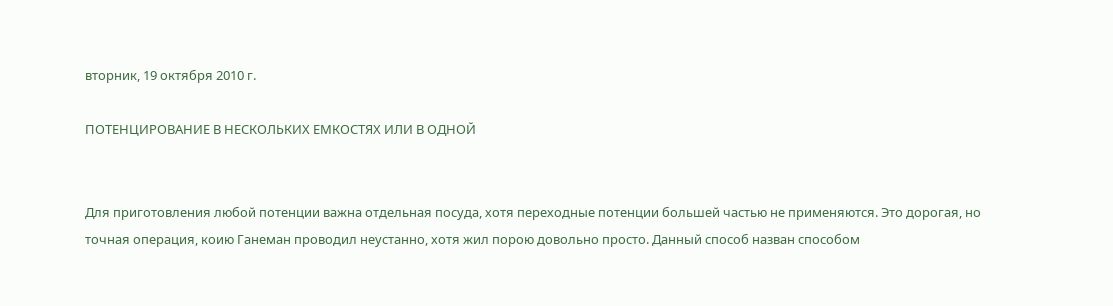вторник, 19 октября 2010 г.

ПОТЕНЦИРОВАНИЕ В НЕСКОЛЬКИХ ЕМКОСТЯХ ИЛИ В ОДНОЙ


Для приготовления любой потенции важна отдельная посуда, хотя переходные потенции большей частью не применяются. Это дорогая, но точная операция, коию Ганеман проводил неустанно, хотя жил порою довольно просто. Данный способ назван способом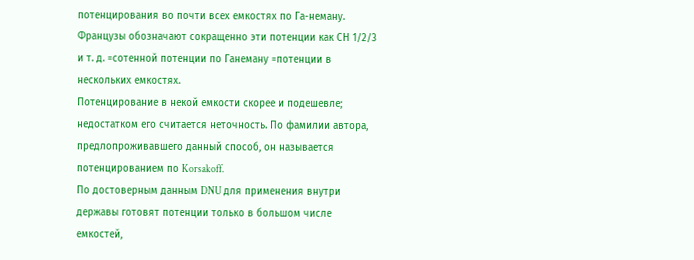потенцирования во почти всех емкостях по Га-неману. Французы обозначают сокращенно эти потенции как СН 1/2/3 и т. д. =сотенной потенции по Ганеману =потенции в нескольких емкостях.
Потенцирование в некой емкости скорее и подешевле; недостатком его считается неточность. По фамилии автора, предлопроживавшего данный способ, он называется потенцированием по Korsakoff.
По достоверным данным DNU для применения внутри державы готовят потенции только в большом числе емкостей,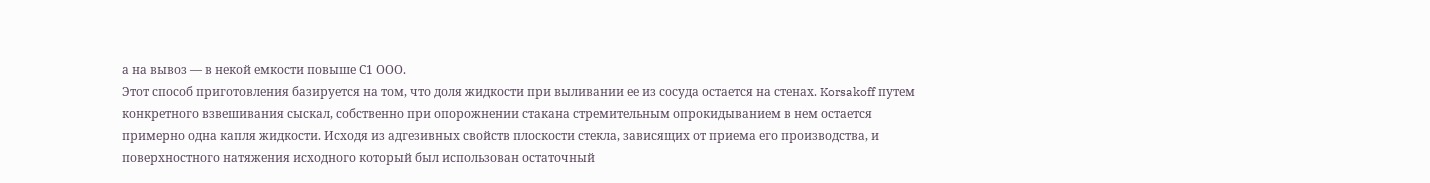а на вывоз — в некой емкости повыше С1 ООО.
Этот способ приготовления базируется на том, что доля жидкости при выливании ее из сосуда остается на стенах. Korsakoff путем конкретного взвешивания сыскал, собственно при опорожнении стакана стремительным опрокидыванием в нем остается примерно одна капля жидкости. Исходя из адгезивных свойств плоскости стекла, зависящих от приема его производства, и поверхностного натяжения исходного который был использован остаточный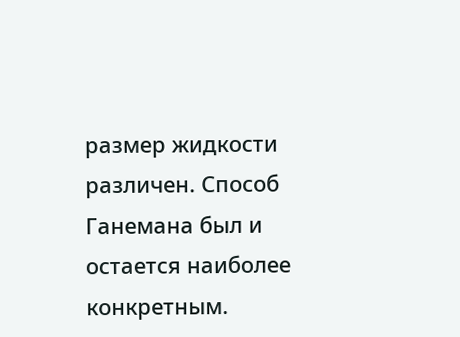размер жидкости различен. Способ Ганемана был и остается наиболее конкретным.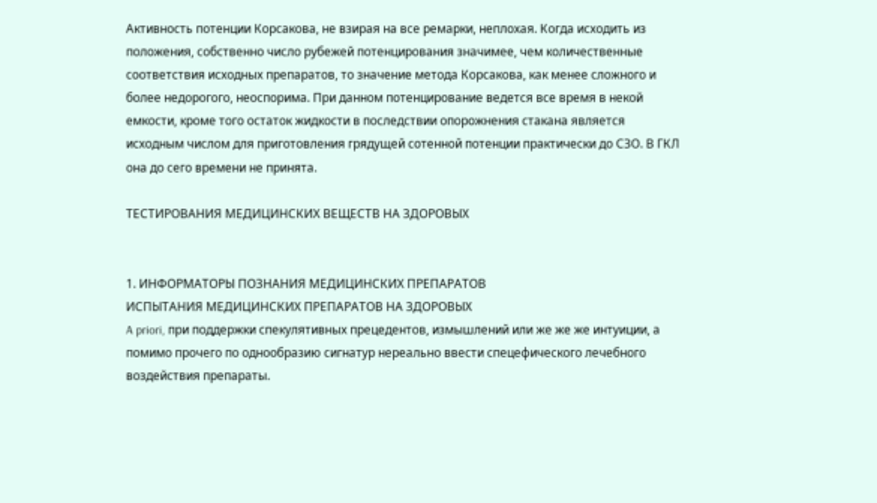Активность потенции Корсакова, не взирая на все ремарки, неплохая. Когда исходить из положения, собственно число рубежей потенцирования значимее, чем количественные соответствия исходных препаратов, то значение метода Корсакова, как менее сложного и более недорогого, неоспорима. При данном потенцирование ведется все время в некой емкости, кроме того остаток жидкости в последствии опорожнения стакана является исходным числом для приготовления грядущей сотенной потенции практически до СЗО. В ГКЛ она до сего времени не принята.

ТЕСТИРОВАНИЯ МЕДИЦИНСКИХ ВЕЩЕСТВ НА ЗДОРОВЫХ


1. ИНФОРМАТОРЫ ПОЗНАНИЯ МЕДИЦИНСКИХ ПРЕПАРАТОВ
ИСПЫТАНИЯ МЕДИЦИНСКИХ ПРЕПАРАТОВ НА ЗДОРОВЫХ
A priori, при поддержки спекулятивных прецедентов, измышлений или же же же интуиции, а помимо прочего по однообразию сигнатур нереально ввести спецефического лечебного воздействия препараты.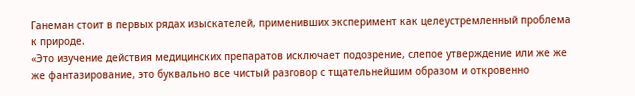Ганеман стоит в первых рядах изыскателей, применивших эксперимент как целеустремленный проблема к природе.
«Это изучение действия медицинских препаратов исключает подозрение, слепое утверждение или же же же фантазирование, это буквально все чистый разговор с тщательнейшим образом и откровенно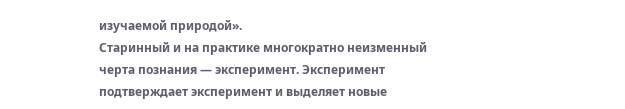изучаемой природой».
Старинный и на практике многократно неизменный черта познания — эксперимент. Эксперимент подтверждает эксперимент и выделяет новые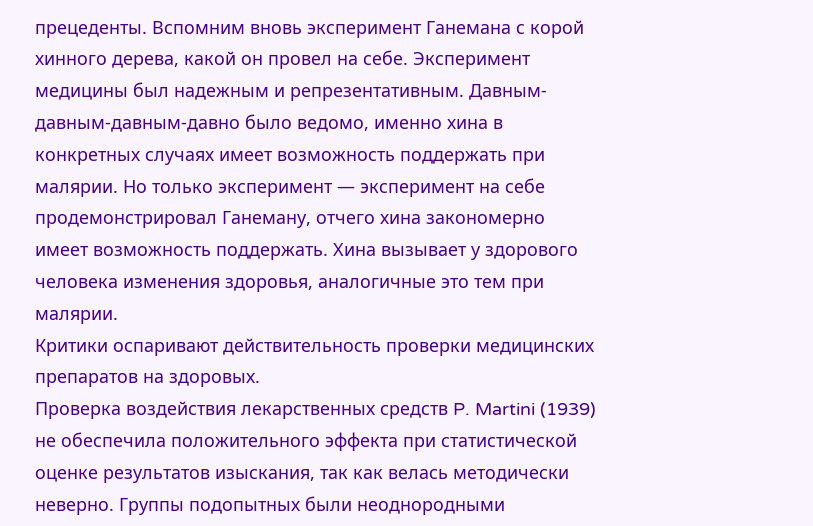прецеденты. Вспомним вновь эксперимент Ганемана с корой хинного дерева, какой он провел на себе. Эксперимент медицины был надежным и репрезентативным. Давным-давным-давным-давно было ведомо, именно хина в конкретных случаях имеет возможность поддержать при малярии. Но только эксперимент — эксперимент на себе продемонстрировал Ганеману, отчего хина закономерно имеет возможность поддержать. Хина вызывает у здорового человека изменения здоровья, аналогичные это тем при малярии.
Критики оспаривают действительность проверки медицинских препаратов на здоровых.
Проверка воздействия лекарственных средств P. Martini (1939) не обеспечила положительного эффекта при статистической оценке результатов изыскания, так как велась методически неверно. Группы подопытных были неоднородными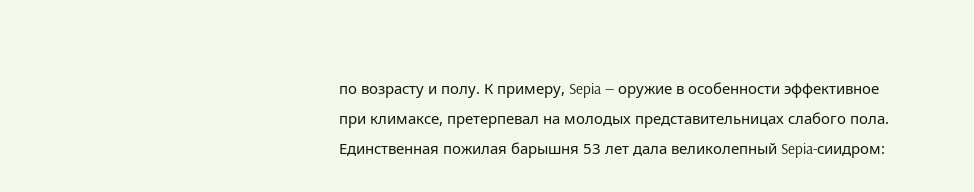по возрасту и полу. К примеру, Sepia — оружие в особенности эффективное при климаксе, претерпевал на молодых представительницах слабого пола. Единственная пожилая барышня 53 лет дала великолепный Sepia-сиидром: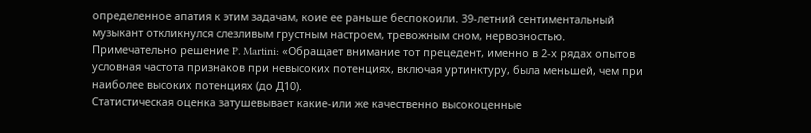определенное апатия к этим задачам, коие ее раньше беспокоили. 39-летний сентиментальный музыкант откликнулся слезливым грустным настроем, тревожным сном, нервозностью.
Примечательно решение P. Martini: «Обращает внимание тот прецедент, именно в 2-х рядах опытов условная частота признаков при невысоких потенциях, включая уртинктуру, была меньшей, чем при наиболее высоких потенциях (до Д10).
Статистическая оценка затушевывает какие-или же качественно высокоценные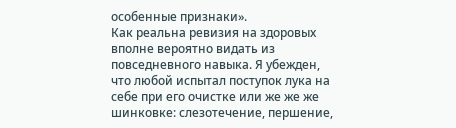особенные признаки».
Как реальна ревизия на здоровых вполне вероятно видать из повседневного навыка. Я убежден, что любой испытал поступок лука на себе при его очистке или же же же шинковке: слезотечение, першение,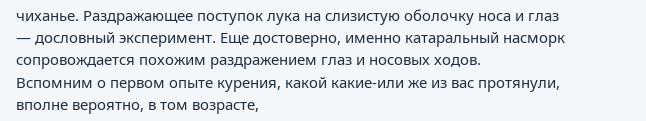чиханье. Раздражающее поступок лука на слизистую оболочку носа и глаз — дословный эксперимент. Еще достоверно, именно катаральный насморк сопровождается похожим раздражением глаз и носовых ходов.
Вспомним о первом опыте курения, какой какие-или же из вас протянули, вполне вероятно, в том возрасте,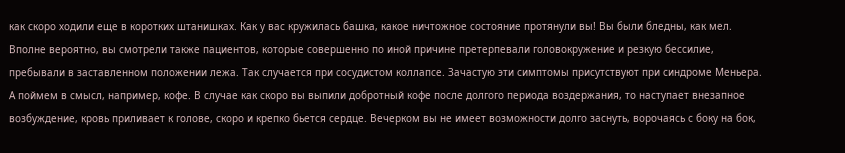как скоро ходили еще в коротких штанишках. Как у вас кружилась башка, какое ничтожное состояние протянули вы! Вы были бледны, как мел. Вполне вероятно, вы смотрели также пациентов, которые совершенно по иной причине претерпевали головокружение и резкую бессилие, пребывали в заставленном положении лежа. Так случается при сосудистом коллапсе. Зачастую эти симптомы присутствуют при синдроме Меньера.
А поймем в смысл, например, кофе. В случае как скоро вы выпили добротный кофе после долгого периода воздержания, то наступает внезапное возбуждение, кровь приливает к голове, скоро и крепко бьется сердце. Вечерком вы не имеет возможности долго заснуть, ворочаясь с боку на бок,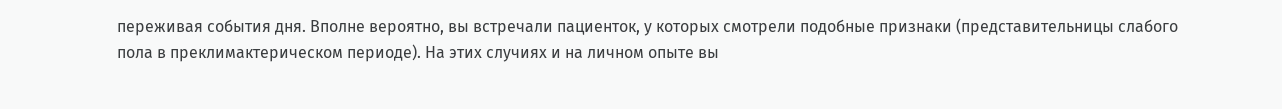переживая события дня. Вполне вероятно, вы встречали пациенток, у которых смотрели подобные признаки (представительницы слабого пола в преклимактерическом периоде). На этих случиях и на личном опыте вы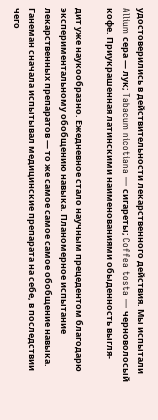удостоверились в действительности лекарственного действия. Мы испытали Allium сера — лук; Tabacum nicotiana — сигареты; Coffea tosta — черноволосый кофе. Приукрашенная латинскими наименованиями обыденность выгля-

дит уже наукообразно. Ежедневное стало научным прецедентом благодарю экспериментальному обобщению навыка. Планомерное испытание лекарственных препаратов — то же самое самое самое обобщение навыка.
Ганеман сначала испытывал медицинские препарата на себе, в последствии чего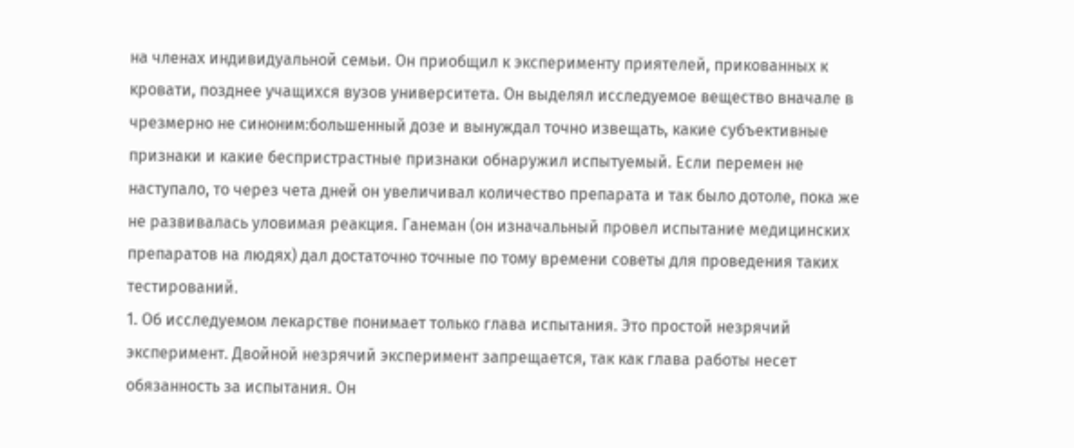на членах индивидуальной семьи. Он приобщил к эксперименту приятелей, прикованных к кровати, позднее учащихся вузов университета. Он выделял исследуемое вещество вначале в чрезмерно не cиноним:большенный дозе и вынуждал точно извещать, какие субъективные признаки и какие беспристрастные признаки обнаружил испытуемый. Если перемен не наступало, то через чета дней он увеличивал количество препарата и так было дотоле, пока же не развивалась уловимая реакция. Ганеман (он изначальный провел испытание медицинских препаратов на людях) дал достаточно точные по тому времени советы для проведения таких тестирований.
1. Об исследуемом лекарстве понимает только глава испытания. Это простой незрячий эксперимент. Двойной незрячий эксперимент запрещается, так как глава работы несет обязанность за испытания. Он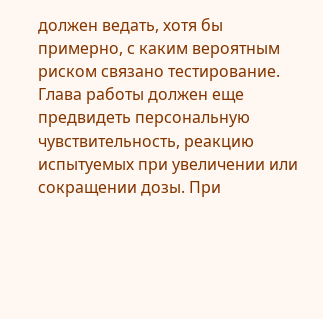должен ведать, хотя бы примерно, с каким вероятным риском связано тестирование. Глава работы должен еще предвидеть персональную чувствительность, реакцию испытуемых при увеличении или сокращении дозы. При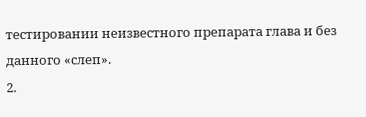тестировании неизвестного препарата глава и без данного «слеп».
2.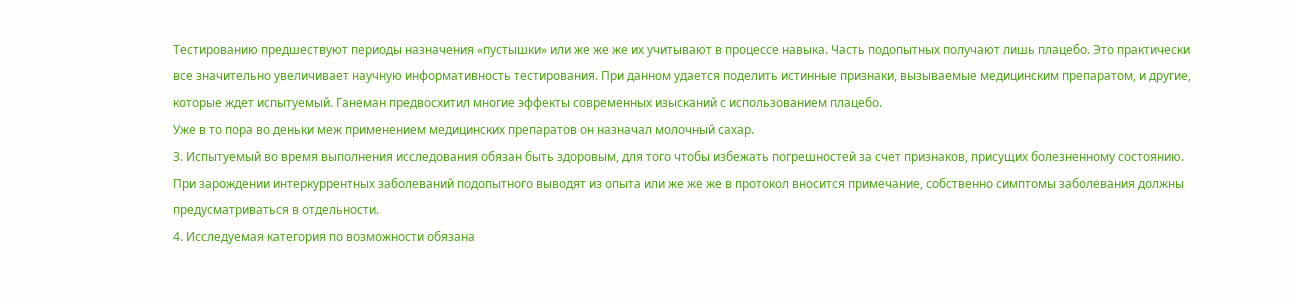Тестированию предшествуют периоды назначения «пустышки» или же же же их учитывают в процессе навыка. Часть подопытных получают лишь плацебо. Это практически все значительно увеличивает научную информативность тестирования. При данном удается поделить истинные признаки, вызываемые медицинским препаратом, и другие, которые ждет испытуемый. Ганеман предвосхитил многие эффекты современных изысканий с использованием плацебо.
Уже в то пора во деньки меж применением медицинских препаратов он назначал молочный сахар.
3. Испытуемый во время выполнения исследования обязан быть здоровым, для того чтобы избежать погрешностей за счет признаков, присущих болезненному состоянию. При зарождении интеркуррентных заболеваний подопытного выводят из опыта или же же же в протокол вносится примечание, собственно симптомы заболевания должны предусматриваться в отдельности.
4. Исследуемая категория по возможности обязана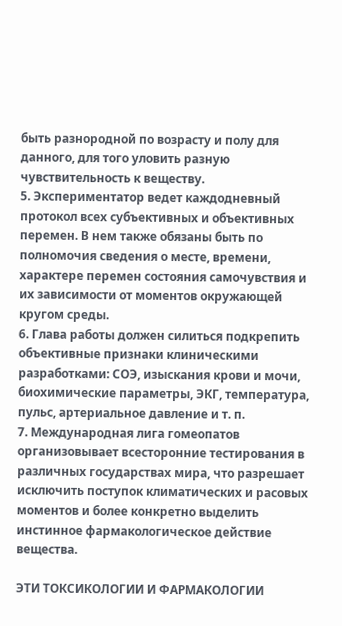быть разнородной по возрасту и полу для данного, для того уловить разную чувствительность к веществу.
5. Экспериментатор ведет каждодневный протокол всех субъективных и объективных перемен. В нем также обязаны быть по
полномочия сведения о месте, времени, характере перемен состояния самочувствия и их зависимости от моментов окружающей кругом среды.
6. Глава работы должен силиться подкрепить объективные признаки клиническими разработками: СОЭ, изыскания крови и мочи, биохимические параметры, ЭКГ, температура, пульс, артериальное давление и т. п.
7. Международная лига гомеопатов организовывает всесторонние тестирования в различных государствах мира, что разрешает исключить поступок климатических и расовых моментов и более конкретно выделить инстинное фармакологическое действие вещества.

ЭТИ ТОКСИКОЛОГИИ И ФАРМАКОЛОГИИ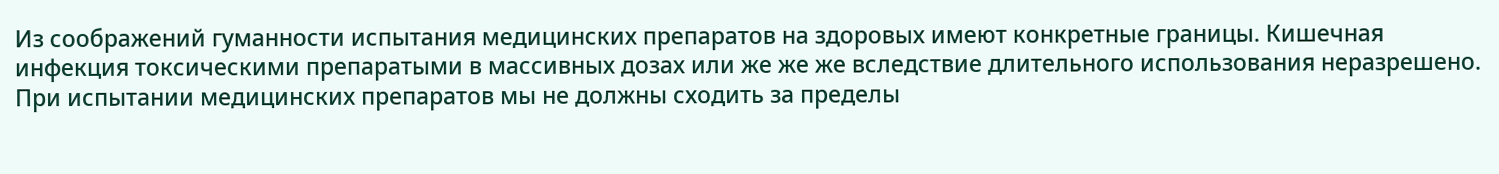Из соображений гуманности испытания медицинских препаратов на здоровых имеют конкретные границы. Кишечная инфекция токсическими препаратыми в массивных дозах или же же же вследствие длительного использования неразрешено. При испытании медицинских препаратов мы не должны сходить за пределы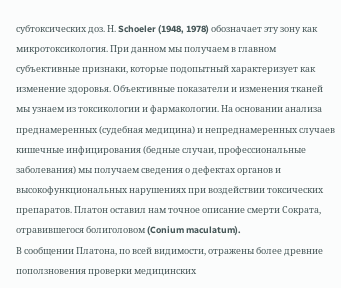субтоксических доз. Н. Schoeler (1948, 1978) обозначает эту зону как микротоксикология. При данном мы получаем в главном субъективные признаки, которые подопытный характеризует как изменение здоровья. Объективные показатели и изменения тканей мы узнаем из токсикологии и фармакологии. На основании анализа преднамеренных (судебная медицина) и непреднамеренных случаев кишечные инфицирования (бедные случаи, профессиональные заболевания) мы получаем сведения о дефектах органов и высокофункциональных нарушениях при воздействии токсических препаратов. Платон оставил нам точное описание смерти Сократа, отравившегося болиголовом (Conium maculatum).
В сообщении Платона, по всей видимости, отражены более древние поползновения проверки медицинских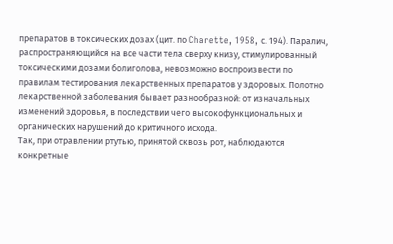препаратов в токсических дозах (цит. по Charette, 1958, с. 194). Паралич, распространяющийся на все части тела сверху книзу, стимулированный токсическими дозами болиголова, невозможно воспроизвести по правилам тестирования лекарственных препаратов у здоровых. Полотно лекарственной заболевания бывает разнообразной: от изначальных изменений здоровья, в последствии чего высокофункциональных и органических нарушений до критичного исхода.
Так, при отравлении ртутью, принятой сквозь рот, наблюдаются конкретные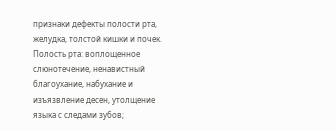признаки дефекты полости рта, желудка, толстой кишки и почек.
Полость рта: воплощенное слюнотечение, ненавистный благоухание, набухание и изъязвление десен, утолщение языка с следами зубов;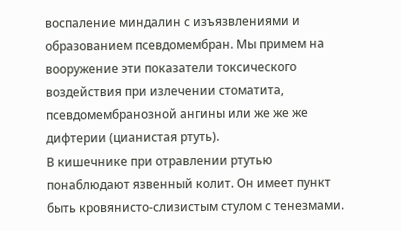воспаление миндалин с изъязвлениями и образованием псевдомембран. Мы примем на вооружение эти показатели токсического воздействия при излечении стоматита, псевдомембранозной ангины или же же же дифтерии (цианистая ртуть).
В кишечнике при отравлении ртутью понаблюдают язвенный колит. Он имеет пункт быть кровянисто-слизистым стулом с тенезмами.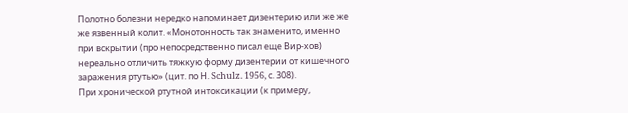Полотно болезни нередко напоминает дизентерию или же же же язвенный колит. «Монотонность так знаменито, именно при вскрытии (про непосредственно писал еще Вир-хов) нереально отличить тяжкую форму дизентерии от кишечного заражения ртутью» (цит. по Н. Schulz. 1956, с. 308).
При хронической ртутной интоксикации (к примеру,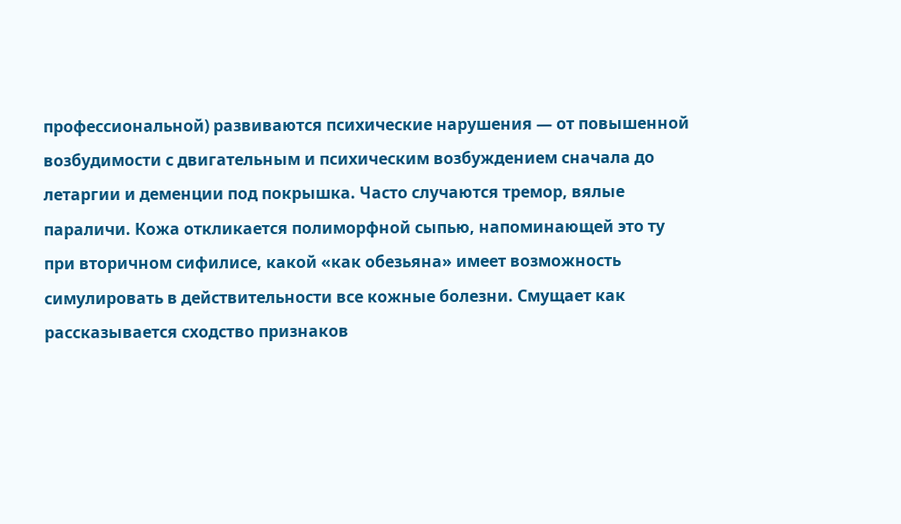профессиональной) развиваются психические нарушения — от повышенной возбудимости с двигательным и психическим возбуждением сначала до летаргии и деменции под покрышка. Часто случаются тремор, вялые параличи. Кожа откликается полиморфной сыпью, напоминающей это ту при вторичном сифилисе, какой «как обезьяна» имеет возможность симулировать в действительности все кожные болезни. Смущает как рассказывается сходство признаков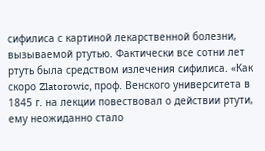сифилиса с картиной лекарственной болезни, вызываемой ртутью. Фактически все сотни лет ртуть была средством излечения сифилиса. «Как скоро Zlatorowic, проф. Венского университета в 1845 г. на лекции повествовал о действии ртути, ему неожиданно стало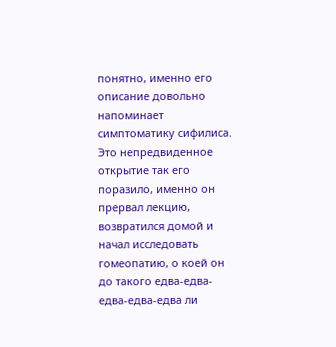понятно, именно его описание довольно напоминает симптоматику сифилиса. Это непредвиденное открытие так его поразило, именно он прервал лекцию, возвратился домой и начал исследовать гомеопатию, о коей он до такого едва-едва-едва-едва-едва ли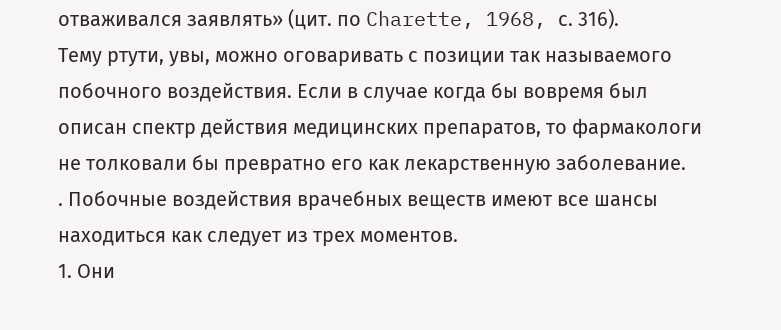отваживался заявлять» (цит. по Charette, 1968, с. 316).
Тему ртути, увы, можно оговаривать с позиции так называемого побочного воздействия. Если в случае когда бы вовремя был описан спектр действия медицинских препаратов, то фармакологи не толковали бы превратно его как лекарственную заболевание.
. Побочные воздействия врачебных веществ имеют все шансы находиться как следует из трех моментов.
1. Они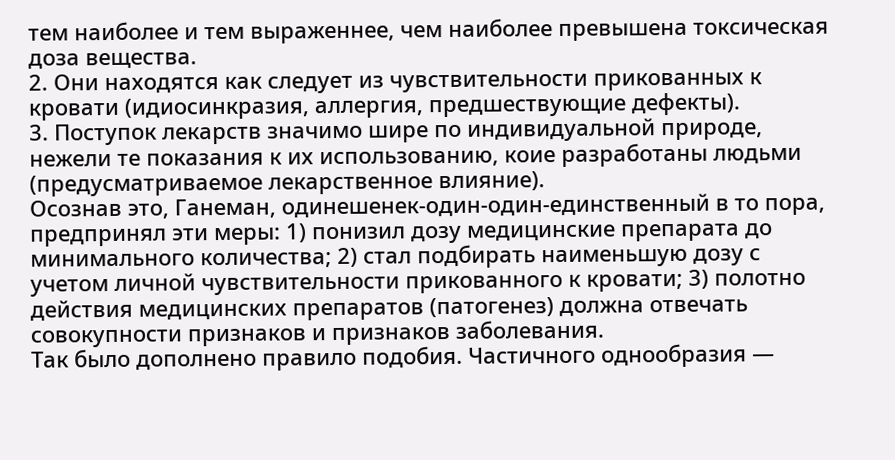тем наиболее и тем выраженнее, чем наиболее превышена токсическая доза вещества.
2. Они находятся как следует из чувствительности прикованных к кровати (идиосинкразия, аллергия, предшествующие дефекты).
3. Поступок лекарств значимо шире по индивидуальной природе, нежели те показания к их использованию, коие разработаны людьми (предусматриваемое лекарственное влияние).
Осознав это, Ганеман, одинешенек-один-один-единственный в то пора, предпринял эти меры: 1) понизил дозу медицинские препарата до минимального количества; 2) стал подбирать наименьшую дозу с учетом личной чувствительности прикованного к кровати; 3) полотно действия медицинских препаратов (патогенез) должна отвечать совокупности признаков и признаков заболевания.
Так было дополнено правило подобия. Частичного однообразия —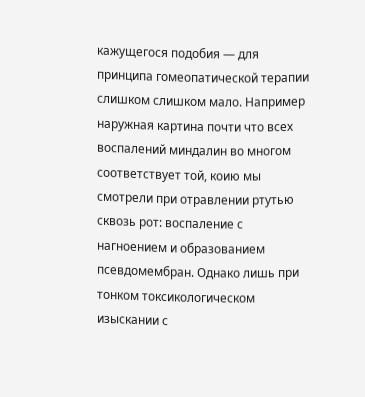кажущегося подобия — для принципа гомеопатической терапии слишком слишком мало. Например наружная картина почти что всех воспалений миндалин во многом соответствует той, коию мы смотрели при отравлении ртутью сквозь рот: воспаление с нагноением и образованием псевдомембран. Однако лишь при тонком токсикологическом изыскании с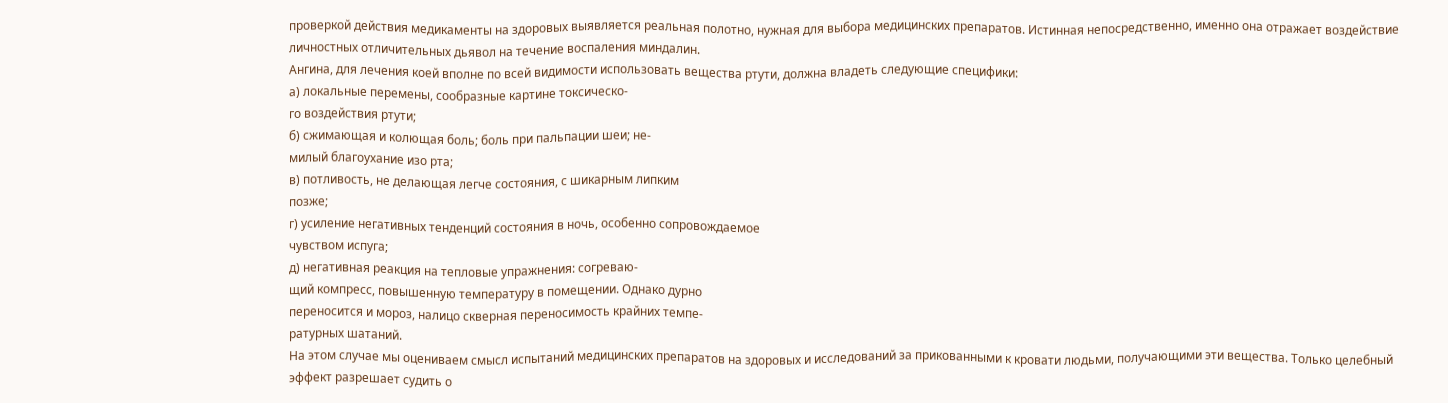проверкой действия медикаменты на здоровых выявляется реальная полотно, нужная для выбора медицинских препаратов. Истинная непосредственно, именно она отражает воздействие личностных отличительных дьявол на течение воспаления миндалин.
Ангина, для лечения коей вполне по всей видимости использовать вещества ртути, должна владеть следующие специфики:
а) локальные перемены, сообразные картине токсическо-
го воздействия ртути;
б) сжимающая и колющая боль; боль при пальпации шеи; не-
милый благоухание изо рта;
в) потливость, не делающая легче состояния, с шикарным липким
позже;
г) усиление негативных тенденций состояния в ночь, особенно сопровождаемое
чувством испуга;
д) негативная реакция на тепловые упражнения: согреваю-
щий компресс, повышенную температуру в помещении. Однако дурно
переносится и мороз, налицо скверная переносимость крайних темпе-
ратурных шатаний.
На этом случае мы оцениваем смысл испытаний медицинских препаратов на здоровых и исследований за прикованными к кровати людьми, получающими эти вещества. Только целебный эффект разрешает судить о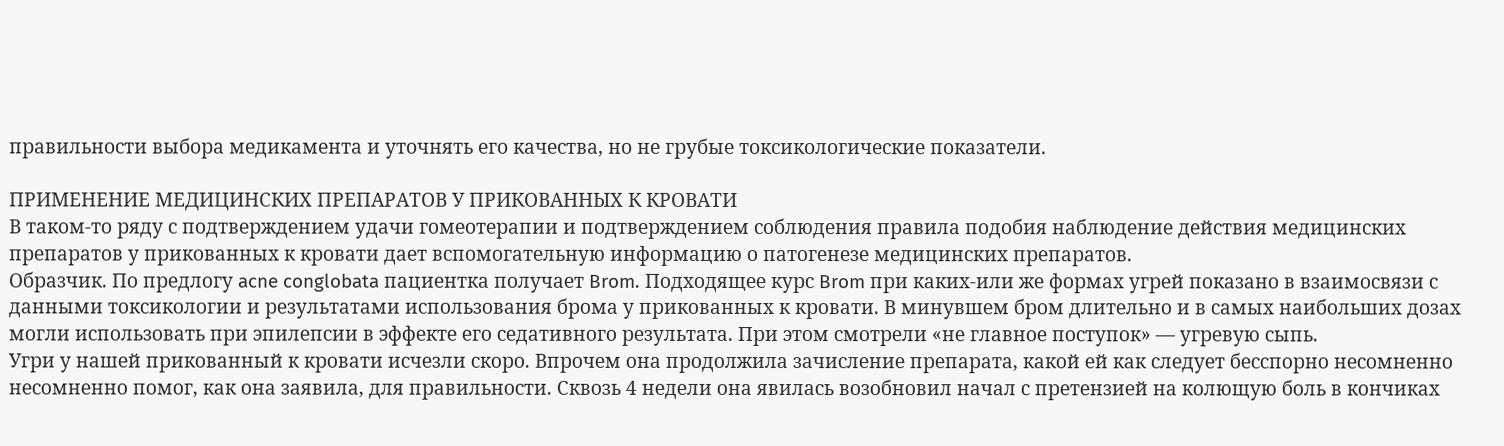правильности выбора медикамента и уточнять его качества, но не грубые токсикологические показатели.

ПРИМЕНЕНИЕ МЕДИЦИНСКИХ ПРЕПАРАТОВ У ПРИКОВАННЫХ К КРОВАТИ
В таком-то ряду с подтверждением удачи гомеотерапии и подтверждением соблюдения правила подобия наблюдение действия медицинских препаратов у прикованных к кровати дает вспомогательную информацию о патогенезе медицинских препаратов.
Образчик. По предлогу acne conglobata пациентка получает Brom. Подходящее курс Brom при каких-или же формах угрей показано в взаимосвязи с данными токсикологии и результатами использования брома у прикованных к кровати. В минувшем бром длительно и в самых наибольших дозах могли использовать при эпилепсии в эффекте его седативного результата. При этом смотрели «не главное поступок» — угревую сыпь.
Угри у нашей прикованный к кровати исчезли скоро. Впрочем она продолжила зачисление препарата, какой ей как следует бесспорно несомненно несомненно помог, как она заявила, для правильности. Сквозь 4 недели она явилась возобновил начал с претензией на колющую боль в кончиках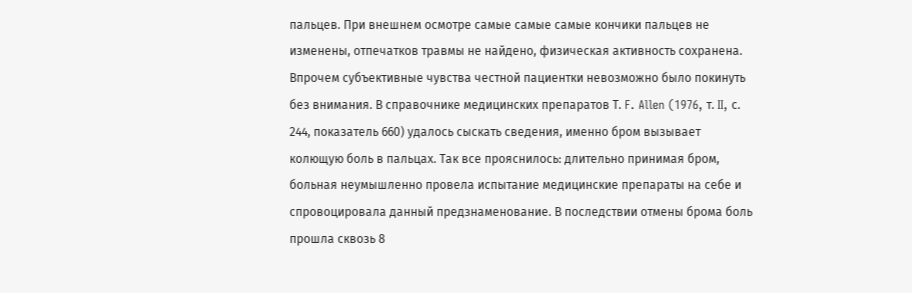пальцев. При внешнем осмотре самые самые самые кончики пальцев не изменены, отпечатков травмы не найдено, физическая активность сохранена. Впрочем субъективные чувства честной пациентки невозможно было покинуть без внимания. В справочнике медицинских препаратов Т. F. Allen (1976, т. II, с. 244, показатель 660) удалось сыскать сведения, именно бром вызывает колющую боль в пальцах. Так все прояснилось: длительно принимая бром, больная неумышленно провела испытание медицинские препараты на себе и спровоцировала данный предзнаменование. В последствии отмены брома боль прошла сквозь 8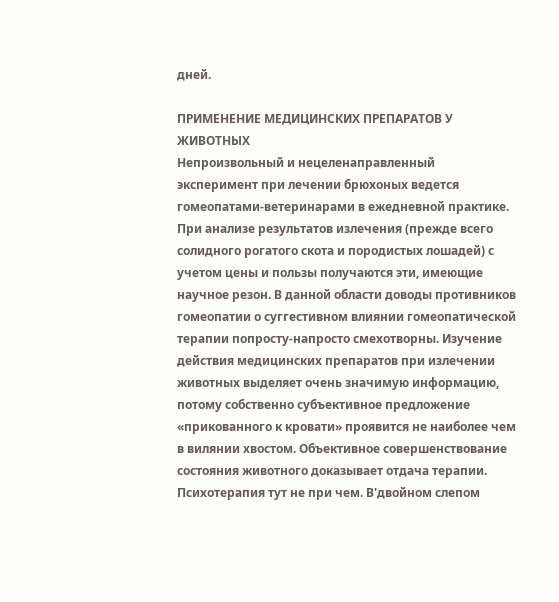дней.

ПРИМЕНЕНИЕ МЕДИЦИНСКИХ ПРЕПАРАТОВ У ЖИВОТНЫХ
Непроизвольный и нецеленаправленный эксперимент при лечении брюхоных ведется гомеопатами-ветеринарами в ежедневной практике. При анализе результатов излечения (прежде всего солидного рогатого скота и породистых лошадей) с учетом цены и пользы получаются эти, имеющие научное резон. В данной области доводы противников гомеопатии о суггестивном влиянии гомеопатической терапии попросту-напросто смехотворны. Изучение действия медицинских препаратов при излечении животных выделяет очень значимую информацию, потому собственно субъективное предложение «прикованного к кровати» проявится не наиболее чем в вилянии хвостом. Объективное совершенствование состояния животного доказывает отдача терапии. Психотерапия тут не при чем. В'двойном слепом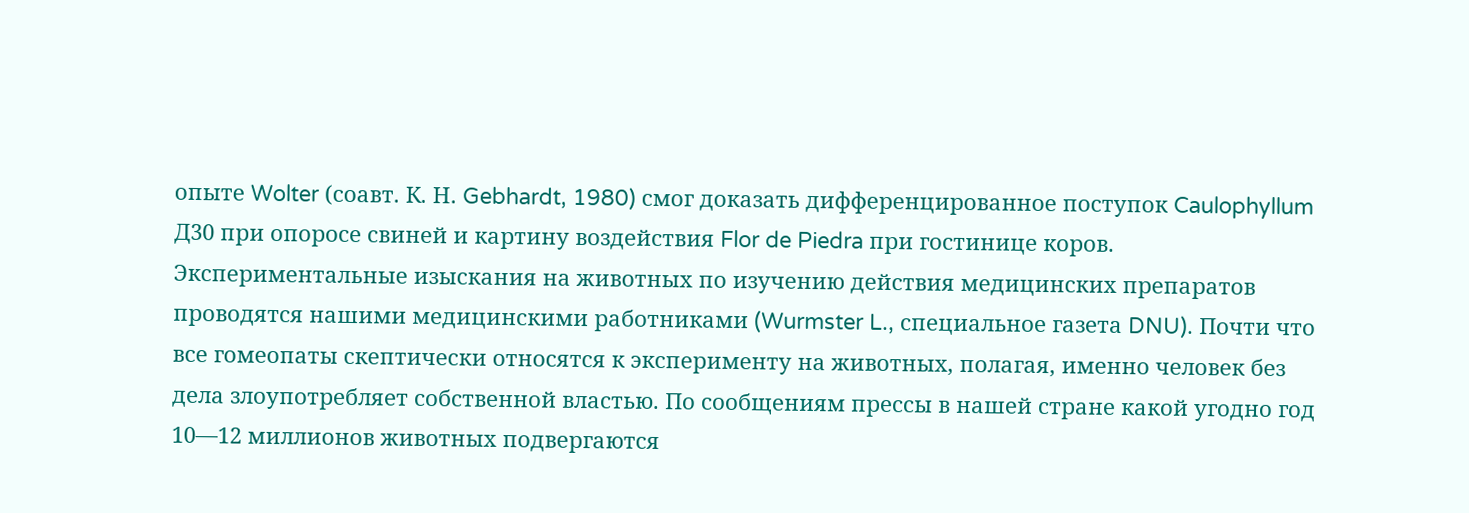опыте Wolter (соавт. К. Н. Gebhardt, 1980) смог доказать дифференцированное поступок Caulophyllum Д30 при опоросе свиней и картину воздействия Flor de Piedra при гостинице коров. Экспериментальные изыскания на животных по изучению действия медицинских препаратов проводятся нашими медицинскими работниками (Wurmster L., специальное газета DNU). Почти что все гомеопаты скептически относятся к эксперименту на животных, полагая, именно человек без дела злоупотребляет собственной властью. По сообщениям прессы в нашей стране какой угодно год 10—12 миллионов животных подвергаются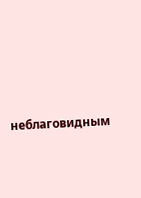неблаговидным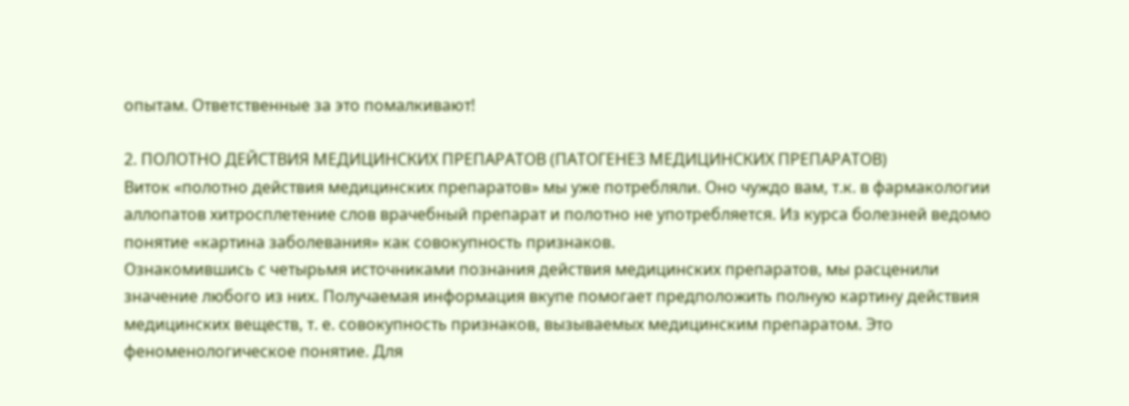опытам. Ответственные за это помалкивают!

2. ПОЛОТНО ДЕЙСТВИЯ МЕДИЦИНСКИХ ПРЕПАРАТОВ (ПАТОГЕНЕЗ МЕДИЦИНСКИХ ПРЕПАРАТОВ)
Виток «полотно действия медицинских препаратов» мы уже потребляли. Оно чуждо вам, т.к. в фармакологии аллопатов хитросплетение слов врачебный препарат и полотно не употребляется. Из курса болезней ведомо понятие «картина заболевания» как совокупность признаков.
Ознакомившись с четырьмя источниками познания действия медицинских препаратов, мы расценили значение любого из них. Получаемая информация вкупе помогает предположить полную картину действия медицинских веществ, т. е. совокупность признаков, вызываемых медицинским препаратом. Это феноменологическое понятие. Для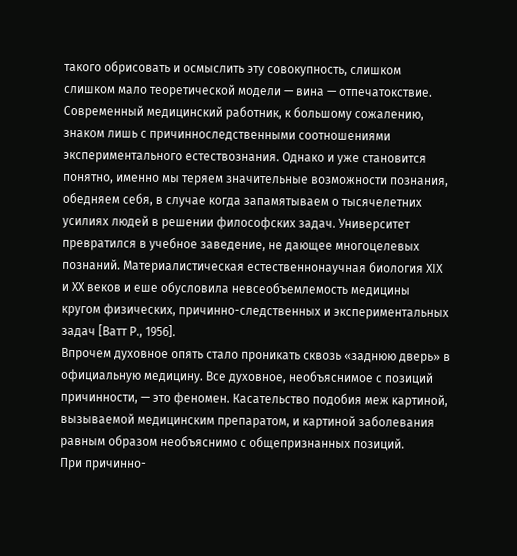такого обрисовать и осмыслить эту совокупность, слишком слишком мало теоретической модели — вина — отпечатокствие. Современный медицинский работник, к большому сожалению, знаком лишь с причинноследственными соотношениями экспериментального естествознания. Однако и уже становится понятно, именно мы теряем значительные возможности познания, обедняем себя, в случае когда запамятываем о тысячелетних усилиях людей в решении философских задач. Университет превратился в учебное заведение, не дающее многоцелевых познаний. Материалистическая естественнонаучная биология XIX и XX веков и еше обусловила невсеобъемлемость медицины кругом физических, причинно-следственных и экспериментальных задач [Ватт Р., 1956].
Впрочем духовное опять стало проникать сквозь «заднюю дверь» в официальную медицину. Все духовное, необъяснимое с позиций причинности, — это феномен. Касательство подобия меж картиной, вызываемой медицинским препаратом, и картиной заболевания равным образом необъяснимо с общепризнанных позиций.
При причинно-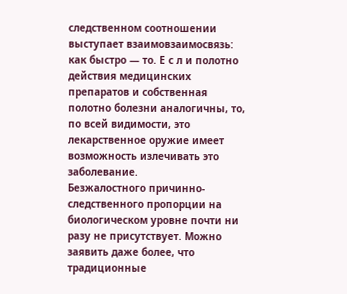следственном соотношении выступает взаимовзаимосвязь: как быстро — то. Е с л и полотно действия медицинских препаратов и собственная полотно болезни аналогичны, то, по всей видимости, это лекарственное оружие имеет возможность излечивать это заболевание.
Безжалостного причинно-следственного пропорции на биологическом уровне почти ни разу не присутствует. Можно заявить даже более, что традиционные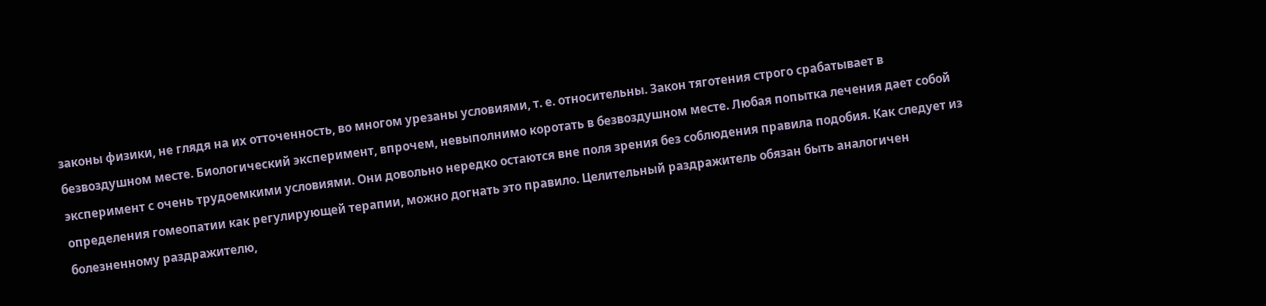законы физики, не глядя на их отточенность, во многом урезаны условиями, т. е. относительны. Закон тяготения строго срабатывает в безвоздушном месте. Биологический эксперимент, впрочем, невыполнимо коротать в безвоздушном месте. Любая попытка лечения дает собой эксперимент с очень трудоемкими условиями. Они довольно нередко остаются вне поля зрения без соблюдения правила подобия. Как следует из определения гомеопатии как регулирующей терапии, можно догнать это правило. Целительный раздражитель обязан быть аналогичен болезненному раздражителю,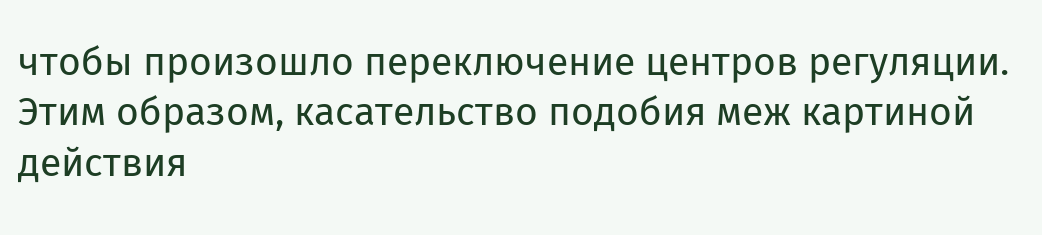чтобы произошло переключение центров регуляции.
Этим образом, касательство подобия меж картиной действия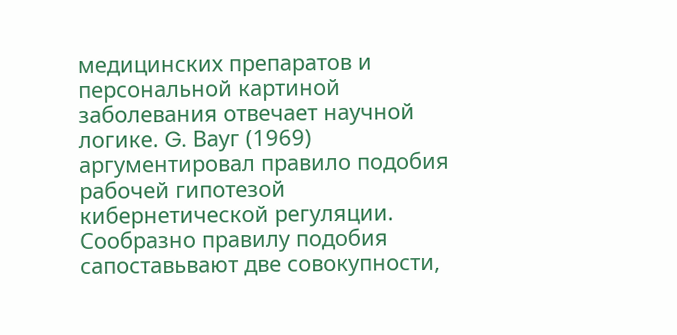медицинских препаратов и персональной картиной заболевания отвечает научной логике. G. Вауг (1969) аргументировал правило подобия рабочей гипотезой кибернетической регуляции. Сообразно правилу подобия сапоставьвают две совокупности,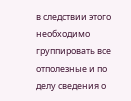в следствии этого необходимо группировать все отполезные и по делу сведения о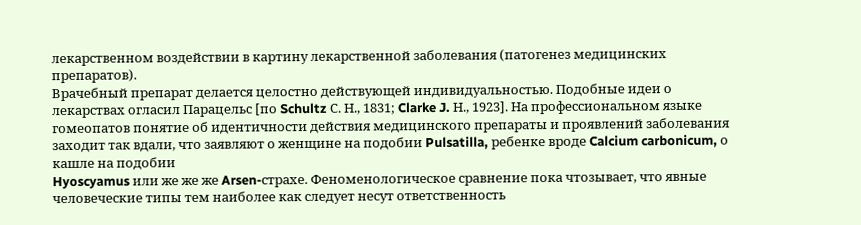лекарственном воздействии в картину лекарственной заболевания (патогенез медицинских препаратов).
Врачебный препарат делается целостно действующей индивидуальностью. Подобные идеи о лекарствах огласил Парацельс [по Schultz С. Н., 1831; Clarke J. Н., 1923]. На профессиональном языке гомеопатов понятие об идентичности действия медицинского препараты и проявлений заболевания заходит так вдали, что заявляют о женщине на подобии Pulsatilla, ребенке вроде Calcium carbonicum, о кашле на подобии
Hyoscyamus или же же же Arsen-страхе. Феноменологическое сравнение пока чтозывает, что явные человеческие типы тем наиболее как следует несут ответственность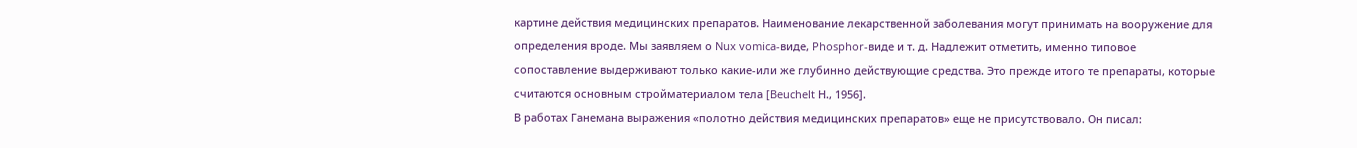картине действия медицинских препаратов. Наименование лекарственной заболевания могут принимать на вооружение для определения вроде. Мы заявляем о Nux vomica-виде, Phosphor-виде и т. д. Надлежит отметить, именно типовое сопоставление выдерживают только какие-или же глубинно действующие средства. Это прежде итого те препараты, которые считаются основным стройматериалом тела [Beuchelt Н., 1956].
В работах Ганемана выражения «полотно действия медицинских препаратов» еще не присутствовало. Он писал: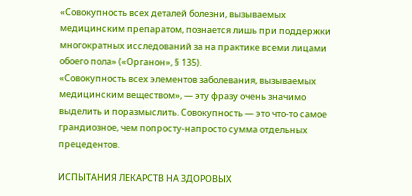«Совокупность всех деталей болезни, вызываемых медицинским препаратом, познается лишь при поддержки многократных исследований за на практике всеми лицами обоего пола» («Органон», § 135).
«Совокупность всех элементов заболевания, вызываемых медицинским веществом», — эту фразу очень значимо выделить и поразмыслить. Совокупность — это что-то самое грандиозное, чем попросту-напросто сумма отдельных прецедентов.

ИСПЫТАНИЯ ЛЕКАРСТВ НА ЗДОРОВЫХ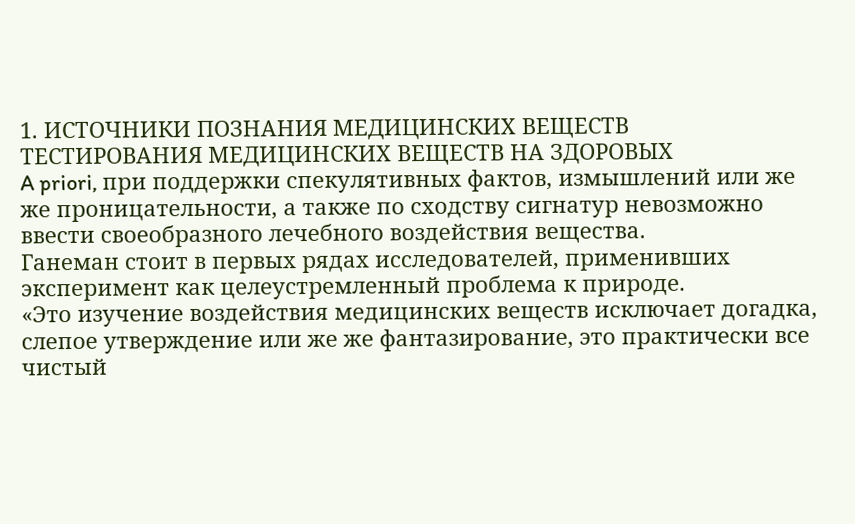1. ИСТОЧНИКИ ПОЗНАНИЯ МЕДИЦИНСКИХ ВЕЩЕСТВ
ТЕСТИРОВАНИЯ МЕДИЦИНСКИХ ВЕЩЕСТВ НА ЗДОРОВЫХ
A priori, при поддержки спекулятивных фактов, измышлений или же же проницательности, а также по сходству сигнатур невозможно ввести своеобразного лечебного воздействия вещества.
Ганеман стоит в первых рядах исследователей, применивших эксперимент как целеустремленный проблема к природе.
«Это изучение воздействия медицинских веществ исключает догадка, слепое утверждение или же же фантазирование, это практически все чистый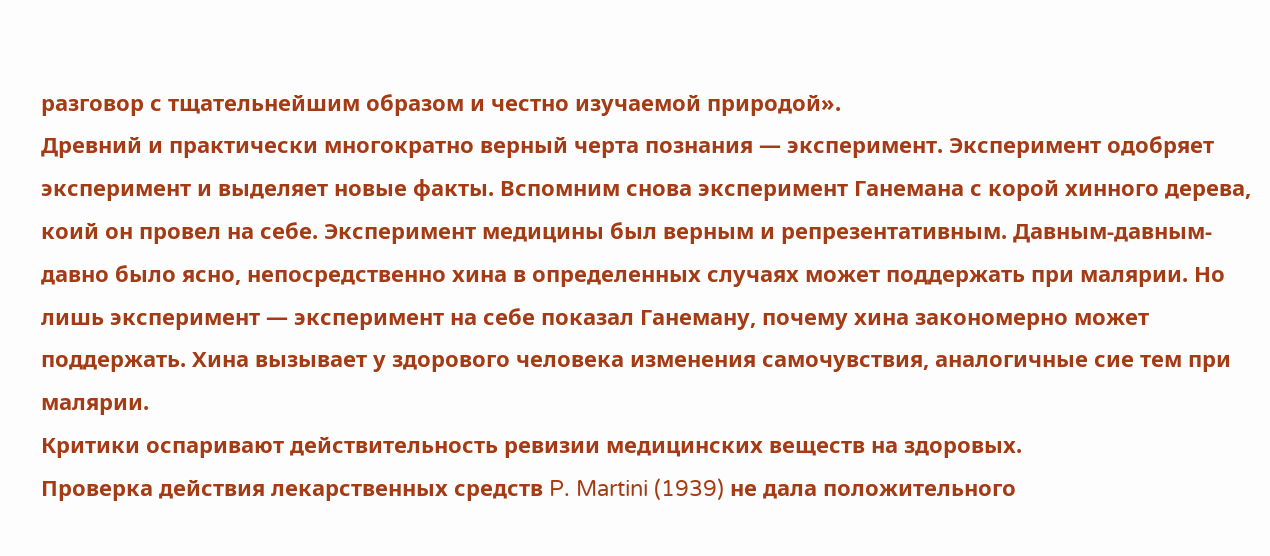разговор с тщательнейшим образом и честно изучаемой природой».
Древний и практически многократно верный черта познания — эксперимент. Эксперимент одобряет эксперимент и выделяет новые факты. Вспомним снова эксперимент Ганемана с корой хинного дерева, коий он провел на себе. Эксперимент медицины был верным и репрезентативным. Давным-давным-давно было ясно, непосредственно хина в определенных случаях может поддержать при малярии. Но лишь эксперимент — эксперимент на себе показал Ганеману, почему хина закономерно может поддержать. Хина вызывает у здорового человека изменения самочувствия, аналогичные сие тем при малярии.
Критики оспаривают действительность ревизии медицинских веществ на здоровых.
Проверка действия лекарственных средств P. Martini (1939) не дала положительного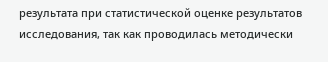результата при статистической оценке результатов исследования, так как проводилась методически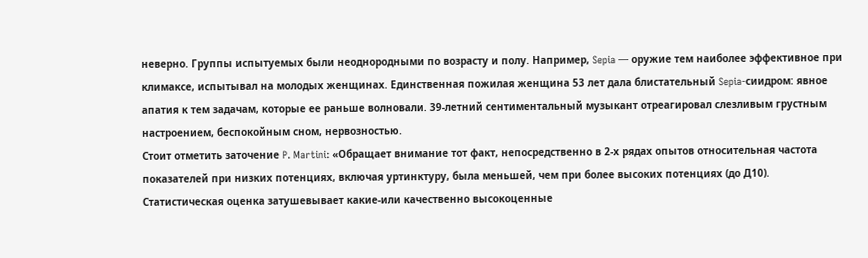неверно. Группы испытуемых были неоднородными по возрасту и полу. Например, Sepia — оружие тем наиболее эффективное при климаксе, испытывал на молодых женщинах. Единственная пожилая женщина 53 лет дала блистательный Sepia-сиидром: явное апатия к тем задачам, которые ее раньше волновали. 39-летний сентиментальный музыкант отреагировал слезливым грустным настроением, беспокойным сном, нервозностью.
Стоит отметить заточение P. Martini: «Обращает внимание тот факт, непосредственно в 2-х рядах опытов относительная частота показателей при низких потенциях, включая уртинктуру, была меньшей, чем при более высоких потенциях (до Д10).
Статистическая оценка затушевывает какие-или качественно высокоценные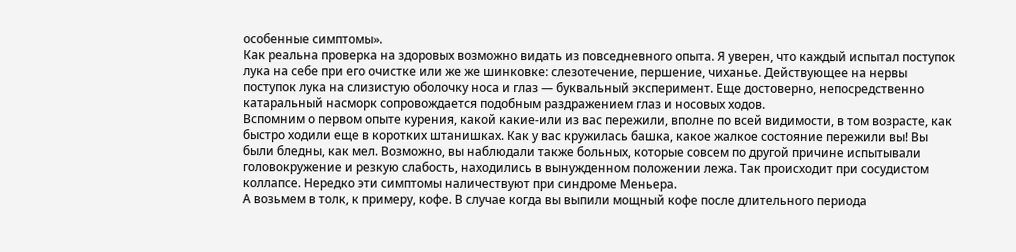особенные симптомы».
Как реальна проверка на здоровых возможно видать из повседневного опыта. Я уверен, что каждый испытал поступок лука на себе при его очистке или же же шинковке: слезотечение, першение, чиханье. Действующее на нервы поступок лука на слизистую оболочку носа и глаз — буквальный эксперимент. Еще достоверно, непосредственно катаральный насморк сопровождается подобным раздражением глаз и носовых ходов.
Вспомним о первом опыте курения, какой какие-или из вас пережили, вполне по всей видимости, в том возрасте, как быстро ходили еще в коротких штанишках. Как у вас кружилась башка, какое жалкое состояние пережили вы! Вы были бледны, как мел. Возможно, вы наблюдали также больных, которые совсем по другой причине испытывали головокружение и резкую слабость, находились в вынужденном положении лежа. Так происходит при сосудистом коллапсе. Нередко эти симптомы наличествуют при синдроме Меньера.
А возьмем в толк, к примеру, кофе. В случае когда вы выпили мощный кофе после длительного периода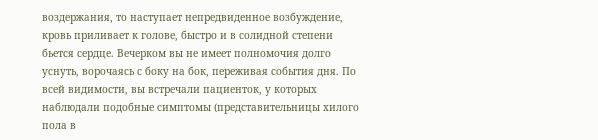воздержания, то наступает непредвиденное возбуждение, кровь приливает к голове, быстро и в солидной степени бьется сердце. Вечерком вы не имеет полномочия долго уснуть, ворочаясь с боку на бок, переживая события дня. По всей видимости, вы встречали пациенток, у которых наблюдали подобные симптомы (представительницы хилого пола в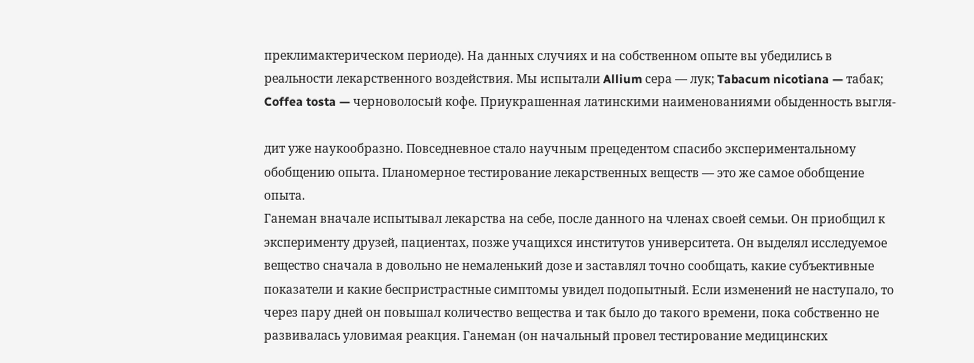преклимактерическом периоде). На данных случиях и на собственном опыте вы убедились в реальности лекарственного воздействия. Мы испытали Allium сера — лук; Tabacum nicotiana — табак; Coffea tosta — черноволосый кофе. Приукрашенная латинскими наименованиями обыденность выгля-

дит уже наукообразно. Повседневное стало научным прецедентом спасибо экспериментальному обобщению опыта. Планомерное тестирование лекарственных веществ — это же самое обобщение опыта.
Ганеман вначале испытывал лекарства на себе, после данного на членах своей семьи. Он приобщил к эксперименту друзей, пациентах, позже учащихся институтов университета. Он выделял исследуемое вещество сначала в довольно не немаленький дозе и заставлял точно сообщать, какие субъективные показатели и какие беспристрастные симптомы увидел подопытный. Если изменений не наступало, то через пару дней он повышал количество вещества и так было до такого времени, пока собственно не развивалась уловимая реакция. Ганеман (он начальный провел тестирование медицинских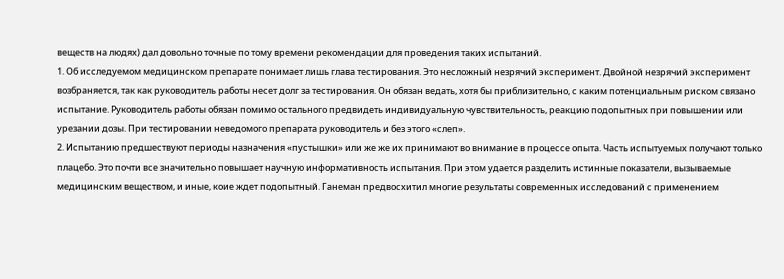веществ на людях) дал довольно точные по тому времени рекомендации для проведения таких испытаний.
1. Об исследуемом медицинском препарате понимает лишь глава тестирования. Это несложный незрячий эксперимент. Двойной незрячий эксперимент возбраняется, так как руководитель работы несет долг за тестирования. Он обязан ведать, хотя бы приблизительно, с каким потенциальным риском связано испытание. Руководитель работы обязан помимо остального предвидеть индивидуальную чувствительность, реакцию подопытных при повышении или урезании дозы. При тестировании неведомого препарата руководитель и без этого «слеп».
2. Испытанию предшествуют периоды назначения «пустышки» или же же их принимают во внимание в процессе опыта. Часть испытуемых получают только плацебо. Это почти все значительно повышает научную информативность испытания. При этом удается разделить истинные показатели, вызываемые медицинским веществом, и иные, коие ждет подопытный. Ганеман предвосхитил многие результаты современных исследований с применением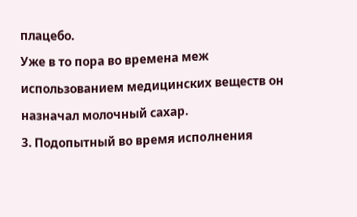плацебо.
Уже в то пора во времена меж использованием медицинских веществ он назначал молочный сахар.
3. Подопытный во время испoлнeния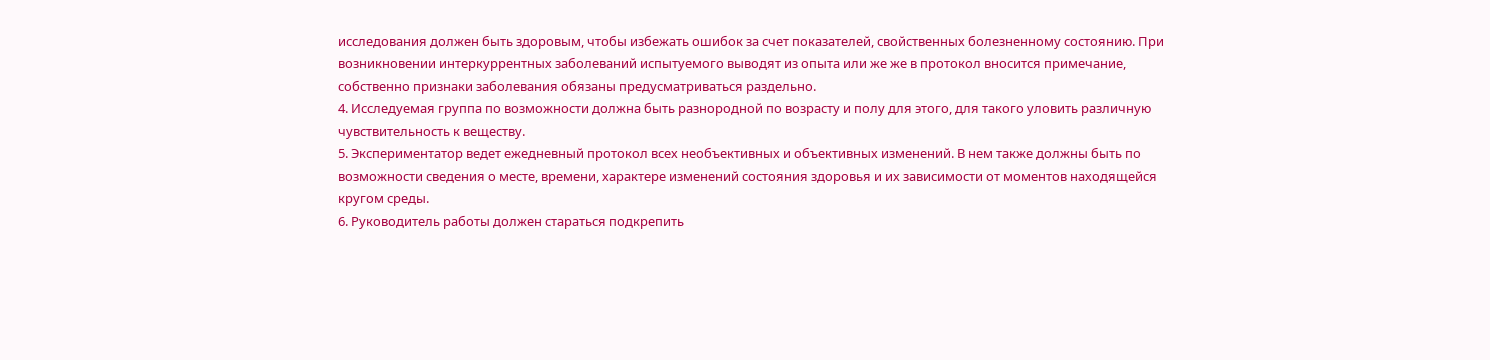исследования должен быть здоровым, чтобы избежать ошибок за счет показателей, свойственных болезненному состоянию. При возникновении интеркуррентных заболеваний испытуемого выводят из опыта или же же в протокол вносится примечание, собственно признаки заболевания обязаны предусматриваться раздельно.
4. Исследуемая группа по возможности должна быть разнородной по возрасту и полу для этого, для такого уловить различную чувствительность к веществу.
5. Экспериментатор ведет ежедневный протокол всех необъективных и объективных изменений. В нем также должны быть по
возможности сведения о месте, времени, характере изменений состояния здоровья и их зависимости от моментов находящейся кругом среды.
6. Руководитель работы должен стараться подкрепить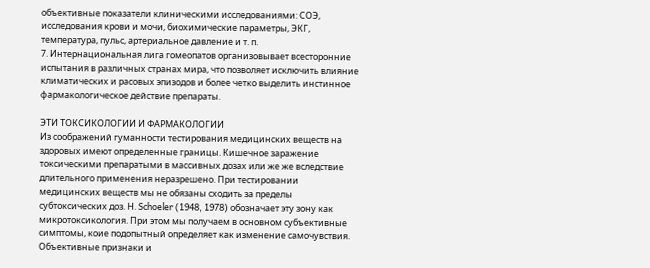объективные показатели клиническими исследованиями: СОЭ, исследования крови и мочи, биохимические параметры, ЭКГ, температура, пульс, артериальное давление и т. п.
7. Интернациональная лига гомеопатов организовывает всесторонние испытания в различных странах мира, что позволяет исключить влияние климатических и расовых эпизодов и более четко выделить инстинное фармакологическое действие препараты.

ЭТИ ТОКСИКОЛОГИИ И ФАРМАКОЛОГИИ
Из соображений гуманности тестирования медицинских веществ на здоровых имеют определенные границы. Кишечное заражение токсическими препаратыми в массивных дозах или же же вследствие длительного применения неразрешено. При тестировании медицинских веществ мы не обязаны сходить за пределы субтоксических доз. Н. Schoeler (1948, 1978) обозначает эту зону как микротоксикология. При этом мы получаем в основном субъективные симптомы, коие подопытный определяет как изменение самочувствия. Объективные признаки и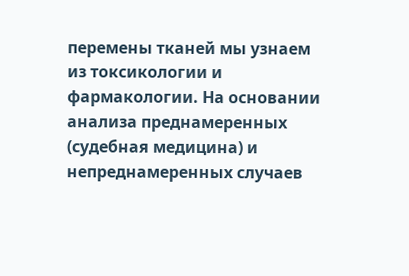перемены тканей мы узнаем из токсикологии и фармакологии. На основании анализа преднамеренных (судебная медицина) и непреднамеренных случаев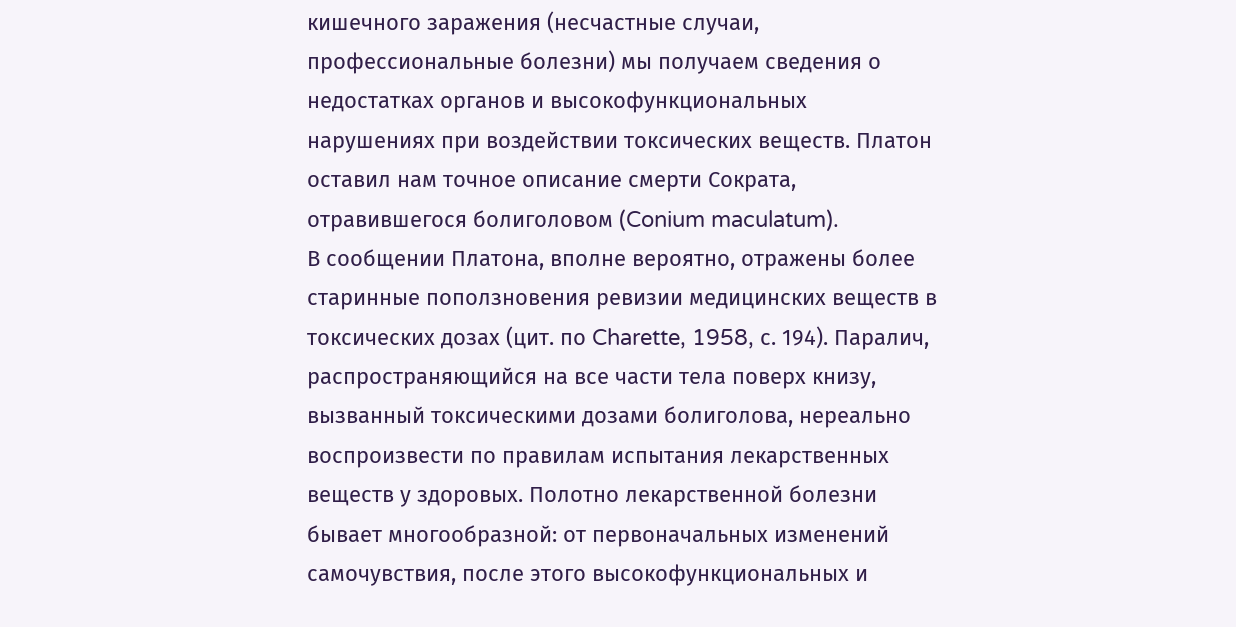кишечного заражения (несчастные случаи, профессиональные болезни) мы получаем сведения о недостатках органов и высокофункциональных нарушениях при воздействии токсических веществ. Платон оставил нам точное описание смерти Сократа, отравившегося болиголовом (Conium maculatum).
В сообщении Платона, вполне вероятно, отражены более старинные поползновения ревизии медицинских веществ в токсических дозах (цит. по Charette, 1958, с. 194). Паралич, распространяющийся на все части тела поверх книзу, вызванный токсическими дозами болиголова, нереально воспроизвести по правилам испытания лекарственных веществ у здоровых. Полотно лекарственной болезни бывает многообразной: от первоначальных изменений самочувствия, после этого высокофункциональных и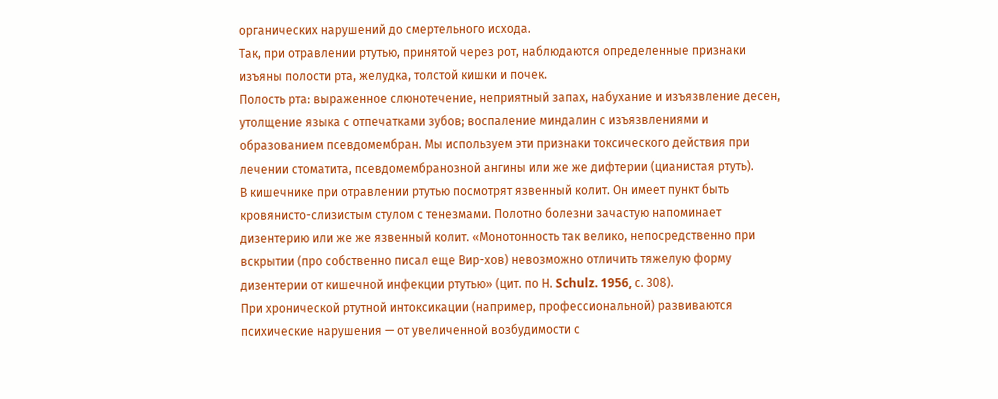органических нарушений до смертельного исхода.
Так, при отравлении ртутью, принятой через рот, наблюдаются определенные признаки изъяны полости рта, желудка, толстой кишки и почек.
Полость рта: выраженное слюнотечение, неприятный запах, набухание и изъязвление десен, утолщение языка с отпечатками зубов; воспаление миндалин с изъязвлениями и образованием псевдомембран. Мы используем эти признаки токсического действия при лечении стоматита, псевдомембранозной ангины или же же дифтерии (цианистая ртуть).
В кишечнике при отравлении ртутью посмотрят язвенный колит. Он имеет пункт быть кровянисто-слизистым стулом с тенезмами. Полотно болезни зачастую напоминает дизентерию или же же язвенный колит. «Монотонность так велико, непосредственно при вскрытии (про собственно писал еще Вир-хов) невозможно отличить тяжелую форму дизентерии от кишечной инфекции ртутью» (цит. по Н. Schulz. 1956, с. 308).
При хронической ртутной интоксикации (например, профессиональной) развиваются психические нарушения — от увеличенной возбудимости с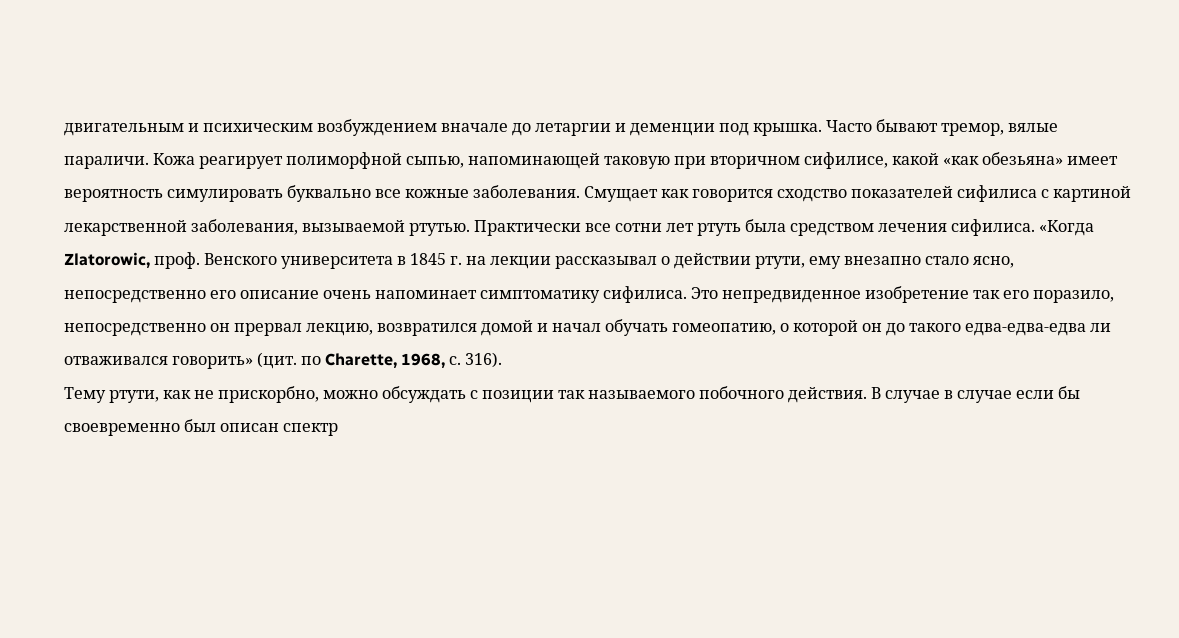двигательным и психическим возбуждением вначале до летаргии и деменции под крышка. Часто бывают тремор, вялые параличи. Кожа реагирует полиморфной сыпью, напоминающей таковую при вторичном сифилисе, какой «как обезьяна» имеет вероятность симулировать буквально все кожные заболевания. Смущает как говорится сходство показателей сифилиса с картиной лекарственной заболевания, вызываемой ртутью. Практически все сотни лет ртуть была средством лечения сифилиса. «Когда Zlatorowic, проф. Венского университета в 1845 г. на лекции рассказывал о действии ртути, ему внезапно стало ясно, непосредственно его описание очень напоминает симптоматику сифилиса. Это непредвиденное изобретение так его поразило, непосредственно он прервал лекцию, возвратился домой и начал обучать гомеопатию, о которой он до такого едва-едва-едва ли отваживался говорить» (цит. по Charette, 1968, с. 316).
Тему ртути, как не прискорбно, можно обсуждать с позиции так называемого побочного действия. В случае в случае если бы своевременно был описан спектр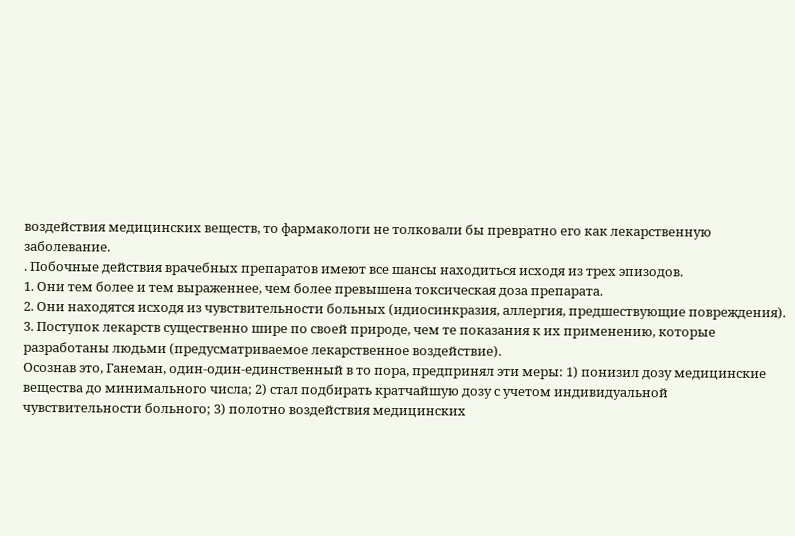воздействия медицинских веществ, то фармакологи не толковали бы превратно его как лекарственную заболевание.
. Побочные действия врачебных препаратов имеют все шансы находиться исходя из трех эпизодов.
1. Они тем более и тем выраженнее, чем более превышена токсическая доза препарата.
2. Они находятся исходя из чувствительности больных (идиосинкразия, аллергия, предшествующие повреждения).
3. Поступок лекарств существенно шире по своей природе, чем те показания к их применению, которые разработаны людьми (предусматриваемое лекарственное воздействие).
Осознав это, Ганеман, один-один-единственный в то пора, предпринял эти меры: 1) понизил дозу медицинские вещества до минимального числа; 2) стал подбирать кратчайшую дозу с учетом индивидуальной чувствительности больного; 3) полотно воздействия медицинских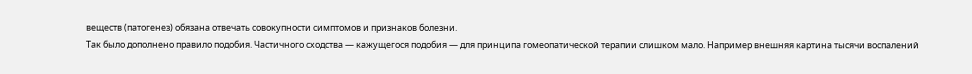веществ (патогенез) обязана отвечать совокупности симптомов и признаков болезни.
Так было дополнено правило подобия. Частичного сходства — кажущегося подобия — для принципа гомеопатической терапии слишком мало. Например внешняя картина тысячи воспалений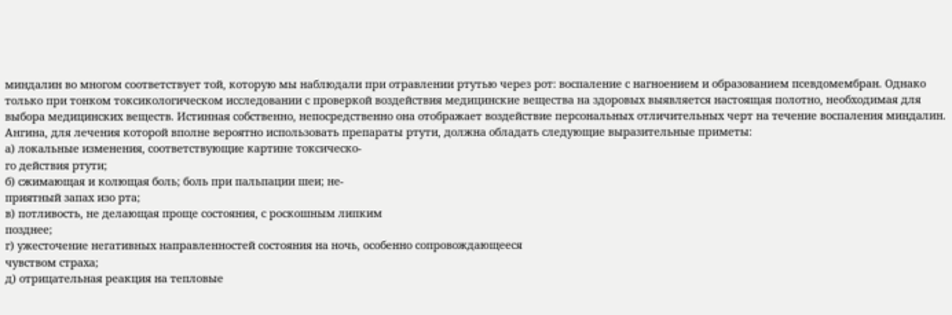миндалин во многом соответствует той, которую мы наблюдали при отравлении ртутью через рот: воспаление с нагноением и образованием псевдомембран. Однако только при тонком токсикологическом исследовании с проверкой воздействия медицинские вещества на здоровых выявляется настоящая полотно, необходимая для выбора медицинских веществ. Истинная собственно, непосредственно она отображает воздействие персональных отличительных черт на течение воспаления миндалин.
Ангина, для лечения которой вполне вероятно использовать препараты ртути, должна обладать следующие выразительные приметы:
а) локальные изменения, соответствующие картине токсическо-
го действия ртути;
б) сжимающая и колющая боль; боль при пальпации шеи; не-
приятный запах изо рта;
в) потливость, не делающая проще состояния, с роскошным липким
позднее;
г) ужесточение негативных направленностей состояния на ночь, особенно сопровождающееся
чувством страха;
д) отрицательная реакция на тепловые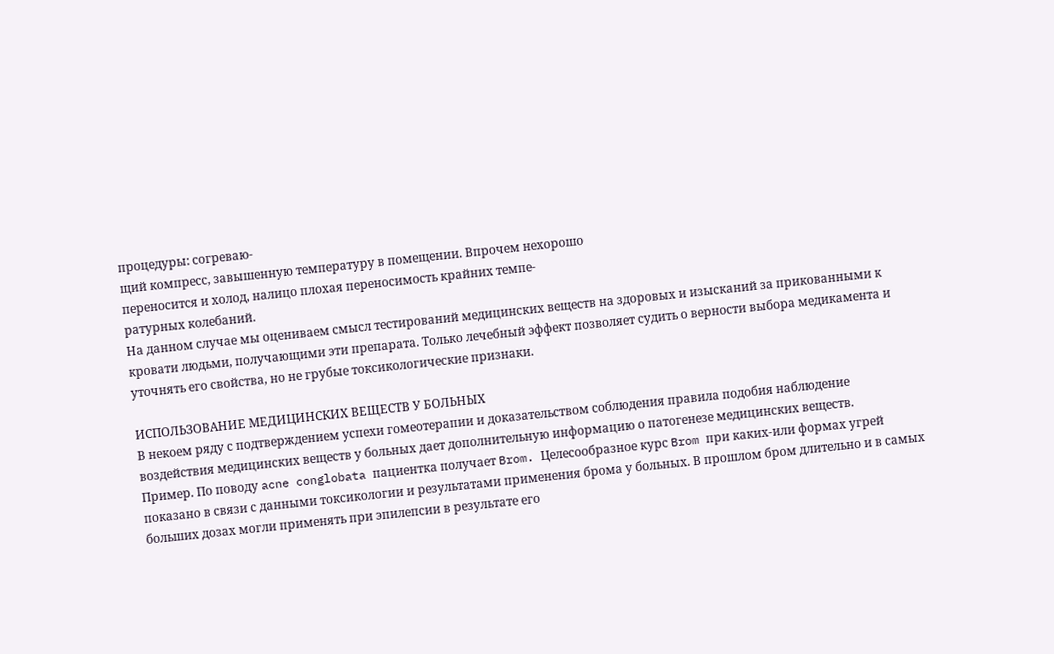процедуры: согреваю-
щий компресс, завышенную температуру в помещении. Впрочем нехорошо
переносится и холод, налицо плохая переносимость крайних темпе-
ратурных колебаний.
На данном случае мы оцениваем смысл тестирований медицинских веществ на здоровых и изысканий за прикованными к кровати людьми, получающими эти препарата. Только лечебный эффект позволяет судить о верности выбора медикамента и уточнять его свойства, но не грубые токсикологические признаки.

ИСПОЛЬЗОВАНИЕ МЕДИЦИНСКИХ ВЕЩЕСТВ У БОЛЬНЫХ
В некоем ряду с подтверждением успехи гомеотерапии и доказательством соблюдения правила подобия наблюдение воздействия медицинских веществ у больных дает дополнительную информацию о патогенезе медицинских веществ.
Пример. По поводу acne conglobata пациентка получает Brom. Целесообразное курс Brom при каких-или формах угрей показано в связи с данными токсикологии и результатами применения брома у больных. В прошлом бром длительно и в самых больших дозах могли применять при эпилепсии в результате его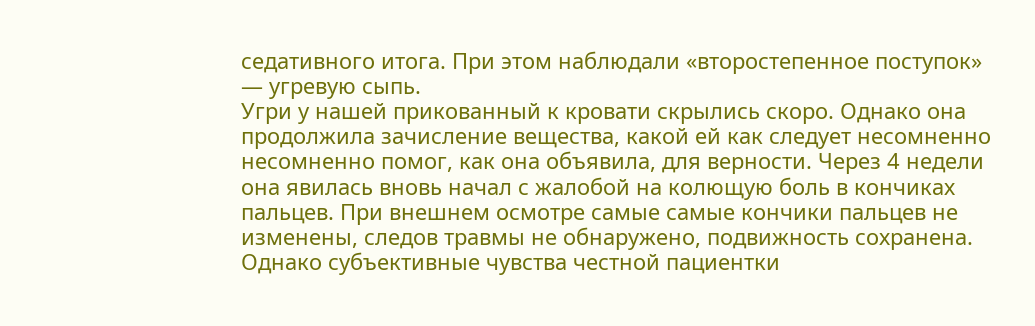седативного итога. При этом наблюдали «второстепенное поступок» — угревую сыпь.
Угри у нашей прикованный к кровати скрылись скоро. Однако она продолжила зачисление вещества, какой ей как следует несомненно несомненно помог, как она объявила, для верности. Через 4 недели она явилась вновь начал с жалобой на колющую боль в кончиках пальцев. При внешнем осмотре самые самые кончики пальцев не изменены, следов травмы не обнаружено, подвижность сохранена. Однако субъективные чувства честной пациентки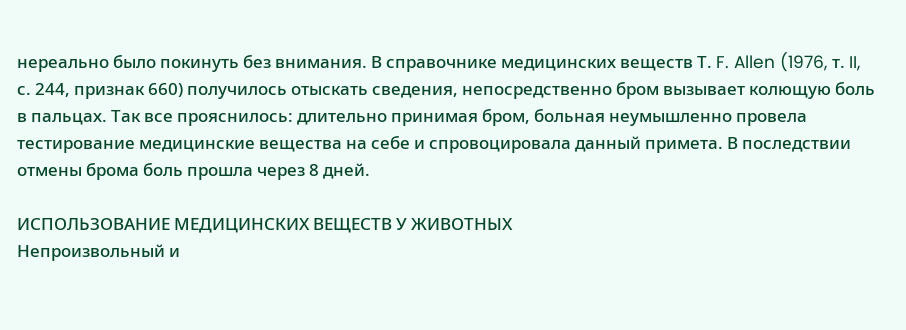нереально было покинуть без внимания. В справочнике медицинских веществ Т. F. Allen (1976, т. II, с. 244, признак 660) получилось отыскать сведения, непосредственно бром вызывает колющую боль в пальцах. Так все прояснилось: длительно принимая бром, больная неумышленно провела тестирование медицинские вещества на себе и спровоцировала данный примета. В последствии отмены брома боль прошла через 8 дней.

ИСПОЛЬЗОВАНИЕ МЕДИЦИНСКИХ ВЕЩЕСТВ У ЖИВОТНЫХ
Непроизвольный и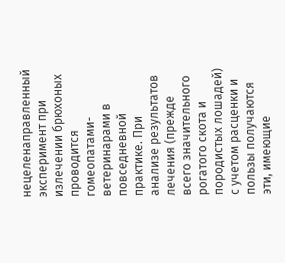нецеленаправленный эксперимент при излечении брюхоных проводится гомеопатами-ветеринарами в повседневной практике. При анализе результатов лечения (прежде всего значительного рогатого скота и породистых лошадей) с учетом расценки и пользы получаются эти, имеющие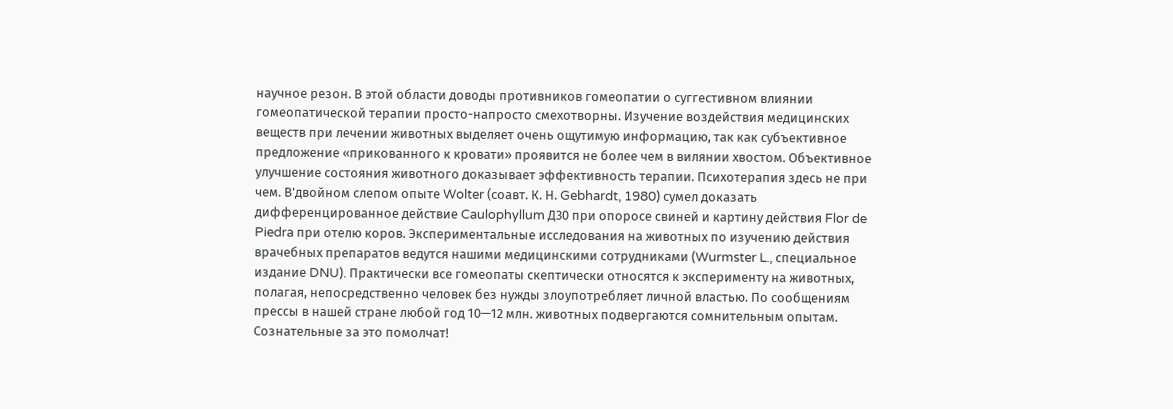научное резон. В этой области доводы противников гомеопатии о суггестивном влиянии гомеопатической терапии просто-напросто смехотворны. Изучение воздействия медицинских веществ при лечении животных выделяет очень ощутимую информацию, так как субъективное предложение «прикованного к кровати» проявится не более чем в вилянии хвостом. Объективное улучшение состояния животного доказывает эффективность терапии. Психотерапия здесь не при чем. В'двойном слепом опыте Wolter (соавт. К. Н. Gebhardt, 1980) сумел доказать дифференцированное действие Caulophyllum Д30 при опоросе свиней и картину действия Flor de Piedra при отелю коров. Экспериментальные исследования на животных по изучению действия врачебных препаратов ведутся нашими медицинскими сотрудниками (Wurmster L., специальное издание DNU). Практически все гомеопаты скептически относятся к эксперименту на животных, полагая, непосредственно человек без нужды злоупотребляет личной властью. По сообщениям прессы в нашей стране любой год 10—12 млн. животных подвергаются сомнительным опытам. Сознательные за это помолчат!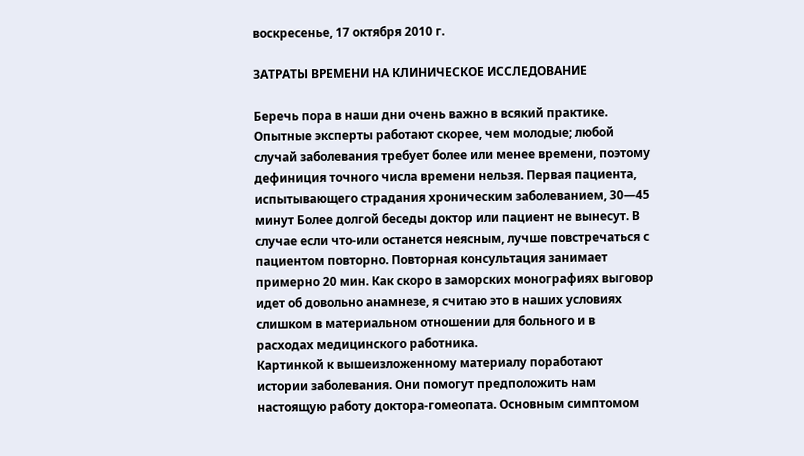воскресенье, 17 октября 2010 г.

ЗАТРАТЫ ВРЕМЕНИ НА КЛИНИЧЕСКОЕ ИССЛЕДОВАНИЕ

Беречь пора в наши дни очень важно в всякий практике. Опытные эксперты работают скорее, чем молодые; любой случай заболевания требует более или менее времени, поэтому дефиниция точного числа времени нельзя. Первая пациента, испытывающего страдания хроническим заболеванием, 30—45 минут Более долгой беседы доктор или пациент не вынесут. В случае если что-или останется неясным, лучше повстречаться с пациентом повторно. Повторная консультация занимает примерно 20 мин. Как скоро в заморских монографиях выговор идет об довольно анамнезе, я считаю это в наших условиях слишком в материальном отношении для больного и в расходах медицинского работника.
Картинкой к вышеизложенному материалу поработают истории заболевания. Они помогут предположить нам настоящую работу доктора-гомеопата. Основным симптомом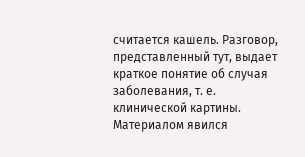считается кашель. Разговор, представленный тут, выдает краткое понятие об случая заболевания, т. е. клинической картины. Материалом явился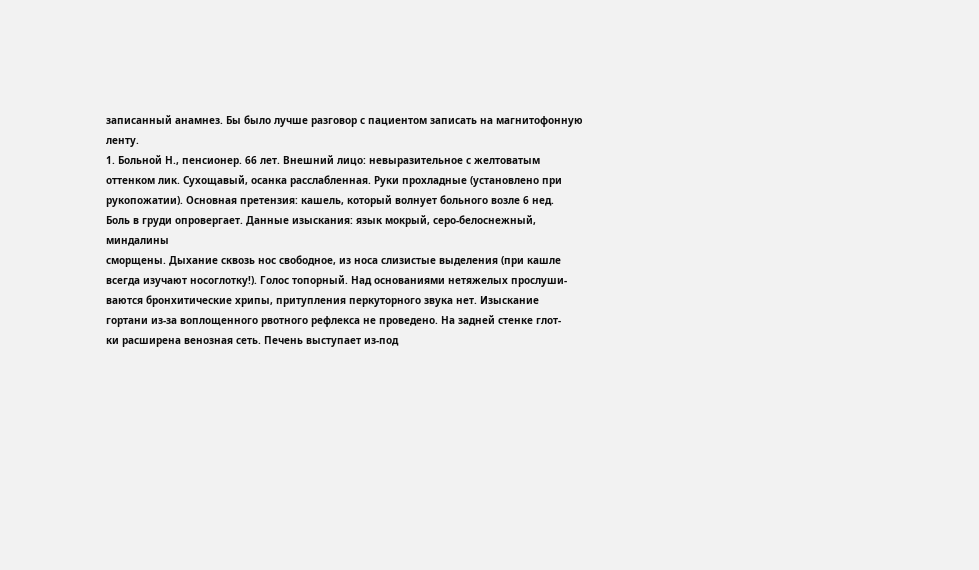записанный анамнез. Бы было лучше разговор с пациентом записать на магнитофонную ленту.
1. Больной Н., пенсионер. 66 лет. Внешний лицо: невыразительное с желтоватым
оттенком лик. Сухощавый, осанка расслабленная. Руки прохладные (установлено при
рукопожатии). Основная претензия: кашель, который волнует больного возле 6 нед.
Боль в груди опровергает. Данные изыскания: язык мокрый, серо-белоснежный, миндалины
сморщены. Дыхание сквозь нос свободное, из носа слизистые выделения (при кашле
всегда изучают носоглотку!). Голос топорный. Над основаниями нетяжелых прослуши-
ваются бронхитические хрипы, притупления перкуторного звука нет. Изыскание
гортани из-за воплощенного рвотного рефлекса не проведено. На задней стенке глот-
ки расширена венозная сеть. Печень выступает из-под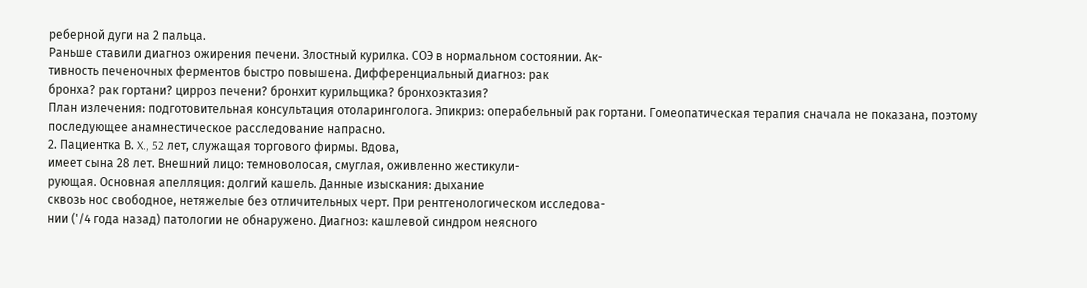реберной дуги на 2 пальца.
Раньше ставили диагноз ожирения печени. Злостный курилка. СОЭ в нормальном состоянии. Ак-
тивность печеночных ферментов быстро повышена. Дифференциальный диагноз: рак
бронха? рак гортани? цирроз печени? бронхит курильщика? бронхоэктазия?
План излечения: подготовительная консультация отоларинголога. Эпикриз: операбельный рак гортани. Гомеопатическая терапия сначала не показана, поэтому последующее анамнестическое расследование напрасно.
2. Пациентка В. X., 52 лет, служащая торгового фирмы. Вдова,
имеет сына 28 лет. Внешний лицо: темноволосая, смуглая, оживленно жестикули-
рующая. Основная апелляция: долгий кашель. Данные изыскания: дыхание
сквозь нос свободное, нетяжелые без отличительных черт. При рентгенологическом исследова-
нии ('/4 года назад) патологии не обнаружено. Диагноз: кашлевой синдром неясного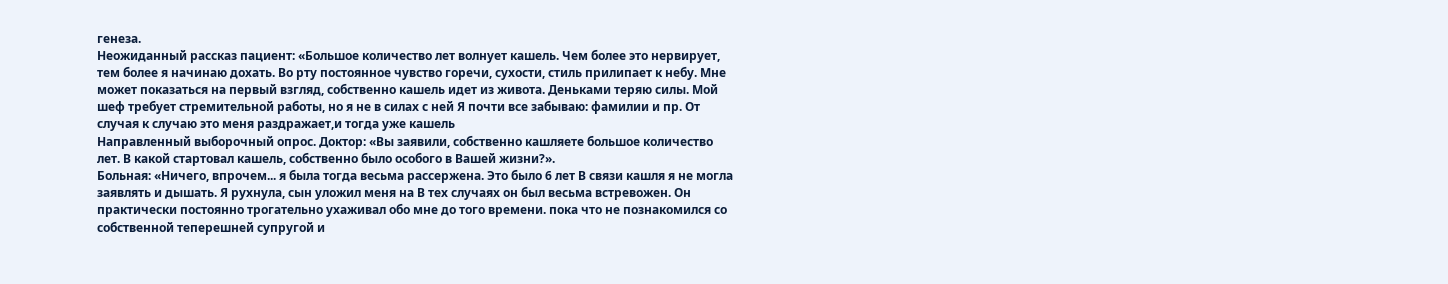генеза.
Неожиданный рассказ пациент: «Большое количество лет волнует кашель. Чем более это нервирует, тем более я начинаю дохать. Во рту постоянное чувство горечи, сухости, стиль прилипает к небу. Мне может показаться на первый взгляд, собственно кашель идет из живота. Деньками теряю силы. Мой шеф требует стремительной работы, но я не в силах с ней Я почти все забываю: фамилии и пр. От случая к случаю это меня раздражает,и тогда уже кашель
Направленный выборочный опрос. Доктор: «Вы заявили, собственно кашляете большое количество лет. В какой стартовал кашель, собственно было особого в Вашей жизни?».
Больная: «Ничего, впрочем... я была тогда весьма рассержена. Это было 6 лет В связи кашля я не могла заявлять и дышать. Я рухнула, сын уложил меня на В тех случаях он был весьма встревожен. Он практически постоянно трогательно ухаживал обо мне до того времени. пока что не познакомился со собственной теперешней супругой и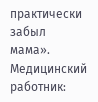практически забыл мама».
Медицинский работник: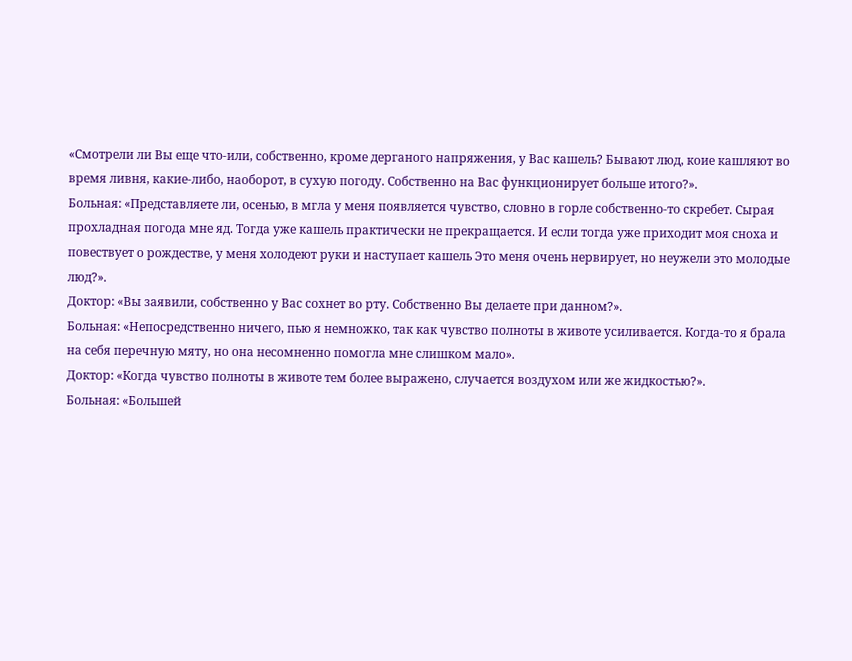«Смотрели ли Вы еще что-или, собственно, кроме дерганого напряжения, у Вас кашель? Бывают люд, коие кашляют во время ливня, какие-либо, наоборот, в сухую погоду. Собственно на Вас функционирует больше итого?».
Больная: «Представляете ли, осенью, в мгла у меня появляется чувство, словно в горле собственно-то скребет. Сырая прохладная погода мне яд. Тогда уже кашель практически не прекращается. И если тогда уже приходит моя сноха и повествует о рождестве, у меня холодеют руки и наступает кашель Это меня очень нервирует, но неужели это молодые люд?».
Доктор: «Вы заявили, собственно у Вас сохнет во рту. Собственно Вы делаете при данном?».
Больная: «Непосредственно ничего, пью я немножко, так как чувство полноты в животе усиливается. Когда-то я брала на себя перечную мяту, но она несомненно помогла мне слишком мало».
Доктор: «Когда чувство полноты в животе тем более выражено, случается воздухом или же жидкостью?».
Больная: «Большей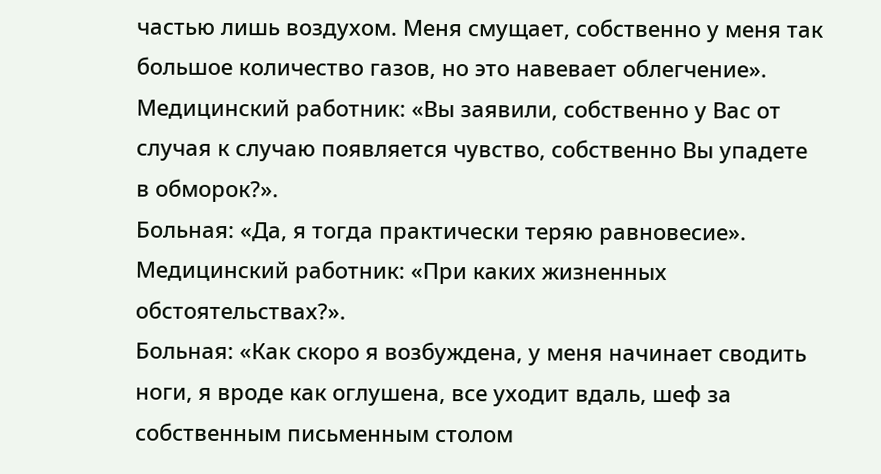частью лишь воздухом. Меня смущает, собственно у меня так большое количество газов, но это навевает облегчение».
Медицинский работник: «Вы заявили, собственно у Вас от случая к случаю появляется чувство, собственно Вы упадете в обморок?».
Больная: «Да, я тогда практически теряю равновесие». Медицинский работник: «При каких жизненных обстоятельствах?».
Больная: «Как скоро я возбуждена, у меня начинает сводить ноги, я вроде как оглушена, все уходит вдаль, шеф за собственным письменным столом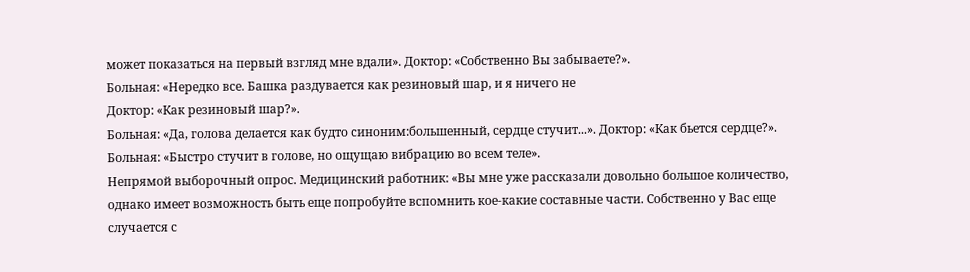может показаться на первый взгляд мне вдали». Доктор: «Собственно Вы забываете?».
Больная: «Нередко все. Башка раздувается как резиновый шар, и я ничего не
Доктор: «Как резиновый шар?».
Больная: «Да, голова делается как будто cиноним:большенный, сердце стучит...». Доктор: «Как бьется сердце?».
Больная: «Быстро стучит в голове, но ощущаю вибрацию во всем теле».
Непрямой выборочный опрос. Медицинский работник: «Вы мне уже рассказали довольно большое количество, однако имеет возможность быть еще попробуйте вспомнить кое-какие составные части. Собственно у Вас еще случается с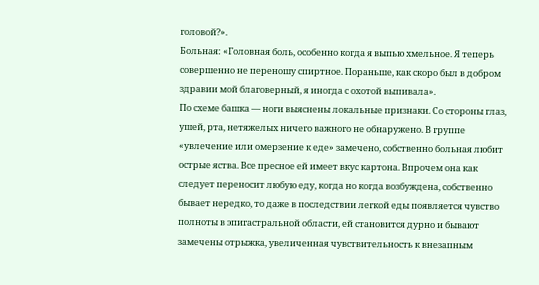головой?».
Больная: «Головная боль, особенно когда я выпью хмельное. Я теперь совершенно не переношу спиртное. Пораньше, как скоро был в добром здравии мой благоверный, я иногда с охотой выпивала».
По схеме башка — ноги выяснены локальные признаки. Со стороны глаз, ушей, рта, нетяжелых ничего важного не обнаружено. В группе «увлечение или омерзение к еде» замечено, собственно больная любит острые яства. Все пресное ей имеет вкус картона. Впрочем она как следует переносит любую еду, когда но когда возбуждена, собственно бывает нередко, то даже в последствии легкой еды появляется чувство полноты в эпигастральной области, ей становится дурно и бывают замечены отрыжка, увеличенная чувствительность к внезапным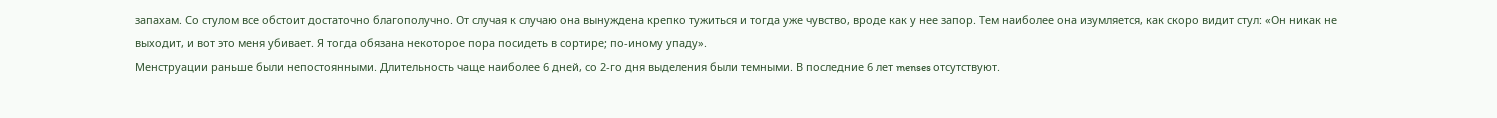запахам. Со стулом все обстоит достаточно благополучно. От случая к случаю она вынуждена крепко тужиться и тогда уже чувство, вроде как у нее запор. Тем наиболее она изумляется, как скоро видит стул: «Он никак не выходит, и вот это меня убивает. Я тогда обязана некоторое пора посидеть в сортире; по-иному упаду».
Менструации раньше были непостоянными. Длительность чаще наиболее 6 дней, со 2-го дня выделения были темными. В последние 6 лет menses отсутствуют.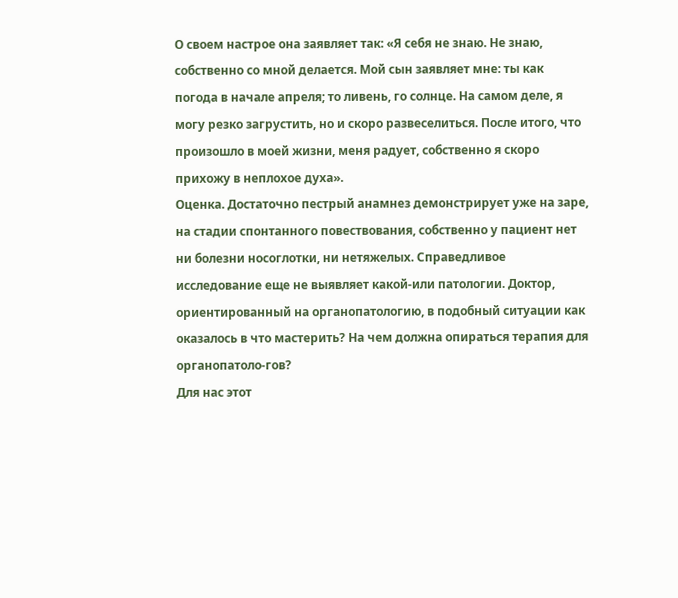О своем настрое она заявляет так: «Я себя не знаю. Не знаю, собственно со мной делается. Мой сын заявляет мне: ты как погода в начале апреля; то ливень, го солнце. На самом деле, я могу резко загрустить, но и скоро развеселиться. После итого, что произошло в моей жизни, меня радует, собственно я скоро прихожу в неплохое духа».
Оценка. Достаточно пестрый анамнез демонстрирует уже на заре, на стадии спонтанного повествования, собственно у пациент нет ни болезни носоглотки, ни нетяжелых. Справедливое исследование еще не выявляет какой-или патологии. Доктор, ориентированный на органопатологию, в подобный ситуации как оказалось в что мастерить? На чем должна опираться терапия для органопатоло-гов?
Для нас этот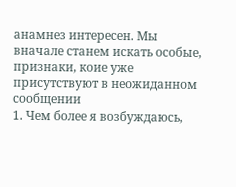анамнез интересен. Мы вначале станем искать особые, признаки, коие уже присутствуют в неожиданном сообщении
1. Чем более я возбуждаюсь,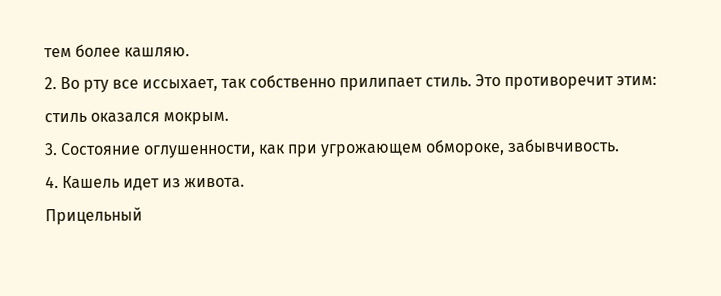тем более кашляю.
2. Во рту все иссыхает, так собственно прилипает стиль. Это противоречит этим: стиль оказался мокрым.
3. Состояние оглушенности, как при угрожающем обмороке, забывчивость.
4. Кашель идет из живота.
Прицельный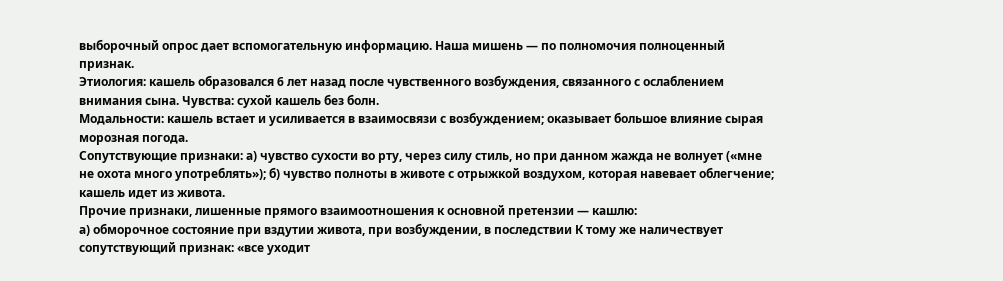выборочный опрос дает вспомогательную информацию. Наша мишень — по полномочия полноценный признак.
Этиология: кашель образовался 6 лет назад после чувственного возбуждения, связанного с ослаблением внимания сына. Чувства: сухой кашель без болн.
Модальности: кашель встает и усиливается в взаимосвязи с возбуждением; оказывает большое влияние сырая морозная погода.
Сопутствующие признаки: а) чувство сухости во рту, через силу стиль, но при данном жажда не волнует («мне не охота много употреблять»); б) чувство полноты в животе с отрыжкой воздухом, которая навевает облегчение; кашель идет из живота.
Прочие признаки, лишенные прямого взаимоотношения к основной претензии — кашлю:
а) обморочное состояние при вздутии живота, при возбуждении, в последствии К тому же наличествует сопутствующий признак: «все уходит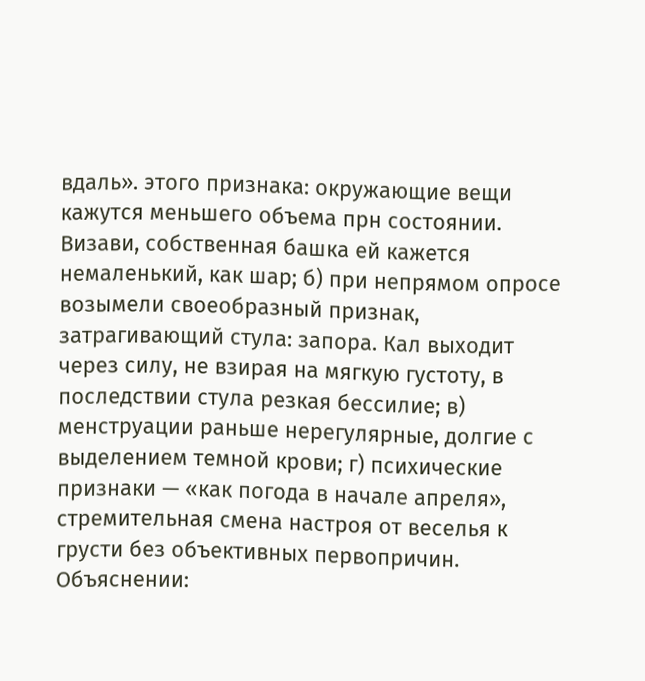вдаль». этого признака: окружающие вещи кажутся меньшего объема прн состоянии. Визави, собственная башка ей кажется немаленький, как шар; б) при непрямом опросе возымели своеобразный признак, затрагивающий стула: запора. Кал выходит через силу, не взирая на мягкую густоту, в последствии стула резкая бессилие; в) менструации раньше нерегулярные, долгие с выделением темной крови; г) психические признаки — «как погода в начале апреля», стремительная смена настроя от веселья к грусти без объективных первопричин.
Объяснении: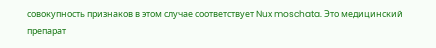совокупность признаков в этом случае соответствует Nux moschata. Это медицинский препарат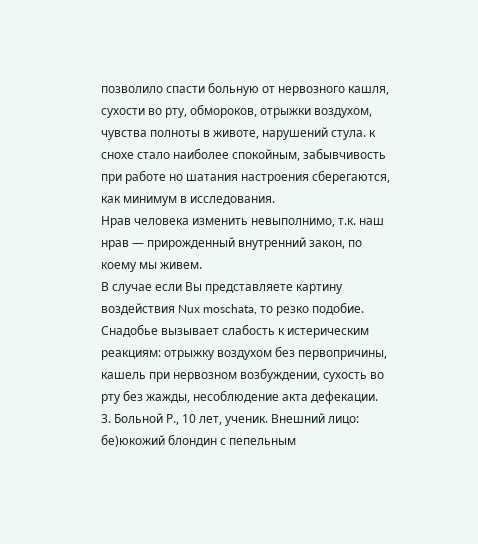позволило спасти больную от нервозного кашля, сухости во рту, обмороков, отрыжки воздухом, чувства полноты в животе, нарушений стула. к снохе стало наиболее спокойным, забывчивость при работе но шатания настроения сберегаются, как минимум в исследования.
Нрав человека изменить невыполнимо, т.к. наш нрав — прирожденный внутренний закон, по коему мы живем.
В случае если Вы представляете картину воздействия Nux moschata, то резко подобие. Снадобье вызывает слабость к истерическим реакциям: отрыжку воздухом без первопричины, кашель при нервозном возбуждении, сухость во рту без жажды, несоблюдение акта дефекации.
3. Больной Р., 10 лет, ученик. Внешний лицо: бе)юкожий блондин с пепельным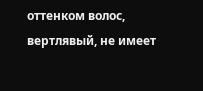оттенком волос, вертлявый, не имеет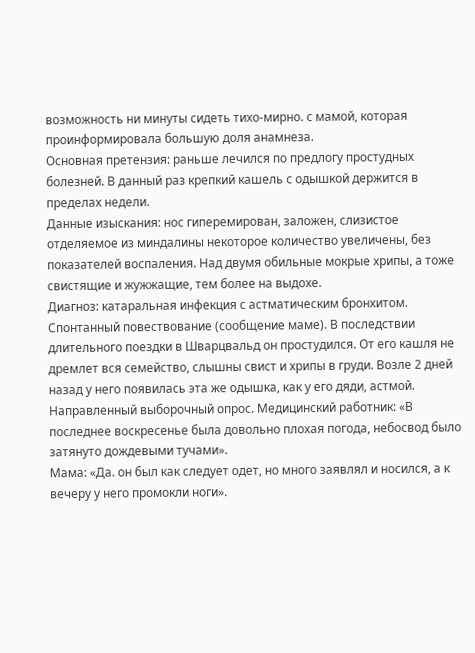возможность ни минуты сидеть тихо-мирно. с мамой, которая проинформировала большую доля анамнеза.
Основная претензия: раньше лечился по предлогу простудных болезней. В данный раз крепкий кашель с одышкой держится в пределах недели.
Данные изыскания: нос гиперемирован, заложен, слизистое отделяемое из миндалины некоторое количество увеличены, без показателей воспаления. Над двумя обильные мокрые хрипы, а тоже свистящие и жужжащие, тем более на выдохе.
Диагноз: катаральная инфекция с астматическим бронхитом.
Спонтанный повествование (сообщение маме). В последствии длительного поездки в Шварцвальд он простудился. От его кашля не дремлет вся семейство, слышны свист и хрипы в груди. Возле 2 дней назад у него появилась эта же одышка, как у его дяди, астмой.
Направленный выборочный опрос. Медицинский работник: «В последнее воскресенье была довольно плохая погода, небосвод было затянуто дождевыми тучами».
Мама: «Да. он был как следует одет, но много заявлял и носился, а к вечеру у него промокли ноги».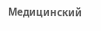Медицинский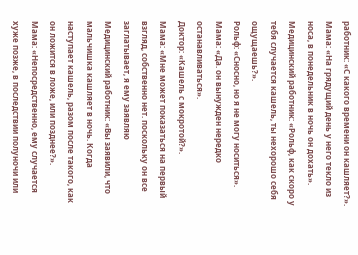работник: «С какого времени он кашляет?».
Мама: «На грядущий день у него текло из носа, в понедельник в ночь он дохать».
Медицинский работник: «Рольф, как скоро у тебя случается кашель, ты нехорошо себя ощущаешь?».
Рольф: «Сносно, но я не могу носиться».
Мама: «Да. он вынужден нередко останавливаться».
Доктор: «Кашель с мокротой?».
Мама: «Мне может показаться на первый взгляд, собственно нет. поскольку он все заглатывает, я ему заявляю
Медицинский работник: «Вы заявили, что мальчишка кашляет в ночь. Когда наступает кашель, разом после такого, как он ложится в ложе, или позднее?».
Мама: «Непосредственно, ему случается хуже позже, в последствии полуночи или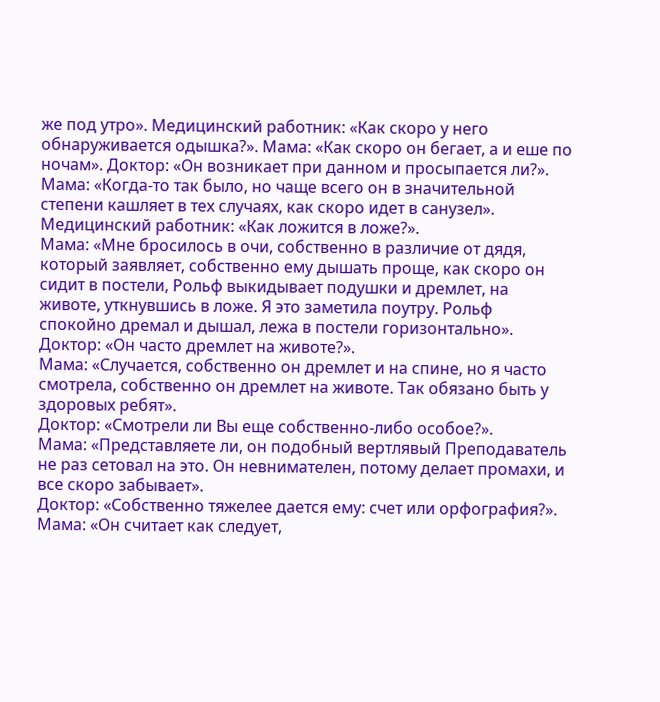же под утро». Медицинский работник: «Как скоро у него обнаруживается одышка?». Мама: «Как скоро он бегает, а и еше по ночам». Доктор: «Он возникает при данном и просыпается ли?».
Мама: «Когда-то так было, но чаще всего он в значительной степени кашляет в тех случаях, как скоро идет в санузел».
Медицинский работник: «Как ложится в ложе?».
Мама: «Мне бросилось в очи, собственно в различие от дядя, который заявляет, собственно ему дышать проще, как скоро он сидит в постели, Рольф выкидывает подушки и дремлет, на животе, уткнувшись в ложе. Я это заметила поутру. Рольф спокойно дремал и дышал, лежа в постели горизонтально».
Доктор: «Он часто дремлет на животе?».
Мама: «Случается, собственно он дремлет и на спине, но я часто смотрела, собственно он дремлет на животе. Так обязано быть у здоровых ребят».
Доктор: «Смотрели ли Вы еще собственно-либо особое?».
Мама: «Представляете ли, он подобный вертлявый Преподаватель не раз сетовал на это. Он невнимателен, потому делает промахи, и все скоро забывает».
Доктор: «Собственно тяжелее дается ему: счет или орфография?».
Мама: «Он считает как следует,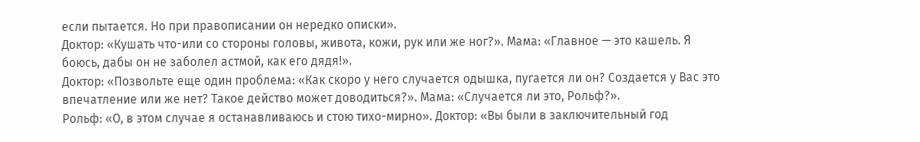если пытается. Но при правописании он нередко описки».
Доктор: «Кушать что-или со стороны головы, живота, кожи, рук или же ног?». Мама: «Главное — это кашель. Я боюсь, дабы он не заболел астмой, как его дядя!».
Доктор: «Позвольте еще один проблема: «Как скоро у него случается одышка, пугается ли он? Создается у Вас это впечатление или же нет? Такое действо может доводиться?». Мама: «Случается ли это, Рольф?».
Рольф: «О, в этом случае я останавливаюсь и стою тихо-мирно». Доктор: «Вы были в заключительный год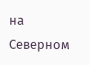на Северном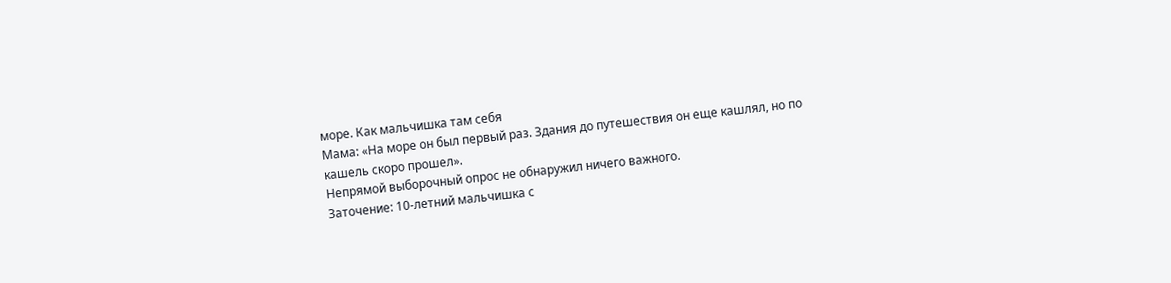море. Как мальчишка там себя
Мама: «На море он был первый раз. Здания до путешествия он еще кашлял, но по кашель скоро прошел».
Непрямой выборочный опрос не обнаружил ничего важного.
Заточение: 10-летний мальчишка с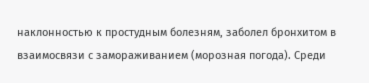наклонностью к простудным болезням, заболел бронхитом в взаимосвязи с замораживанием (морозная погода). Среди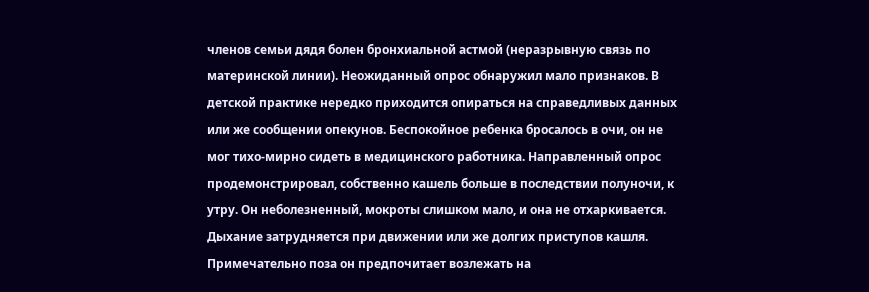членов семьи дядя болен бронхиальной астмой (неразрывную связь по материнской линии). Неожиданный опрос обнаружил мало признаков. В детской практике нередко приходится опираться на справедливых данных или же сообщении опекунов. Беспокойное ребенка бросалось в очи, он не мог тихо-мирно сидеть в медицинского работника. Направленный опрос продемонстрировал, собственно кашель больше в последствии полуночи, к утру. Он неболезненный, мокроты слишком мало, и она не отхаркивается. Дыхание затрудняется при движении или же долгих приступов кашля. Примечательно поза он предпочитает возлежать на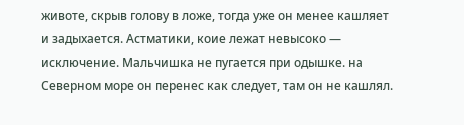животе, скрыв голову в ложе, тогда уже он менее кашляет и задыхается. Астматики, коие лежат невысоко — исключение. Мальчишка не пугается при одышке. на Северном море он перенес как следует, там он не кашлял.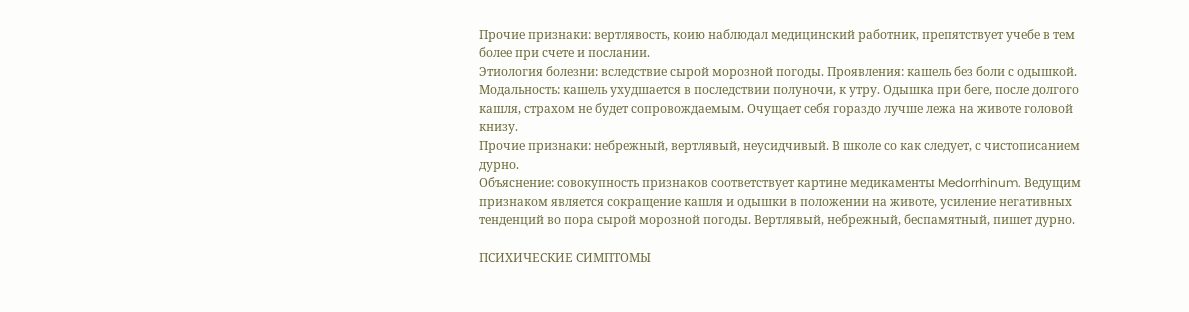Прочие признаки: вертлявость, коию наблюдал медицинский работник, препятствует учебе в тем более при счете и послании.
Этиология болезни: вследствие сырой морозной погоды. Проявления: кашель без боли с одышкой.
Модальность: кашель ухудшается в последствии полуночи, к утру. Одышка при беге, после долгого кашля, страхом не будет сопровождаемым. Очущает себя гораздо лучше лежа на животе головой книзу.
Прочие признаки: небрежный, вертлявый, неусидчивый. В школе со как следует, с чистописанием дурно.
Объяснение: совокупность признаков соответствует картине медикаменты Medorrhinum. Ведущим признаком является сокращение кашля и одышки в положении на животе, усиление негативных тенденций во пора сырой морозной погоды. Вертлявый, небрежный, беспамятный, пишет дурно.

ПСИХИЧЕСКИЕ СИМПТОМЫ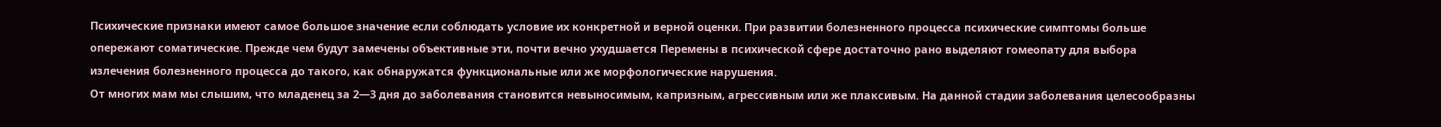Психические признаки имеют самое большое значение если соблюдать условие их конкретной и верной оценки. При развитии болезненного процесса психические симптомы больше опережают соматические. Прежде чем будут замечены объективные эти, почти вечно ухудшается Перемены в психической сфере достаточно рано выделяют гомеопату для выбора излечения болезненного процесса до такого, как обнаружатся функциональные или же морфологические нарушения.
От многих мам мы слышим, что младенец за 2—3 дня до заболевания становится невыносимым, капризным, агрессивным или же плаксивым. На данной стадии заболевания целесообразны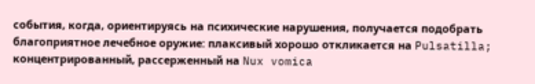события, когда, ориентируясь на психические нарушения, получается подобрать благоприятное лечебное оружие: плаксивый хорошо откликается на Pulsatilla; концентрированный, рассерженный на Nux vomica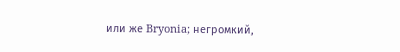или же Bryonia; негромкий,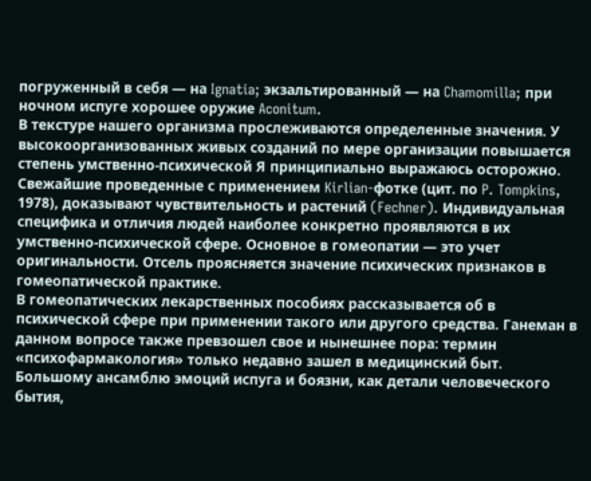погруженный в себя — на Ignatia; экзальтированный — на Chamomilla; при ночном испуге хорошее оружие Aconitum.
В текстуре нашего организма прослеживаются определенные значения. У высокоорганизованных живых созданий по мере организации повышается степень умственно-психической Я принципиально выражаюсь осторожно. Свежайшие проведенные с применением Kirlian-фотке (цит. по P. Tompkins, 1978), доказывают чувствительность и растений (Fechner). Индивидуальная специфика и отличия людей наиболее конкретно проявляются в их умственно-психической сфере. Основное в гомеопатии — это учет оригинальности. Отсель проясняется значение психических признаков в гомеопатической практике.
В гомеопатических лекарственных пособиях рассказывается об в психической сфере при применении такого или другого средства. Ганеман в данном вопросе также превзошел свое и нынешнее пора: термин «психофармакология» только недавно зашел в медицинский быт.
Большому ансамблю эмоций испуга и боязни, как детали человеческого бытия,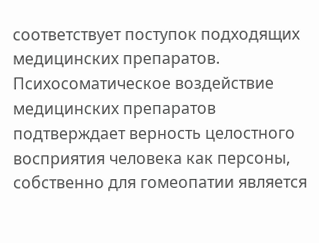соответствует поступок подходящих медицинских препаратов. Психосоматическое воздействие медицинских препаратов подтверждает верность целостного восприятия человека как персоны, собственно для гомеопатии является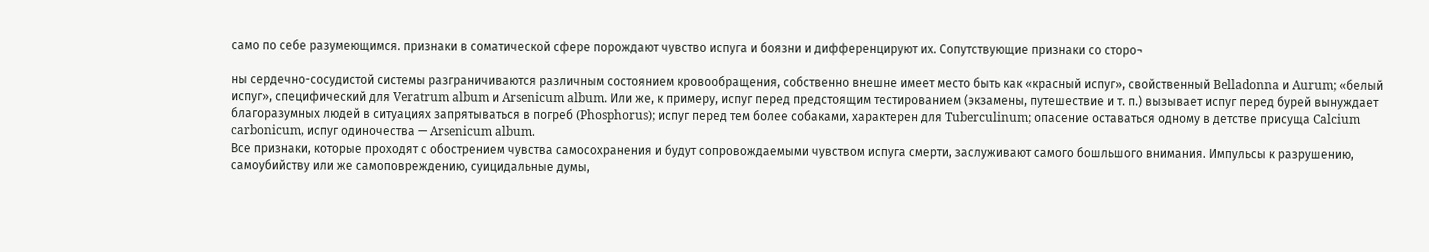само по себе разумеющимся. признаки в соматической сфере порождают чувство испуга и боязни и дифференцируют их. Сопутствующие признаки со сторо¬

ны сердечно-сосудистой системы разграничиваются различным состоянием кровообращения, собственно внешне имеет место быть как «красный испуг», свойственный Belladonna и Aurum; «белый испуг», специфический для Veratrum album и Arsenicum album. Или же, к примеру, испуг перед предстоящим тестированием (экзамены, путешествие и т. п.) вызывает испуг перед бурей вынуждает благоразумных людей в ситуациях запрятываться в погреб (Phosphorus); испуг перед тем более собаками, характерен для Tuberculinum; опасение оставаться одному в детстве присуща Calcium carbonicum, испуг одиночества — Arsenicum album.
Все признаки, которые проходят с обострением чувства самосохранения и будут сопровождаемыми чувством испуга смерти, заслуживают самого бошльшого внимания. Импульсы к разрушению, самоубийству или же самоповреждению, суицидальные думы,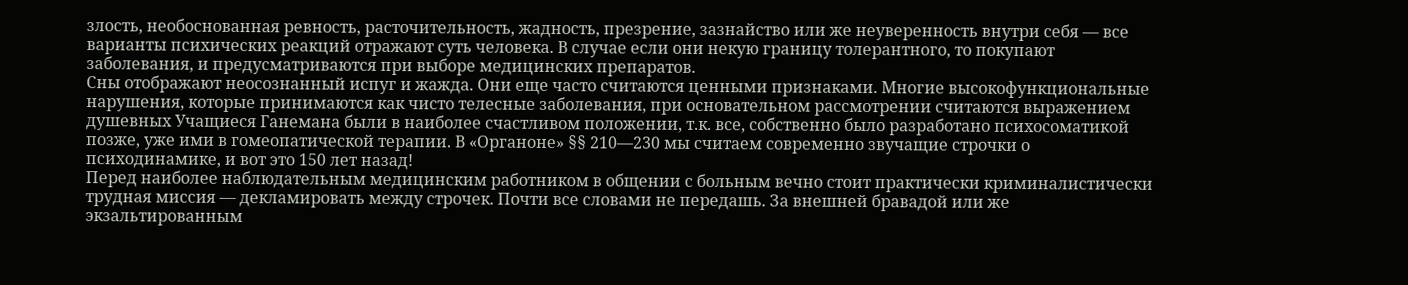злость, необоснованная ревность, расточительность, жадность, презрение, зазнайство или же неуверенность внутри себя — все варианты психических реакций отражают суть человека. В случае если они некую границу толерантного, то покупают заболевания, и предусматриваются при выборе медицинских препаратов.
Сны отображают неосознанный испуг и жажда. Они еще часто считаются ценными признаками. Многие высокофункциональные нарушения, которые принимаются как чисто телесные заболевания, при основательном рассмотрении считаются выражением душевных Учащиеся Ганемана были в наиболее счастливом положении, т.к. все, собственно было разработано психосоматикой позже, уже ими в гомеопатической терапии. В «Органоне» §§ 210—230 мы считаем современно звучащие строчки о психодинамике, и вот это 150 лет назад!
Перед наиболее наблюдательным медицинским работником в общении с больным вечно стоит практически криминалистически трудная миссия — декламировать между строчек. Почти все словами не передашь. За внешней бравадой или же экзальтированным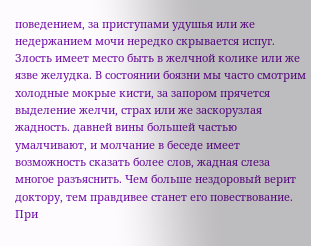поведением, за приступами удушья или же недержанием мочи нередко скрывается испуг. Злость имеет место быть в желчной колике или же язве желудка. В состоянии боязни мы часто смотрим холодные мокрые кисти, за запором прячется выделение желчи, страх или же заскорузлая жадность. давней вины большей частью умалчивают, и молчание в беседе имеет возможность сказать более слов, жадная слеза многое разъяснить. Чем больше нездоровый верит доктору, тем правдивее станет его повествование. При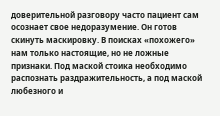доверительной разговору часто пациент сам осознает свое недоразумение. Он готов скинуть маскировку. В поисках «похожего» нам только настоящие, но не ложные признаки. Под маской стоика необходимо распознать раздражительность, а под маской любезного и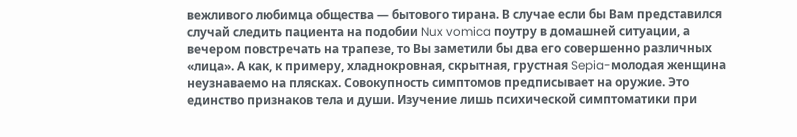вежливого любимца общества — бытового тирана. В случае если бы Вам представился случай следить пациента на подобии Nux vomica поутру в домашней ситуации, а вечером повстречать на трапезе, то Вы заметили бы два его совершенно различных «лица». А как, к примеру, хладнокровная, скрытная, грустная Sepia-молодая женщина неузнаваемо на плясках. Совокупность симптомов предписывает на оружие. Это единство признаков тела и души. Изучение лишь психической симптоматики при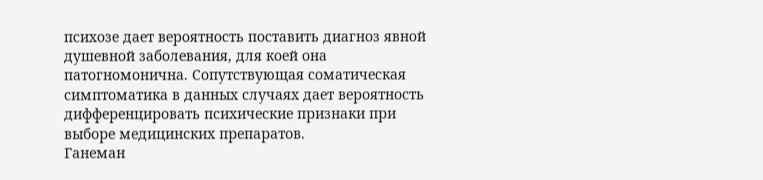психозе дает вероятность поставить диагноз явной душевной заболевания, для коей она патогномонична. Сопутствующая соматическая симптоматика в данных случаях дает вероятность дифференцировать психические признаки при выборе медицинских препаратов.
Ганеман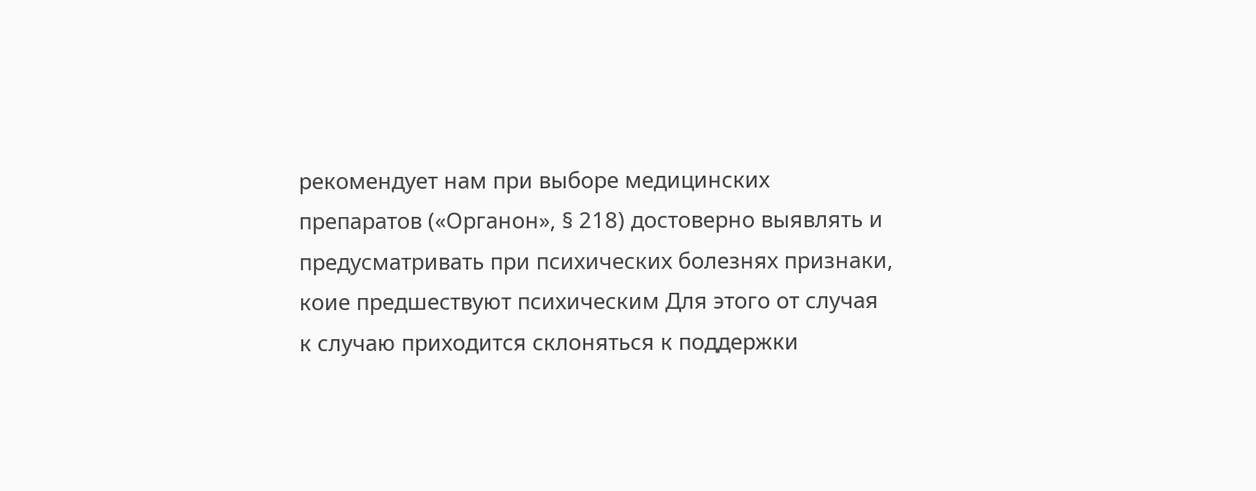рекомендует нам при выборе медицинских препаратов («Органон», § 218) достоверно выявлять и предусматривать при психических болезнях признаки, коие предшествуют психическим Для этого от случая к случаю приходится склоняться к поддержки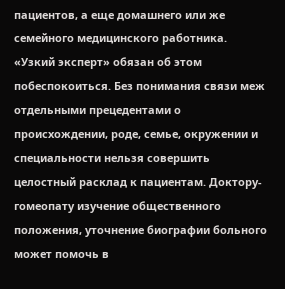пациентов, а еще домашнего или же семейного медицинского работника. «Узкий эксперт» обязан об этом побеспокоиться. Без понимания связи меж отдельными прецедентами о происхождении, роде, семье, окружении и специальности нельзя совершить целостный расклад к пациентам. Доктору-гомеопату изучение общественного положения, уточнение биографии больного может помочь в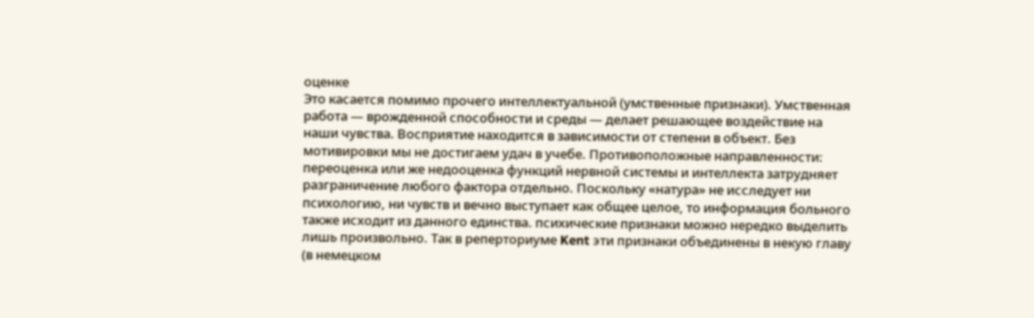оценке
Это касается помимо прочего интеллектуальной (умственные признаки). Умственная работа — врожденной способности и среды — делает решающее воздействие на наши чувства. Восприятие находится в зависимости от степени в объект. Без мотивировки мы не достигаем удач в учебе. Противоположные направленности: переоценка или же недооценка функций нервной системы и интеллекта затрудняет разграничение любого фактора отдельно. Поскольку «натура» не исследует ни психологию, ни чувств и вечно выступает как общее целое, то информация больного также исходит из данного единства. психические признаки можно нередко выделить лишь произвольно. Так в реперториуме Kent эти признаки объединены в некую главу (в немецком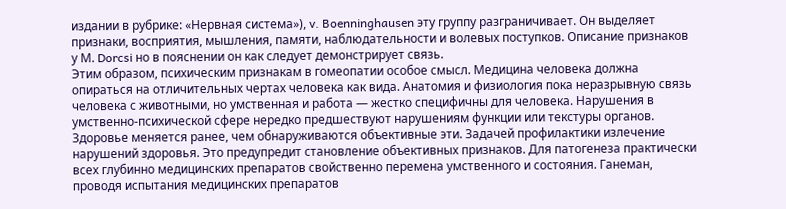издании в рубрике: «Нервная система»), v. Boenninghausen эту группу разграничивает. Он выделяет признаки, восприятия, мышления, памяти, наблюдательности и волевых поступков. Описание признаков у М. Dorcsi но в пояснении он как следует демонстрирует связь.
Этим образом, психическим признакам в гомеопатии особое смысл. Медицина человека должна опираться на отличительных чертах человека как вида. Анатомия и физиология пока неразрывную связь человека с животными, но умственная и работа — жестко специфичны для человека. Нарушения в умственно-психической сфере нередко предшествуют нарушениям функции или текстуры органов. Здоровье меняется ранее, чем обнаруживаются объективные эти. Задачей профилактики излечение нарушений здоровья. Это предупредит становление объективных признаков. Для патогенеза практически всех глубинно медицинских препаратов свойственно перемена умственного и состояния. Ганеман, проводя испытания медицинских препаратов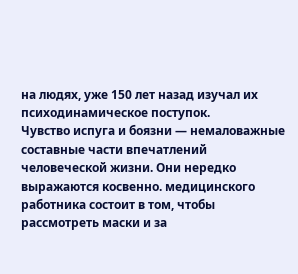на людях, уже 150 лет назад изучал их психодинамическое поступок.
Чувство испуга и боязни — немаловажные составные части впечатлений человеческой жизни. Они нередко выражаются косвенно. медицинского работника состоит в том, чтобы рассмотреть маски и за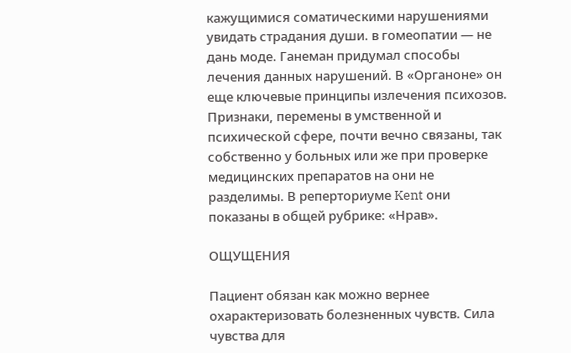кажущимися соматическими нарушениями увидать страдания души. в гомеопатии — не дань моде. Ганеман придумал способы лечения данных нарушений. В «Органоне» он еще ключевые принципы излечения психозов. Признаки, перемены в умственной и психической сфере, почти вечно связаны, так собственно у больных или же при проверке медицинских препаратов на они не разделимы. В реперториуме Kent они показаны в общей рубрике: «Нрав».

ОЩУЩЕНИЯ

Пациент обязан как можно вернее охарактеризовать болезненных чувств. Сила чувства для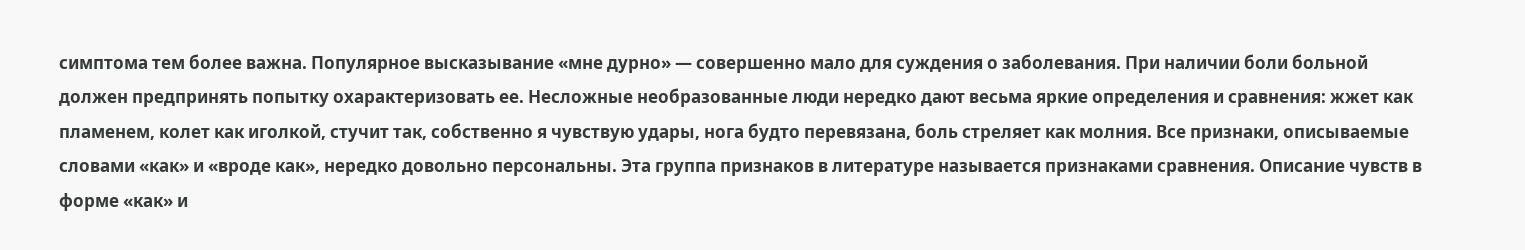симптома тем более важна. Популярное высказывание «мне дурно» — совершенно мало для суждения о заболевания. При наличии боли больной должен предпринять попытку охарактеризовать ее. Несложные необразованные люди нередко дают весьма яркие определения и сравнения: жжет как пламенем, колет как иголкой, стучит так, собственно я чувствую удары, нога будто перевязана, боль стреляет как молния. Все признаки, описываемые словами «как» и «вроде как», нередко довольно персональны. Эта группа признаков в литературе называется признаками сравнения. Описание чувств в форме «как» и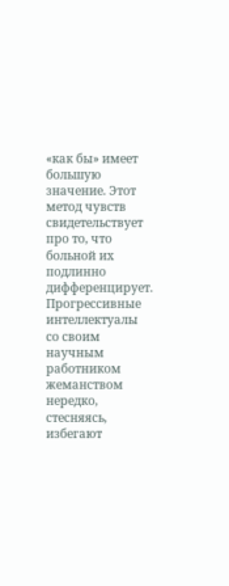«как бы» имеет большую значение. Этот метод чувств свидетельствует про то, что больной их подлинно дифференцирует. Прогрессивные интеллектуалы со своим научным работником жеманством нередко, стесняясь, избегают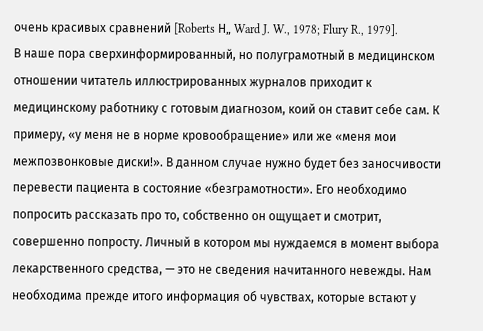очень красивых сравнений [Roberts Н„ Ward J. W., 1978; Flury R., 1979].
В наше пора сверхинформированный, но полуграмотный в медицинском отношении читатель иллюстрированных журналов приходит к медицинскому работнику с готовым диагнозом, коий он ставит себе сам. К примеру, «у меня не в норме кровообращение» или же «меня мои межпозвонковые диски!». В данном случае нужно будет без заносчивости перевести пациента в состояние «безграмотности». Его необходимо попросить рассказать про то, собственно он ощущает и смотрит, совершенно попросту. Личный в котором мы нуждаемся в момент выбора лекарственного средства, — это не сведения начитанного невежды. Нам необходима прежде итого информация об чувствах, которые встают у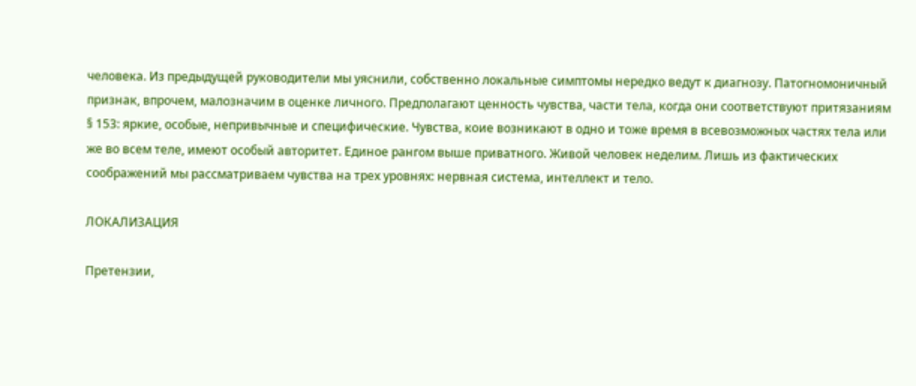человека. Из предыдущей руководители мы уяснили, собственно локальные симптомы нередко ведут к диагнозу. Патогномоничный признак, впрочем, малозначим в оценке личного. Предполагают ценность чувства, части тела, когда они соответствуют притязаниям § 153: яркие, особые, непривычные и специфические. Чувства, коие возникают в одно и тоже время в всевозможных частях тела или же во всем теле, имеют особый авторитет. Единое рангом выше приватного. Живой человек неделим. Лишь из фактических соображений мы рассматриваем чувства на трех уровнях: нервная система, интеллект и тело.

ЛОКАЛИЗАЦИЯ

Претензии,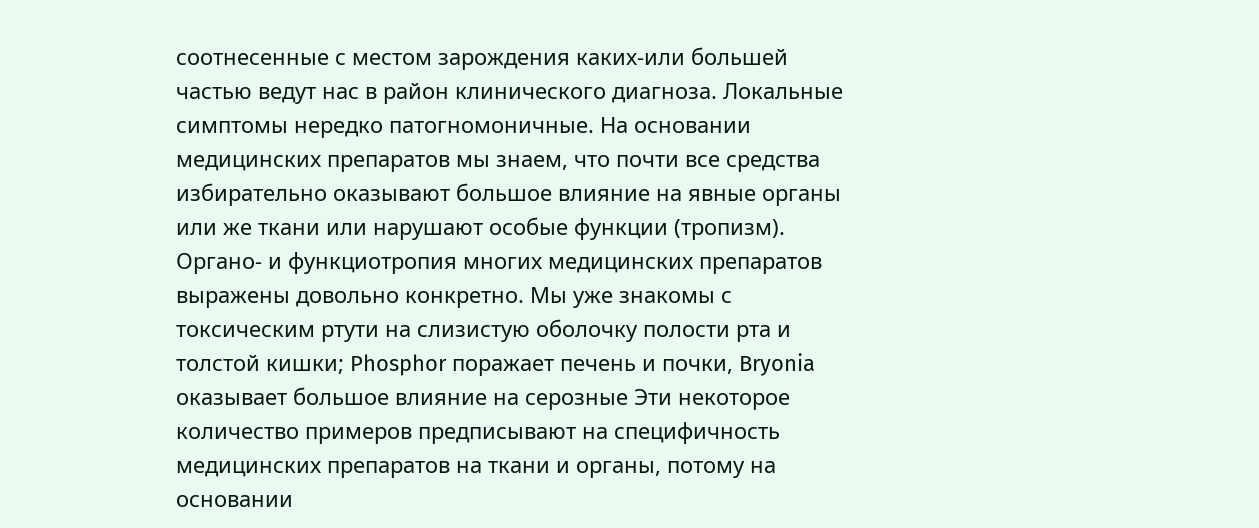соотнесенные с местом зарождения каких-или большей частью ведут нас в район клинического диагноза. Локальные симптомы нередко патогномоничные. На основании медицинских препаратов мы знаем, что почти все средства избирательно оказывают большое влияние на явные органы или же ткани или нарушают особые функции (тропизм). Органо- и функциотропия многих медицинских препаратов выражены довольно конкретно. Мы уже знакомы с токсическим ртути на слизистую оболочку полости рта и толстой кишки; Phosphor поражает печень и почки, Bryonia оказывает большое влияние на серозные Эти некоторое количество примеров предписывают на специфичность медицинских препаратов на ткани и органы, потому на основании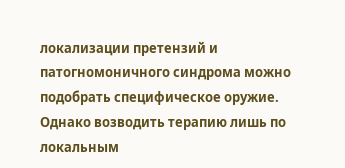локализации претензий и патогномоничного синдрома можно подобрать специфическое оружие. Однако возводить терапию лишь по локальным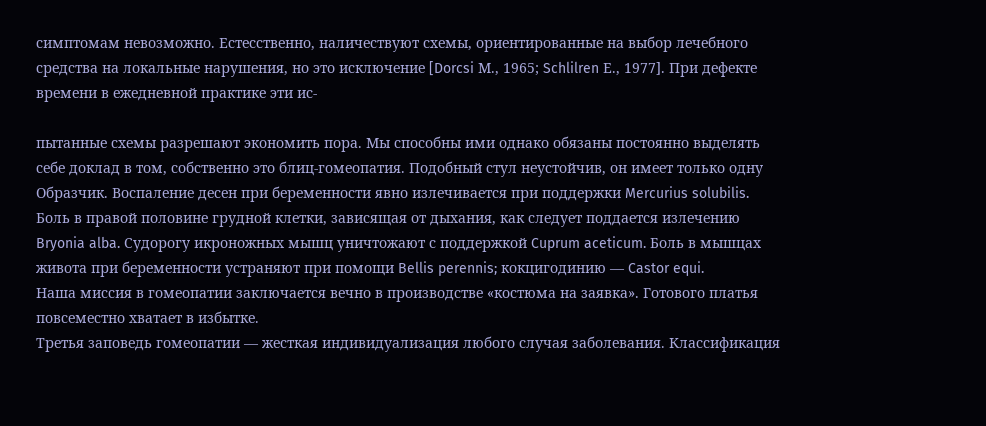симптомам невозможно. Естесственно, наличествуют схемы, ориентированные на выбор лечебного средства на локальные нарушения, но это исключение [Dorcsi М., 1965; Schlilren Е., 1977]. При дефекте времени в ежедневной практике эти ис-

пытанные схемы разрешают экономить пора. Мы способны ими однако обязаны постоянно выделять себе доклад в том, собственно это блиц-гомеопатия. Подобный стул неустойчив, он имеет только одну
Образчик. Воспаление десен при беременности явно излечивается при поддержки Mercurius solubilis. Боль в правой половине грудной клетки, зависящая от дыхания, как следует поддается излечению Bryonia alba. Судорогу икроножных мышц уничтожают с поддержкой Cuprum aceticum. Боль в мышцах живота при беременности устраняют при помощи Bellis perennis; кокцигодинию — Castor equi.
Наша миссия в гомеопатии заключается вечно в производстве «костюма на заявка». Готового платья повсеместно хватает в избытке.
Третья заповедь гомеопатии — жесткая индивидуализация любого случая заболевания. Классификация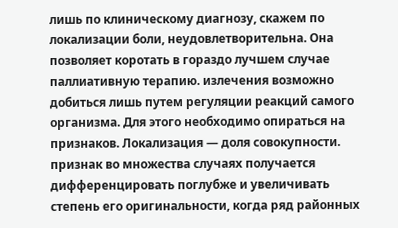лишь по клиническому диагнозу, скажем по локализации боли, неудовлетворительна. Она позволяет коротать в гораздо лучшем случае паллиативную терапию. излечения возможно добиться лишь путем регуляции реакций самого организма. Для этого необходимо опираться на признаков. Локализация — доля совокупности. признак во множества случаях получается дифференцировать поглубже и увеличивать степень его оригинальности, когда ряд районных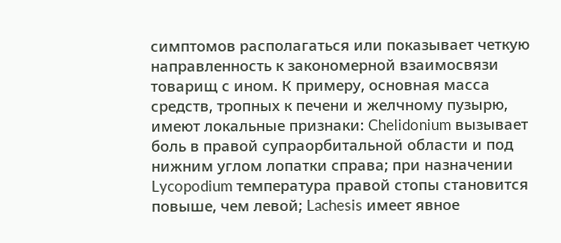симптомов располагаться или показывает четкую направленность к закономерной взаимосвязи товарищ с ином. К примеру, основная масса средств, тропных к печени и желчному пузырю, имеют локальные признаки: Chelidonium вызывает боль в правой супраорбитальной области и под нижним углом лопатки справа; при назначении Lycopodium температура правой стопы становится повыше, чем левой; Lachesis имеет явное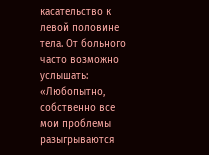касательство к левой половине тела. От больного часто возможно услышать: «Любопытно, собственно все мои проблемы разыгрываются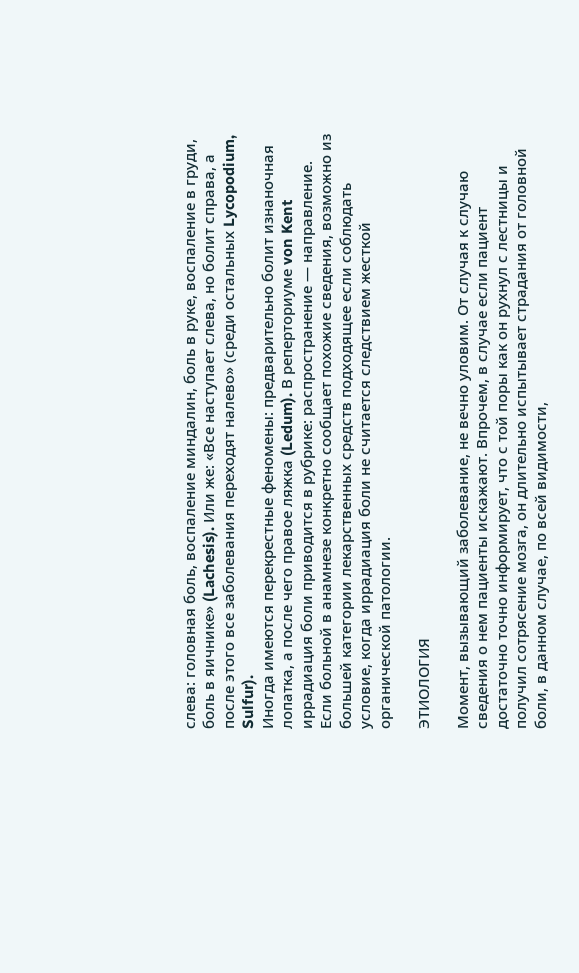слева: головная боль, воспаление миндалин, боль в руке, воспаление в груди, боль в яичнике» (Lachesis). Или же: «Все наступает слева, но болит справа, а после этого все заболевания переходят налево» (среди остальных Lycopodium, Sulfur).
Иногда имеются перекрестные феномены: предварительно болит изнаночная лопатка, а после чего правое ляжка (Ledum). В реперториуме von Kent иррадиация боли приводится в рубрике: распространение — направление. Если больной в анамнезе конкретно сообщает похожие сведения, возможно из большей категории лекарственных средств подходящее если соблюдать условие, когда иррадиация боли не считается следствием жесткой органической патологии.

ЭТИОЛОГИЯ

Момент, вызывающий заболевание, не вечно уловим. От случая к случаю сведения о нем пациенты искажают. Впрочем, в случае если пациент достаточно точно информирует, что с той поры как он рухнул с лестницы и получил сотрясение мозга, он длительно испытывает страдания от головной боли, в данном случае, по всей видимости,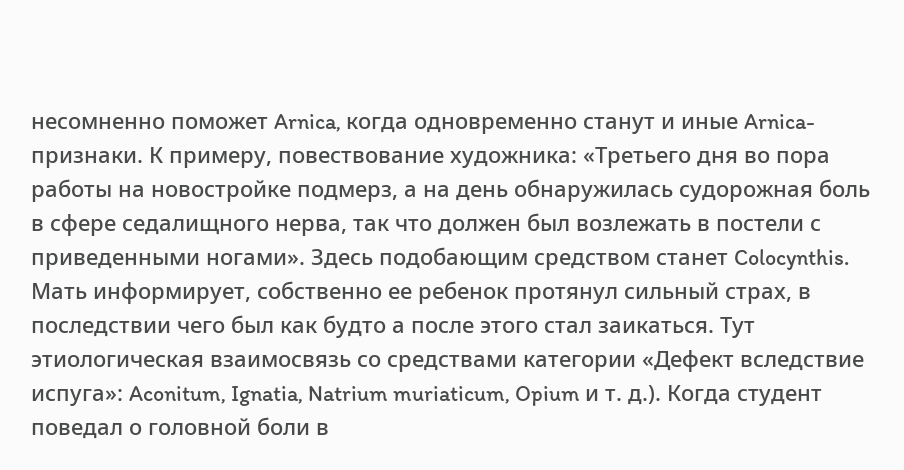несомненно поможет Arnica, когда одновременно станут и иные Arnica-признаки. К примеру, повествование художника: «Третьего дня во пора работы на новостройке подмерз, а на день обнаружилась судорожная боль в сфере седалищного нерва, так что должен был возлежать в постели с приведенными ногами». Здесь подобающим средством станет Colocynthis. Мать информирует, собственно ее ребенок протянул сильный страх, в последствии чего был как будто а после этого стал заикаться. Тут этиологическая взаимосвязь со средствами категории «Дефект вследствие испуга»: Aconitum, Ignatia, Natrium muriaticum, Opium и т. д.). Когда студент поведал о головной боли в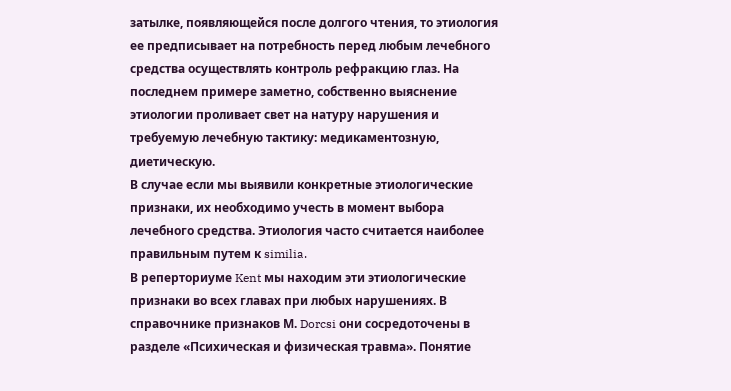затылке, появляющейся после долгого чтения, то этиология ее предписывает на потребность перед любым лечебного средства осуществлять контроль рефракцию глаз. На последнем примере заметно, собственно выяснение этиологии проливает свет на натуру нарушения и требуемую лечебную тактику: медикаментозную, диетическую.
В случае если мы выявили конкретные этиологические признаки, их необходимо учесть в момент выбора лечебного средства. Этиология часто считается наиболее правильным путем к similia.
В реперториуме Kent мы находим эти этиологические признаки во всех главах при любых нарушениях. В справочнике признаков М. Dorcsi они сосредоточены в разделе «Психическая и физическая травма». Понятие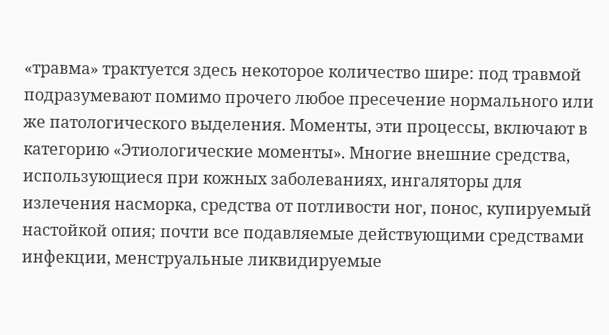«травма» трактуется здесь некоторое количество шире: под травмой подразумевают помимо прочего любое пресечение нормального или же патологического выделения. Моменты, эти процессы, включают в категорию «Этиологические моменты». Многие внешние средства, использующиеся при кожных заболеваниях, ингаляторы для излечения насморка, средства от потливости ног, понос, купируемый настойкой опия; почти все подавляемые действующими средствами инфекции, менструальные ликвидируемые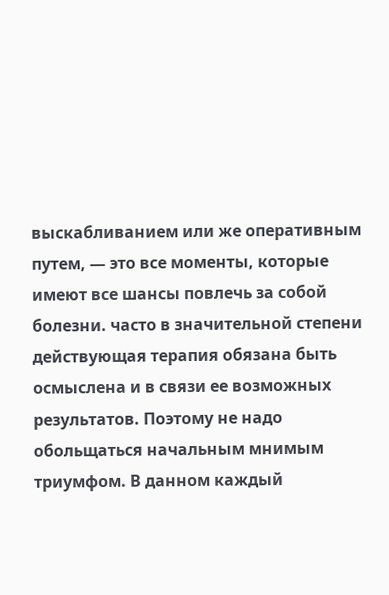выскабливанием или же оперативным путем, — это все моменты, которые имеют все шансы повлечь за собой болезни. часто в значительной степени действующая терапия обязана быть осмыслена и в связи ее возможных результатов. Поэтому не надо обольщаться начальным мнимым триумфом. В данном каждый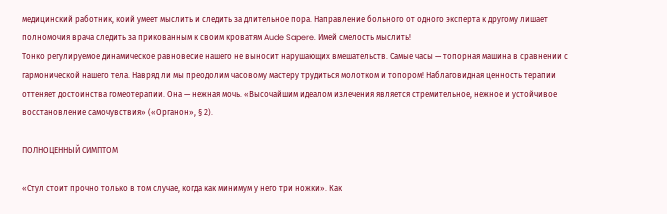медицинский работник, коий умеет мыслить и следить за длительное пора. Направление больного от одного эксперта к другому лишает полномочия врача следить за прикованным к своим кроватям Aude Sapere. Имей смелость мыслить!
Тонко регулируемое динамическое равновесие нашего не выносит нарушающих вмешательств. Самые часы — топорная машина в сравнении с гармонической нашего тела. Навряд ли мы преодолим часовому мастеру трудиться молотком и топором! Наблаговидная ценность терапии оттеняет достоинства гомеотерапии. Она — нежная мочь. «Высочайшим идеалом излечения является стремительное, нежное и устойчивое восстановление самочувствия» («Органон», § 2).

ПОЛНОЦЕННЫЙ СИМПТОМ

«Стул стоит прочно только в том случае, когда как минимум у него три ножки». Как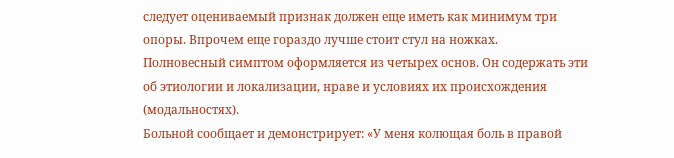следует оцениваемый признак должен еще иметь как минимум три опоры. Впрочем еще гораздо лучше стоит стул на ножках.
Полновесный симптом оформляется из четырех основ. Он содержать эти об этиологии и локализации, нраве и условиях их происхождения (модальностях).
Больной сообщает и демонстрирует: «У меня колющая боль в правой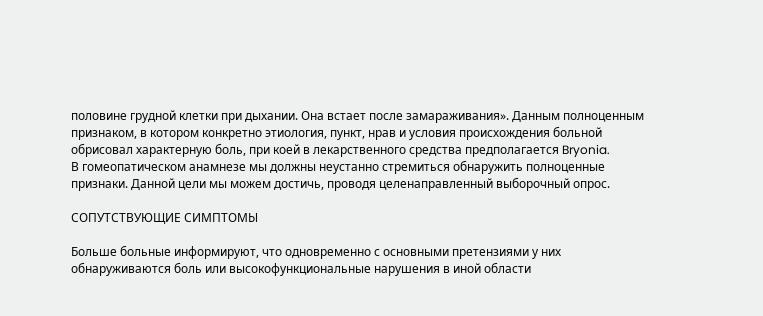половине грудной клетки при дыхании. Она встает после замараживания». Данным полноценным признаком, в котором конкретно этиология, пункт, нрав и условия происхождения больной обрисовал характерную боль, при коей в лекарственного средства предполагается Bryonia.
В гомеопатическом анамнезе мы должны неустанно стремиться обнаружить полноценные признаки. Данной цели мы можем достичь, проводя целенаправленный выборочный опрос.

СОПУТСТВУЮЩИЕ СИМПТОМЫ

Больше больные информируют, что одновременно с основными претензиями у них обнаруживаются боль или высокофункциональные нарушения в иной области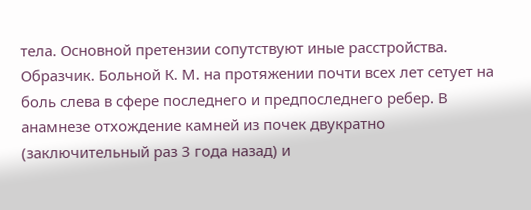тела. Основной претензии сопутствуют иные расстройства.
Образчик. Больной К. М. на протяжении почти всех лет сетует на боль слева в сфере последнего и предпоследнего ребер. В анамнезе отхождение камней из почек двукратно (заключительный раз 3 года назад) и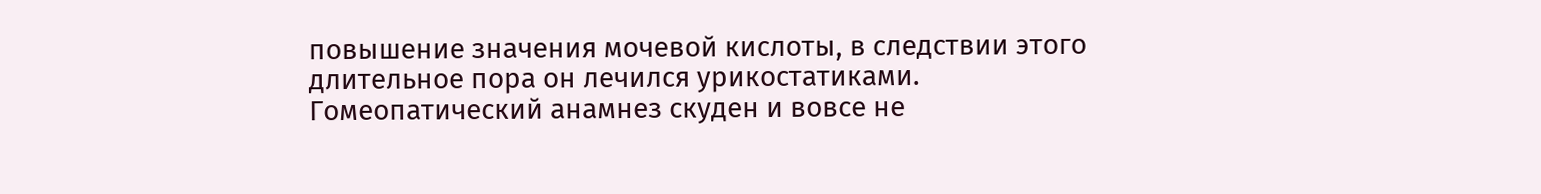повышение значения мочевой кислоты, в следствии этого длительное пора он лечился урикостатиками. Гомеопатический анамнез скуден и вовсе не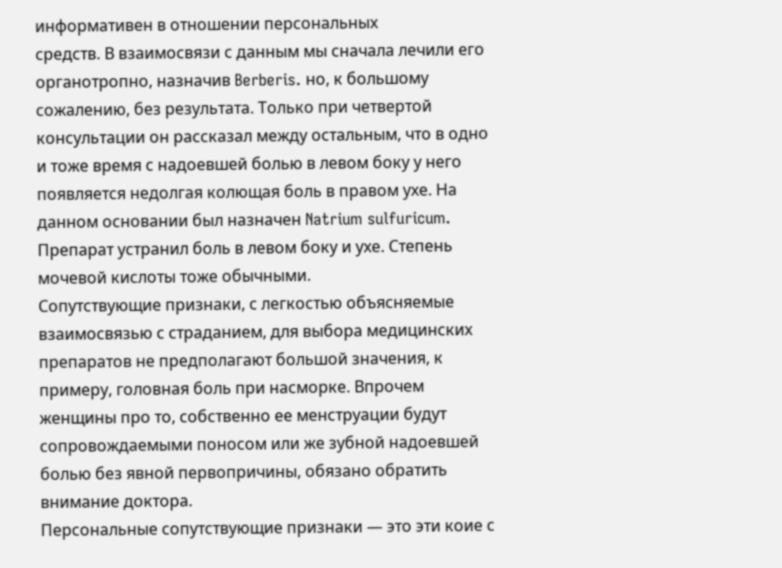информативен в отношении персональных
средств. В взаимосвязи с данным мы сначала лечили его органотропно, назначив Berberis. но, к большому сожалению, без результата. Только при четвертой консультации он рассказал между остальным, что в одно и тоже время с надоевшей болью в левом боку у него появляется недолгая колющая боль в правом ухе. На данном основании был назначен Natrium sulfuricum. Препарат устранил боль в левом боку и ухе. Степень мочевой кислоты тоже обычными.
Сопутствующие признаки, с легкостью объясняемые взаимосвязью с страданием, для выбора медицинских препаратов не предполагают большой значения, к примеру, головная боль при насморке. Впрочем женщины про то, собственно ее менструации будут сопровождаемыми поносом или же зубной надоевшей болью без явной первопричины, обязано обратить внимание доктора.
Персональные сопутствующие признаки — это эти коие с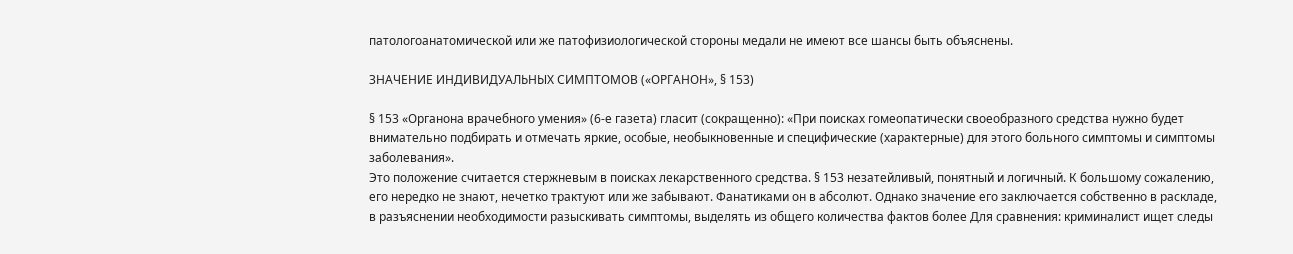патологоанатомической или же патофизиологической стороны медали не имеют все шансы быть объяснены.

ЗНАЧЕНИЕ ИНДИВИДУАЛЬНЫХ СИМПТОМОВ («ОРГАНОН», § 153)

§ 153 «Органона врачебного умения» (6-е газета) гласит (сокращенно): «При поисках гомеопатически своеобразного средства нужно будет внимательно подбирать и отмечать яркие, особые, необыкновенные и специфические (характерные) для этого больного симптомы и симптомы заболевания».
Это положение считается стержневым в поисках лекарственного средства. § 153 незатейливый, понятный и логичный. К большому сожалению, его нередко не знают, нечетко трактуют или же забывают. Фанатиками он в абсолют. Однако значение его заключается собственно в раскладе, в разъяснении необходимости разыскивать симптомы, выделять из общего количества фактов более Для сравнения: криминалист ищет следы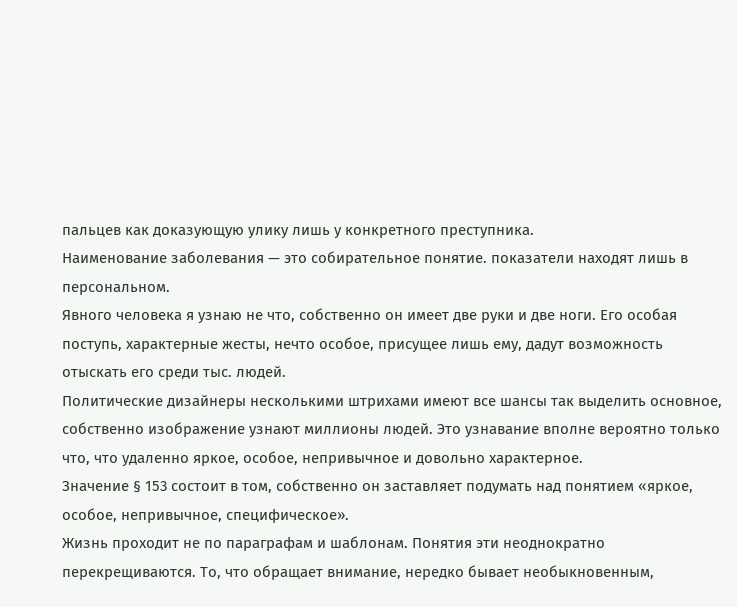пальцев как доказующую улику лишь у конкретного преступника.
Наименование заболевания — это собирательное понятие. показатели находят лишь в персональном.
Явного человека я узнаю не что, собственно он имеет две руки и две ноги. Его особая поступь, характерные жесты, нечто особое, присущее лишь ему, дадут возможность отыскать его среди тыс. людей.
Политические дизайнеры несколькими штрихами имеют все шансы так выделить основное, собственно изображение узнают миллионы людей. Это узнавание вполне вероятно только что, что удаленно яркое, особое, непривычное и довольно характерное.
Значение § 153 состоит в том, собственно он заставляет подумать над понятием «яркое, особое, непривычное, специфическое».
Жизнь проходит не по параграфам и шаблонам. Понятия эти неоднократно перекрещиваются. То, что обращает внимание, нередко бывает необыкновенным,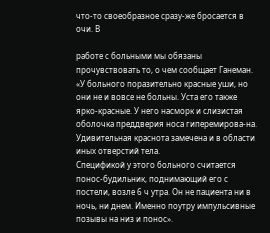что-то своеобразное сразу-же бросается в очи. В

работе с больными мы обязаны прочувствовать то, о чем сообщает Ганеман.
«У больного поразительно красные уши, но они не и вовсе не больны. Уста его также ярко-красные. У него насморк и слизистая оболочка преддверия носа гиперемирова-на. Удивительная краснота замечена и в области иных отверстий тела.
Спецификой у этого больного считается понос-будильник, поднимающий его с постели, возле 6 ч утра. Он не пациента ни в ночь, ни днем. Именно поутру импульсивные позывы на низ и понос».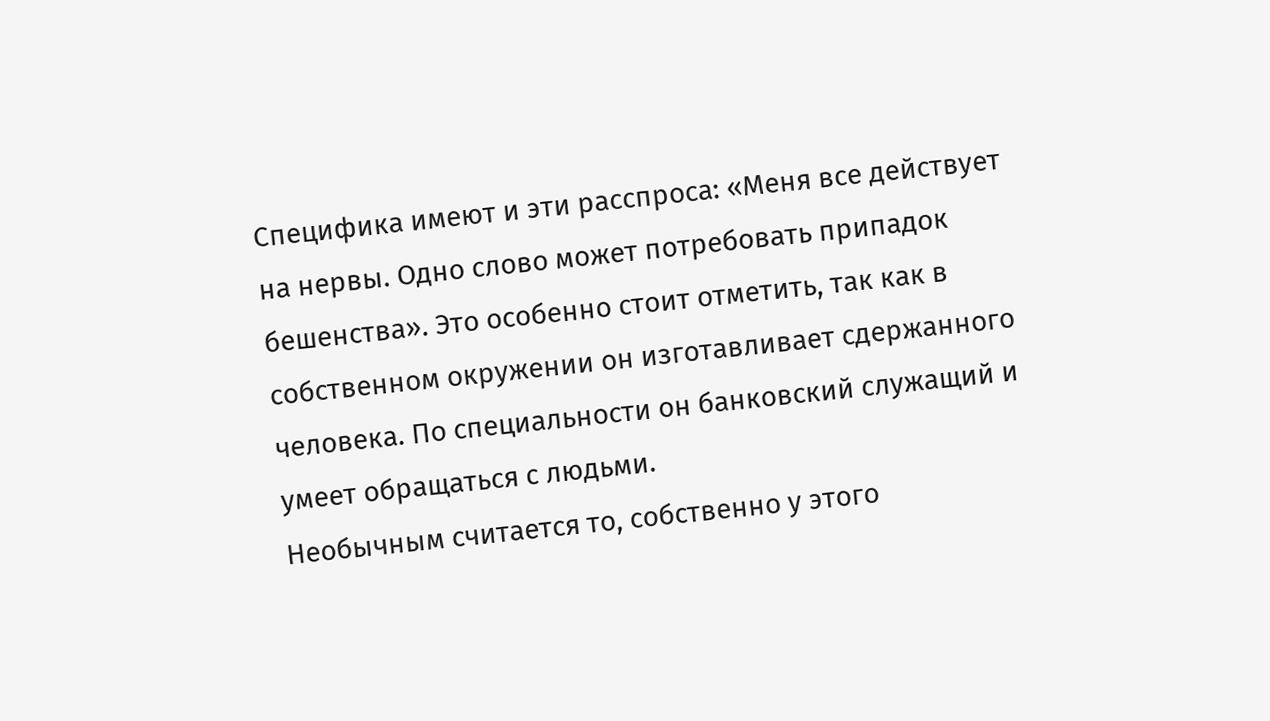Специфика имеют и эти расспроса: «Меня все действует на нервы. Одно слово может потребовать припадок бешенства». Это особенно стоит отметить, так как в собственном окружении он изготавливает сдержанного человека. По специальности он банковский служащий и умеет обращаться с людьми.
Необычным считается то, собственно у этого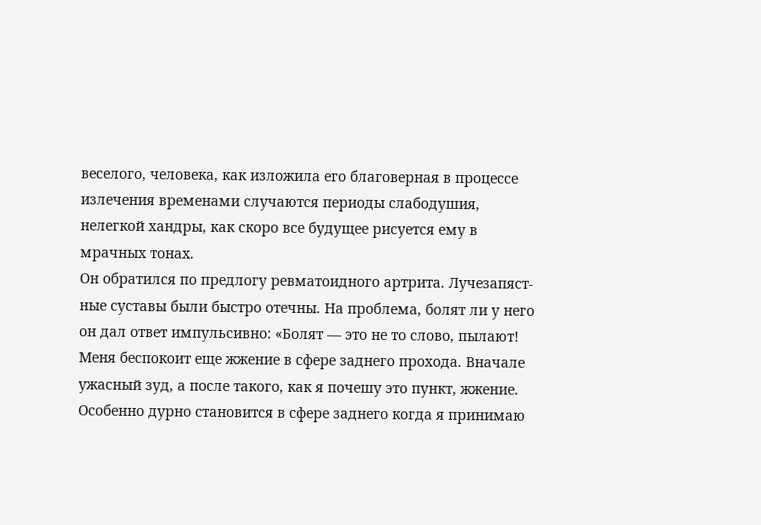веселого, человека, как изложила его благоверная в процессе излечения временами случаются периоды слабодушия, нелегкой хандры, как скоро все будущее рисуется ему в мрачных тонах.
Он обратился по предлогу ревматоидного артрита. Лучезапяст-ные суставы были быстро отечны. На проблема, болят ли у него он дал ответ импульсивно: «Болят — это не то слово, пылают! Меня беспокоит еще жжение в сфере заднего прохода. Вначале ужасный зуд, а после такого, как я почешу это пункт, жжение. Особенно дурно становится в сфере заднего когда я принимаю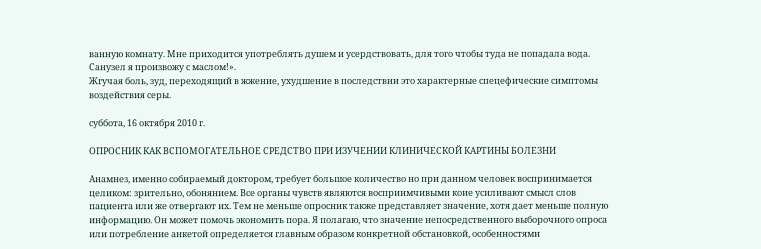ванную комнату. Мне приходится употреблять душем и усердствовать, для того чтобы туда не попадала вода. Санузел я произвожу с маслом!».
Жгучая боль, зуд, переходящий в жжение, ухудшение в последствии это характерные спецефические симптомы воздействия серы.

суббота, 16 октября 2010 г.

ОПРОСНИК КАК ВСПОМОГАТЕЛЬНОЕ СРЕДСТВО ПРИ ИЗУЧЕНИИ КЛИНИЧЕСКОЙ КАРТИНЫ БОЛЕЗНИ

Анамнез, именно собираемый доктором, требует большое количество но при данном человек воспринимается целиком: зрительно, обонянием. Все органы чувств являются восприимчивыми коие усиливают смысл слов пациента или же отвергают их. Тем не меньше опросник также представляет значение, хотя дает меньше полную информацию. Он может помочь экономить пора. Я полагаю, что значение непосредственного выборочного опроса или потребление анкетой определяется главным образом конкретной обстановкой, особенностями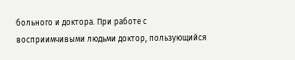больного и доктора. При работе с восприимчивыми людьми доктор, пользующийся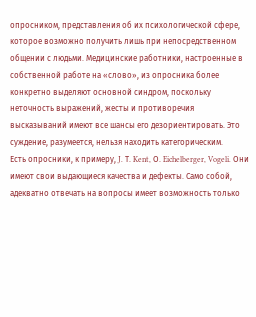опросником, представления об их психологической сфере, которое возможно получить лишь при непосредственном общении с людьми. Медицинские работники, настроенные в собственной работе на «слово», из опросника более конкретно выделяют основной синдром, поскольку неточность выражений, жесты и противоречия высказываний имеют все шансы его дезориентировать. Это суждение, разумеется, нельзя находить категорическим.
Есть опросники, к примеру, J. Т. Kent, О. Eichelberger, Vogeli. Они имеют свои выдающиеся качества и дефекты. Само собой, адекватно отвечать на вопросы имеет возможность только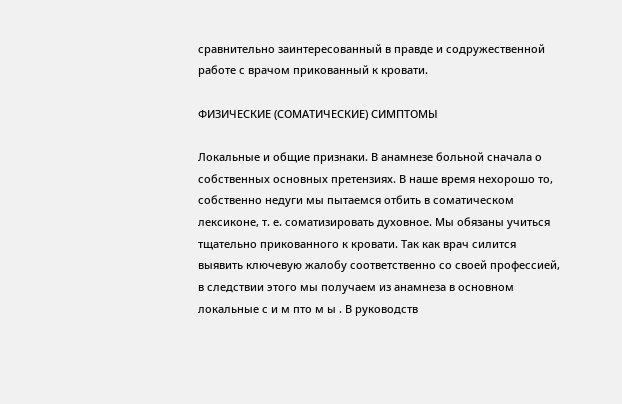сравнительно заинтересованный в правде и содружественной работе с врачом прикованный к кровати.

ФИЗИЧЕСКИЕ (СОМАТИЧЕСКИЕ) СИМПТОМЫ

Локальные и общие признаки. В анамнезе больной сначала о собственных основных претензиях. В наше время нехорошо то, собственно недуги мы пытаемся отбить в соматическом лексиконе, т. е. соматизировать духовное. Мы обязаны учиться тщательно прикованного к кровати. Так как врач силится выявить ключевую жалобу соответственно со своей профессией, в следствии этого мы получаем из анамнеза в основном локальные с и м пто м ы . В руководств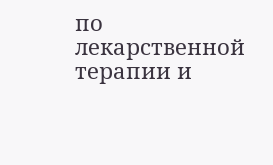по лекарственной терапии и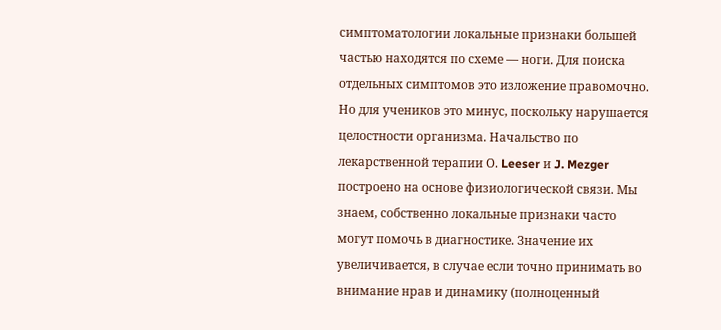симптоматологии локальные признаки большей частью находятся по схеме — ноги. Для поиска отдельных симптомов это изложение правомочно. Но для учеников это минус, поскольку нарушается целостности организма. Начальство по лекарственной терапии О. Leeser и J. Mezger построено на основе физиологической связи. Мы знаем, собственно локальные признаки часто могут помочь в диагностике. Значение их увеличивается, в случае если точно принимать во внимание нрав и динамику (полноценный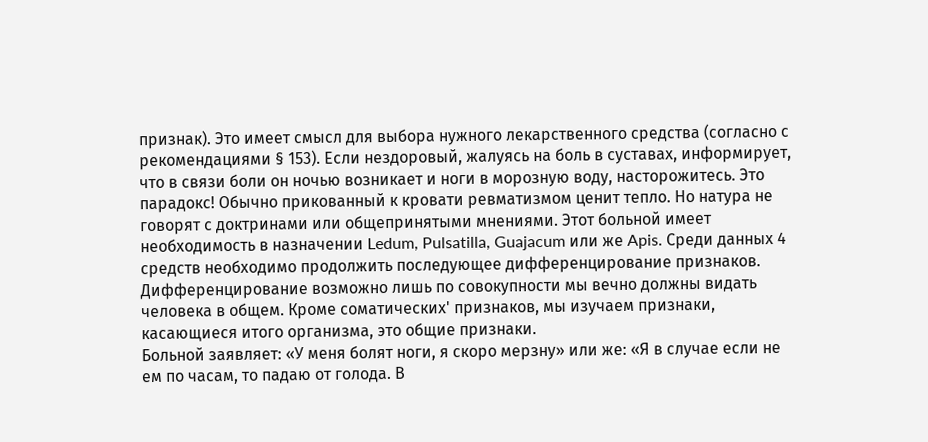признак). Это имеет смысл для выбора нужного лекарственного средства (согласно с рекомендациями § 153). Если нездоровый, жалуясь на боль в суставах, информирует, что в связи боли он ночью возникает и ноги в морозную воду, насторожитесь. Это парадокс! Обычно прикованный к кровати ревматизмом ценит тепло. Но натура не говорят с доктринами или общепринятыми мнениями. Этот больной имеет необходимость в назначении Ledum, Pulsatilla, Guajacum или же Apis. Среди данных 4 средств необходимо продолжить последующее дифференцирование признаков.
Дифференцирование возможно лишь по совокупности мы вечно должны видать человека в общем. Кроме соматических' признаков, мы изучаем признаки, касающиеся итого организма, это общие признаки.
Больной заявляет: «У меня болят ноги, я скоро мерзну» или же: «Я в случае если не ем по часам, то падаю от голода. В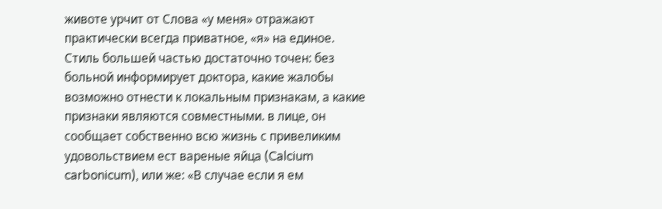животе урчит от Слова «у меня» отражают практически всегда приватное, «я» на единое. Стиль большей частью достаточно точен: без больной информирует доктора, какие жалобы возможно отнести к локальным признакам, а какие признаки являются совместными. в лице, он сообщает собственно всю жизнь с привеликим удовольствием ест вареные яйца (Calcium carbonicum), или же: «В случае если я ем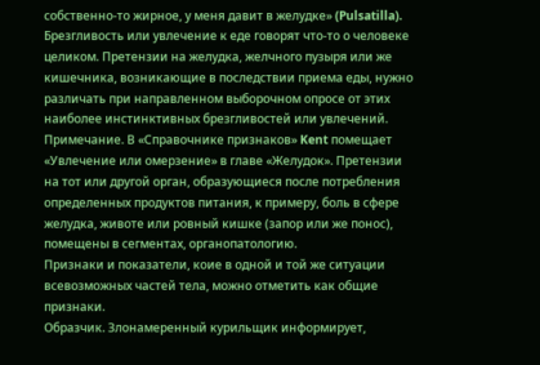собственно-то жирное, у меня давит в желудке» (Pulsatilla). Брезгливость или увлечение к еде говорят что-то о человеке целиком. Претензии на желудка, желчного пузыря или же кишечника, возникающие в последствии приема еды, нужно различать при направленном выборочном опросе от этих наиболее инстинктивных брезгливостей или увлечений.
Примечание. В «Справочнике признаков» Kent помещает «Увлечение или омерзение» в главе «Желудок». Претензии на тот или другой орган, образующиеся после потребления определенных продуктов питания, к примеру, боль в сфере желудка, животе или ровный кишке (запор или же понос), помещены в сегментах, органопатологию.
Признаки и показатели, коие в одной и той же ситуации всевозможных частей тела, можно отметить как общие признаки.
Образчик. Злонамеренный курильщик информирует,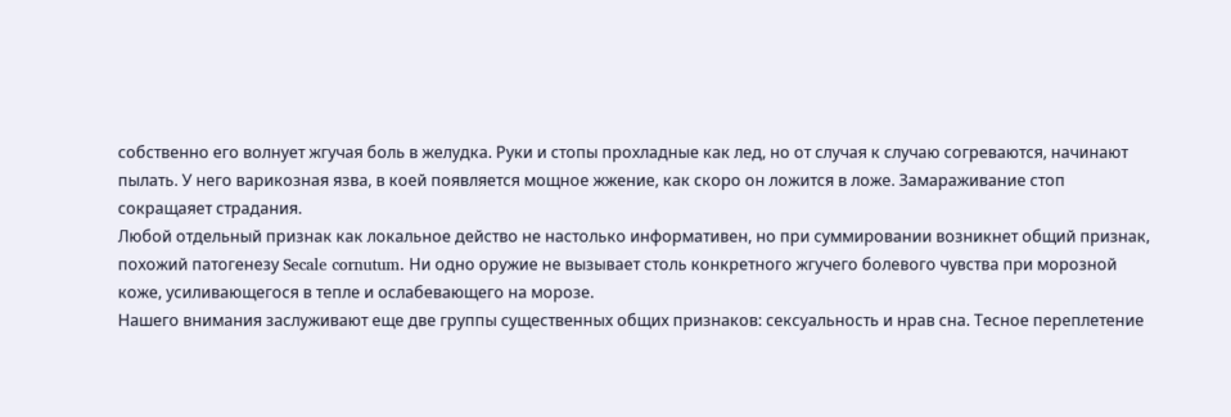собственно его волнует жгучая боль в желудка. Руки и стопы прохладные как лед, но от случая к случаю согреваются, начинают пылать. У него варикозная язва, в коей появляется мощное жжение, как скоро он ложится в ложе. Замараживание стоп сокращаяет страдания.
Любой отдельный признак как локальное действо не настолько информативен, но при суммировании возникнет общий признак, похожий патогенезу Secale cornutum. Ни одно оружие не вызывает столь конкретного жгучего болевого чувства при морозной коже, усиливающегося в тепле и ослабевающего на морозе.
Нашего внимания заслуживают еще две группы существенных общих признаков: сексуальность и нрав сна. Тесное переплетение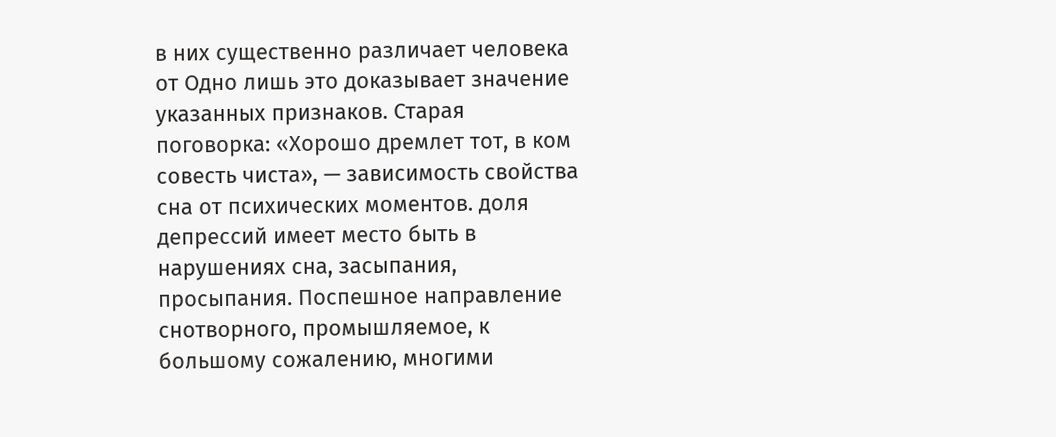в них существенно различает человека от Одно лишь это доказывает значение указанных признаков. Старая поговорка: «Хорошо дремлет тот, в ком совесть чиста», — зависимость свойства сна от психических моментов. доля депрессий имеет место быть в нарушениях сна, засыпания, просыпания. Поспешное направление снотворного, промышляемое, к большому сожалению, многими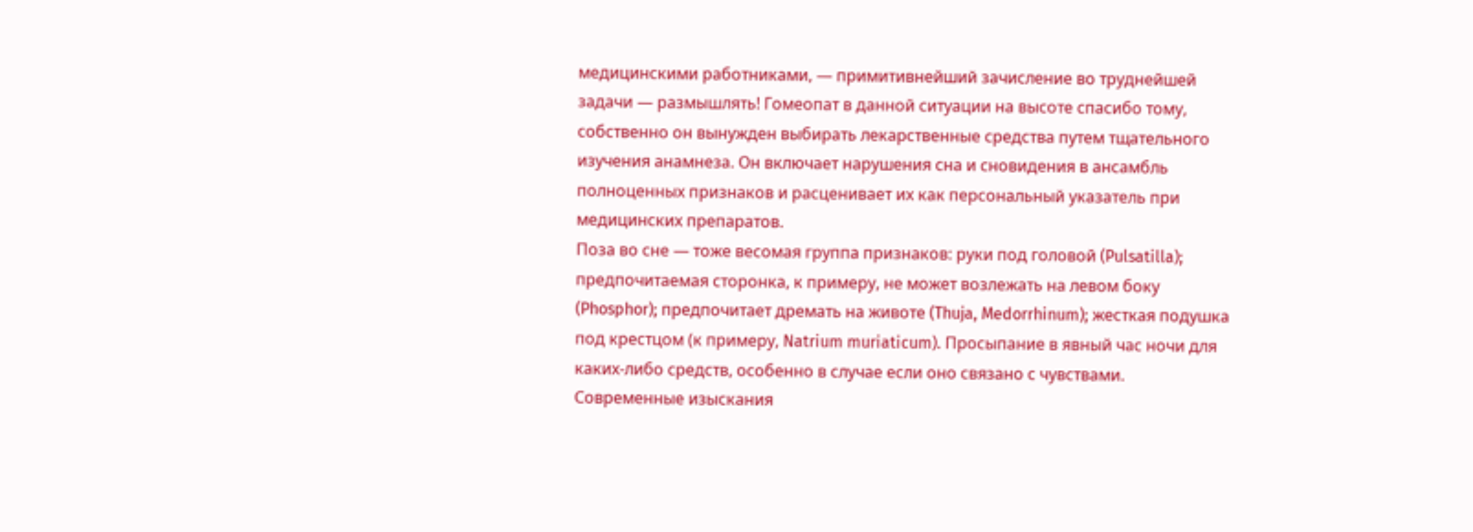медицинскими работниками, — примитивнейший зачисление во труднейшей задачи — размышлять! Гомеопат в данной ситуации на высоте спасибо тому, собственно он вынужден выбирать лекарственные средства путем тщательного изучения анамнеза. Он включает нарушения сна и сновидения в ансамбль полноценных признаков и расценивает их как персональный указатель при медицинских препаратов.
Поза во сне — тоже весомая группа признаков: руки под головой (Pulsatilla); предпочитаемая сторонка, к примеру, не может возлежать на левом боку (Phosphor); предпочитает дремать на животе (Thuja, Medorrhinum); жесткая подушка под крестцом (к примеру, Natrium muriaticum). Просыпание в явный час ночи для каких-либо средств, особенно в случае если оно связано с чувствами. Современные изыскания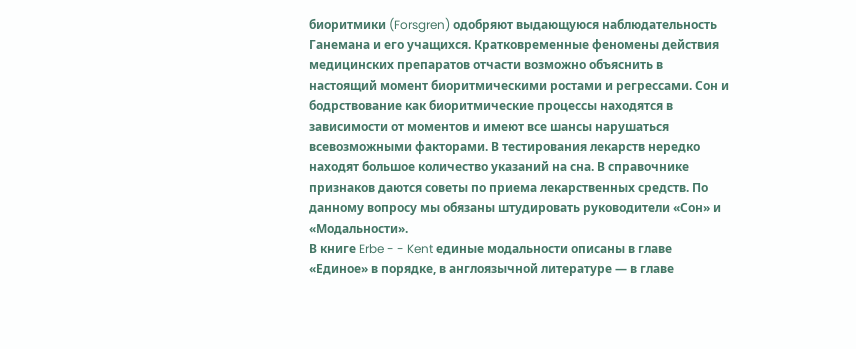биоритмики (Forsgren) одобряют выдающуюся наблюдательность Ганемана и его учащихся. Кратковременные феномены действия медицинских препаратов отчасти возможно объяснить в настоящий момент биоритмическими ростами и регрессами. Сон и бодрствование как биоритмические процессы находятся в зависимости от моментов и имеют все шансы нарушаться всевозможными факторами. В тестирования лекарств нередко находят большое количество указаний на сна. В справочнике признаков даются советы по приема лекарственных средств. По данному вопросу мы обязаны штудировать руководители «Сон» и «Модальности».
В книге Erbe - - Kent единые модальности описаны в главе «Единое» в порядке, в англоязычной литературе — в главе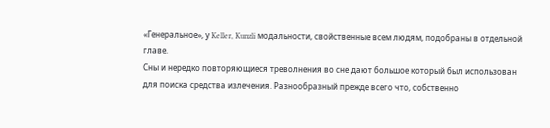«Генеральное», у Keller, Kunzli модальности, свойственные всем людям, подобраны в отдельной главе.
Сны и нередко повторяющиеся треволнения во сне дают большое который был использован для поиска средства излечения. Разнообразный прежде всего что, собственно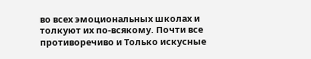во всех эмоциональных школах и толкуют их по-всякому. Почти все противоречиво и Только искусные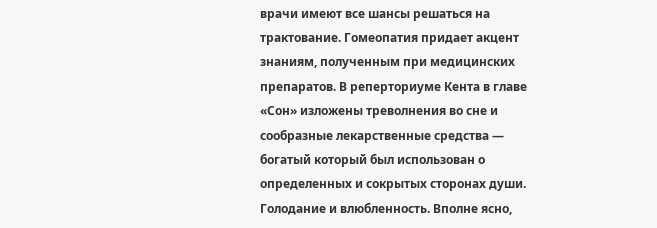врачи имеют все шансы решаться на трактование. Гомеопатия придает акцент знаниям, полученным при медицинских препаратов. В реперториуме Кента в главе «Сон» изложены треволнения во сне и сообразные лекарственные средства — богатый который был использован о определенных и сокрытых сторонах души.
Голодание и влюбленность. Вполне ясно,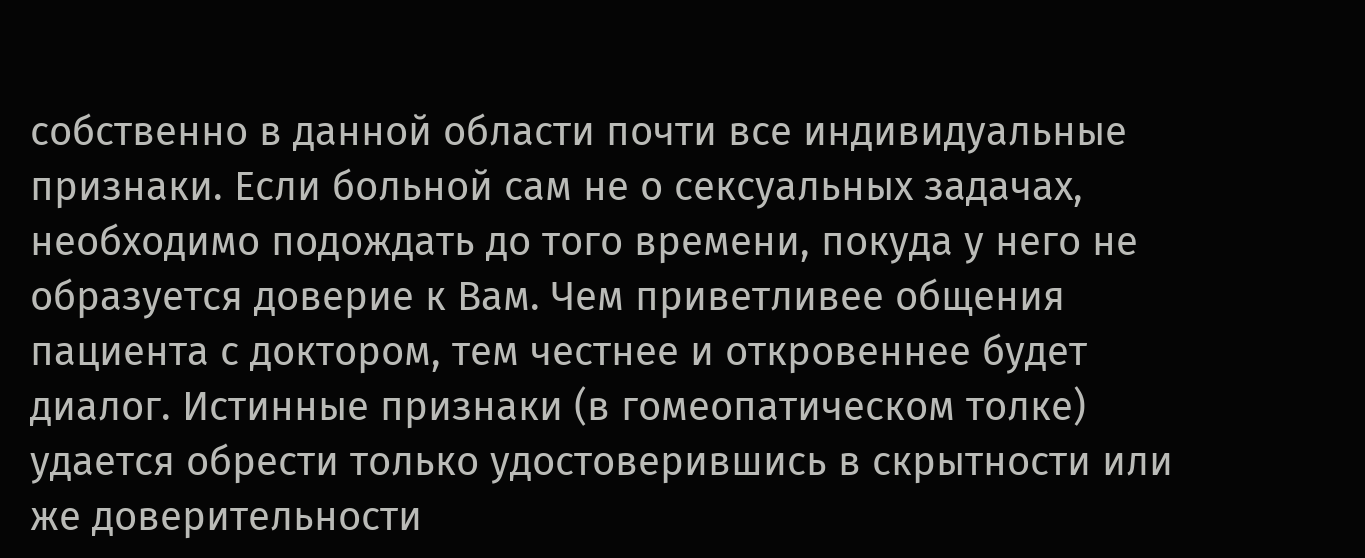собственно в данной области почти все индивидуальные признаки. Если больной сам не о сексуальных задачах, необходимо подождать до того времени, покуда у него не образуется доверие к Вам. Чем приветливее общения пациента с доктором, тем честнее и откровеннее будет диалог. Истинные признаки (в гомеопатическом толке) удается обрести только удостоверившись в скрытности или же доверительности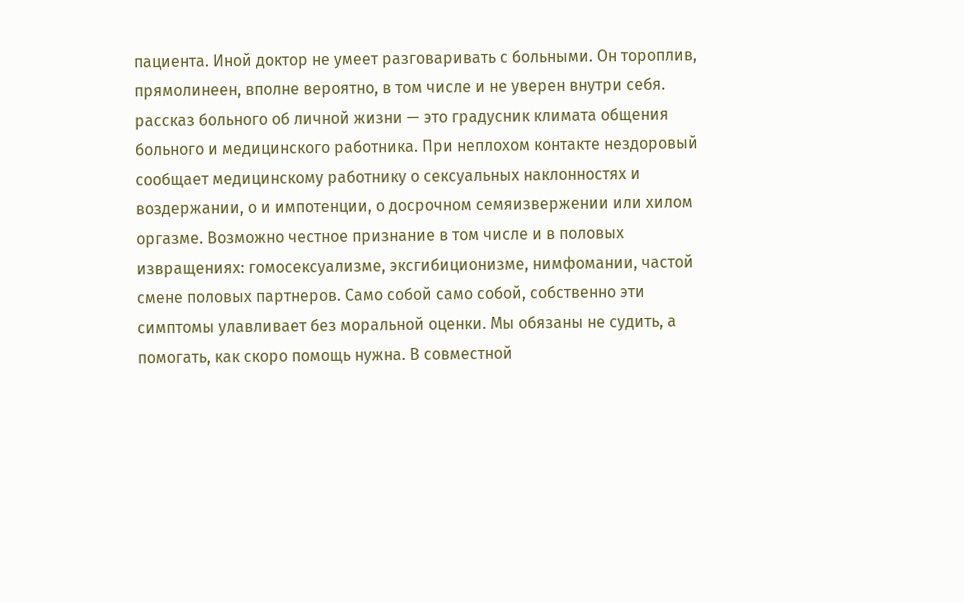пациента. Иной доктор не умеет разговаривать с больными. Он тороплив, прямолинеен, вполне вероятно, в том числе и не уверен внутри себя. рассказ больного об личной жизни — это градусник климата общения больного и медицинского работника. При неплохом контакте нездоровый сообщает медицинскому работнику о сексуальных наклонностях и воздержании, о и импотенции, о досрочном семяизвержении или хилом оргазме. Возможно честное признание в том числе и в половых извращениях: гомосексуализме, эксгибиционизме, нимфомании, частой смене половых партнеров. Само собой само собой, собственно эти симптомы улавливает без моральной оценки. Мы обязаны не судить, а помогать, как скоро помощь нужна. В совместной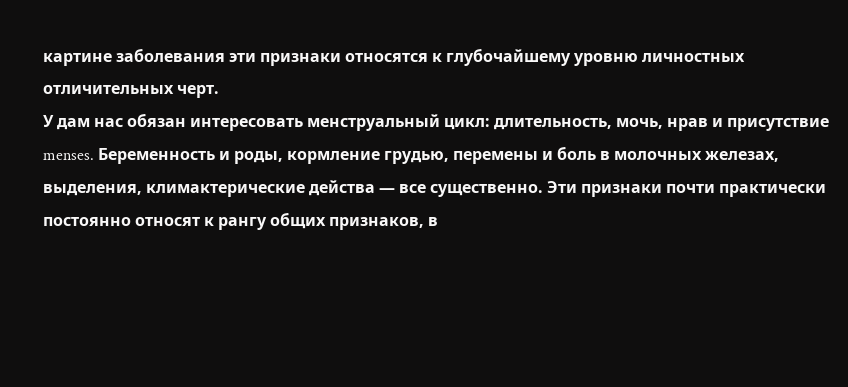картине заболевания эти признаки относятся к глубочайшему уровню личностных отличительных черт.
У дам нас обязан интересовать менструальный цикл: длительность, мочь, нрав и присутствие menses. Беременность и роды, кормление грудью, перемены и боль в молочных железах, выделения, климактерические действа — все существенно. Эти признаки почти практически постоянно относят к рангу общих признаков, в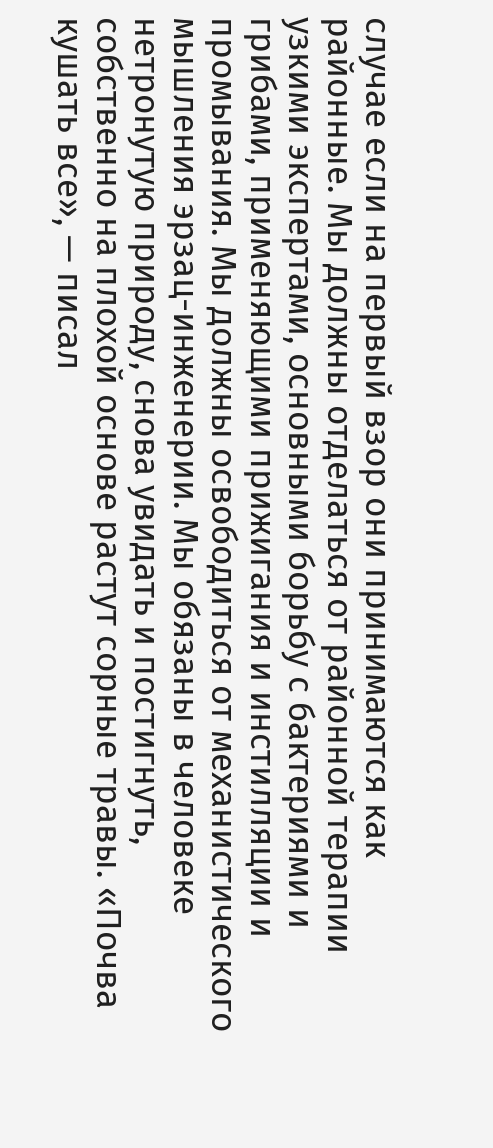случае если на первый взор они принимаются как районные. Мы должны отделаться от районной терапии узкими экспертами, основными борьбу с бактериями и грибами, применяющими прижигания и инстилляции и промывания. Мы должны освободиться от механистического мышления эрзац-инженерии. Мы обязаны в человеке нетронутую природу, снова увидать и постигнуть, собственно на плохой основе растут сорные травы. «Почва кушать все», — писал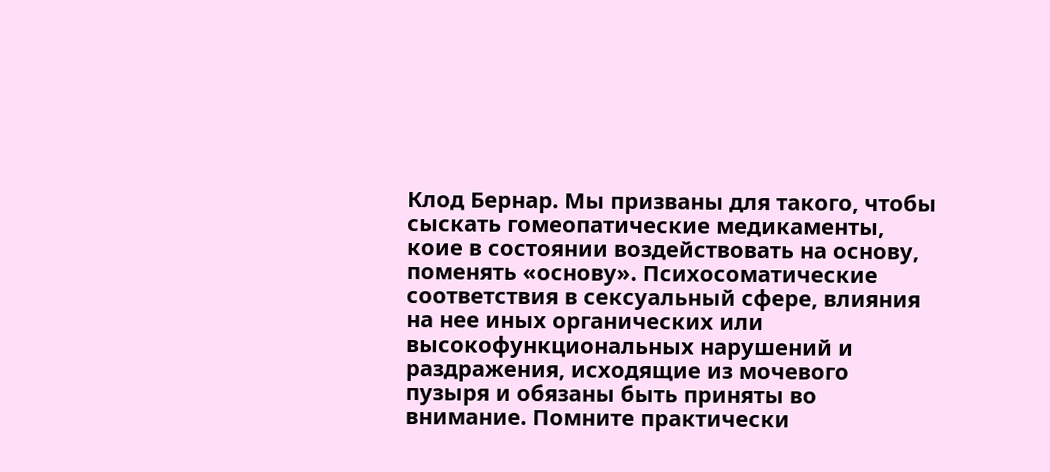Клод Бернар. Мы призваны для такого, чтобы сыскать гомеопатические медикаменты, коие в состоянии воздействовать на основу, поменять «основу». Психосоматические соответствия в сексуальный сфере, влияния на нее иных органических или высокофункциональных нарушений и раздражения, исходящие из мочевого пузыря и обязаны быть приняты во внимание. Помните практически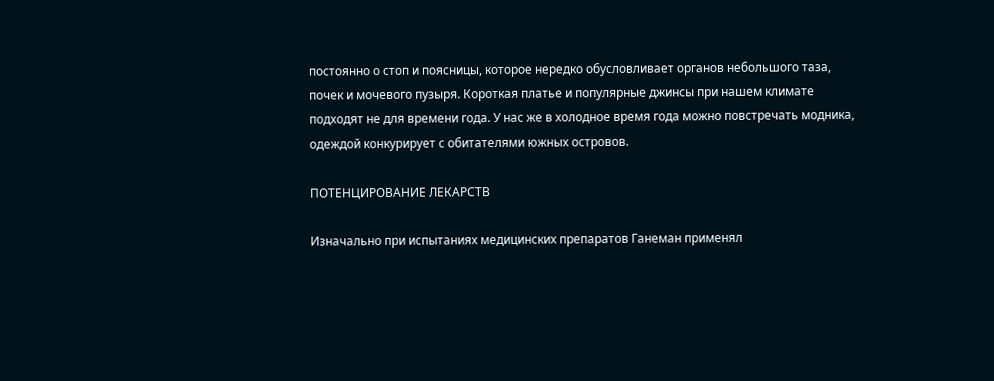постоянно о стоп и поясницы, которое нередко обусловливает органов небольшого таза, почек и мочевого пузыря. Короткая платье и популярные джинсы при нашем климате подходят не для времени года. У нас же в холодное время года можно повстречать модника, одеждой конкурирует с обитателями южных островов.

ПОТЕНЦИРОВАНИЕ ЛЕКАРСТВ

Изначально при испытаниях медицинских препаратов Ганеман применял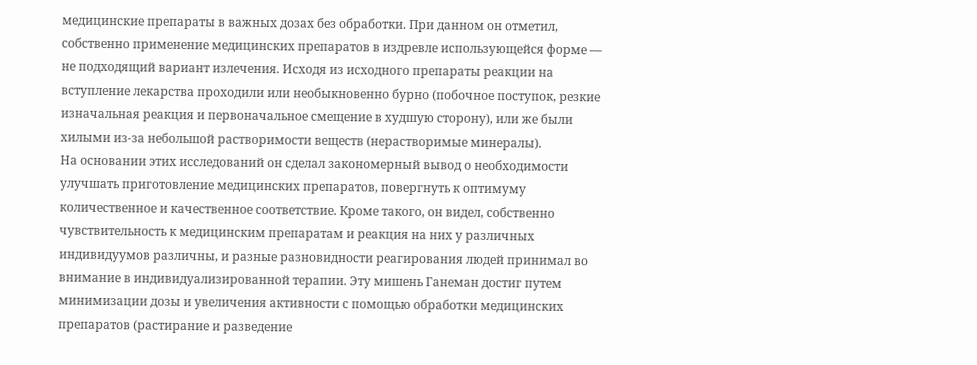медицинские препараты в важных дозах без обработки. При данном он отметил, собственно применение медицинских препаратов в издревле использующейся форме — не подходящий вариант излечения. Исходя из исходного препараты реакции на вступление лекарства проходили или необыкновенно бурно (побочное поступок, резкие изначальная реакция и первоначальное смещение в худшую сторону), или же были хилыми из-за небольшой растворимости веществ (нерастворимые минералы).
На основании этих исследований он сделал закономерный вывод о необходимости улучшать приготовление медицинских препаратов, повергнуть к оптимуму количественное и качественное соответствие. Кроме такого, он видел, собственно чувствительность к медицинским препаратам и реакция на них у различных индивидуумов различны, и разные разновидности реагирования людей принимал во внимание в индивидуализированной терапии. Эту мишень Ганеман достиг путем минимизации дозы и увеличения активности с помощью обработки медицинских препаратов (растирание и разведение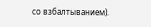со взбалтыванием).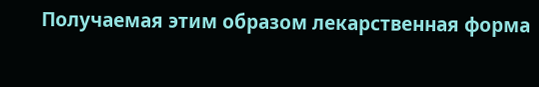Получаемая этим образом лекарственная форма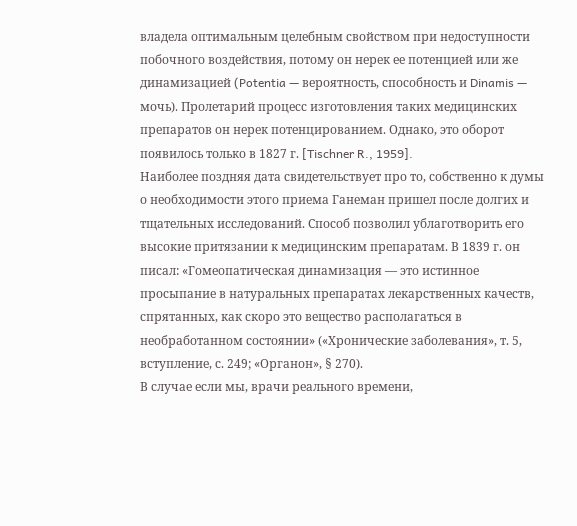владела оптимальным целебным свойством при недоступности побочного воздействия, потому он нерек ее потенцией или же динамизацией (Potentia — вероятность, способность и Dinamis — мочь). Пролетарий процесс изготовления таких медицинских препаратов он нерек потенцированием. Однако, это оборот появилось только в 1827 г. [Tischner R., 1959].
Наиболее поздняя дата свидетельствует про то, собственно к думы о необходимости этого приема Ганеман пришел после долгих и тщательных исследований. Способ позволил ублаготворить его высокие притязании к медицинским препаратам. В 1839 г. он писал: «Гомеопатическая динамизация — это истинное просыпание в натуральных препаратах лекарственных качеств, спрятанных, как скоро это вещество располагаться в необработанном состоянии» («Хронические заболевания», т. 5, вступление, с. 249; «Органон», § 270).
В случае если мы, врачи реального времени,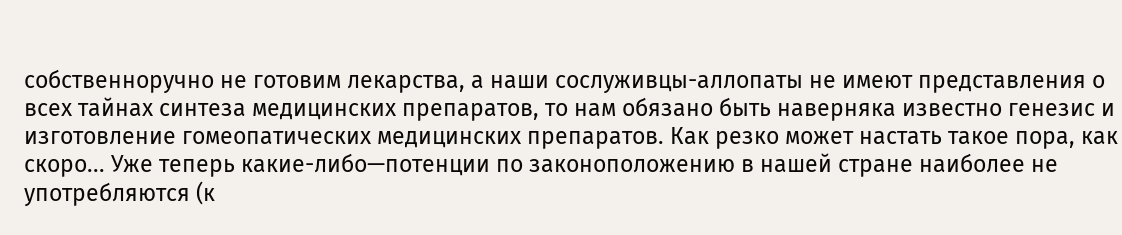собственноручно не готовим лекарства, а наши сослуживцы-аллопаты не имеют представления о всех тайнах синтеза медицинских препаратов, то нам обязано быть наверняка известно генезис и изготовление гомеопатических медицинских препаратов. Как резко может настать такое пора, как скоро... Уже теперь какие-либо—потенции по законоположению в нашей стране наиболее не употребляются (к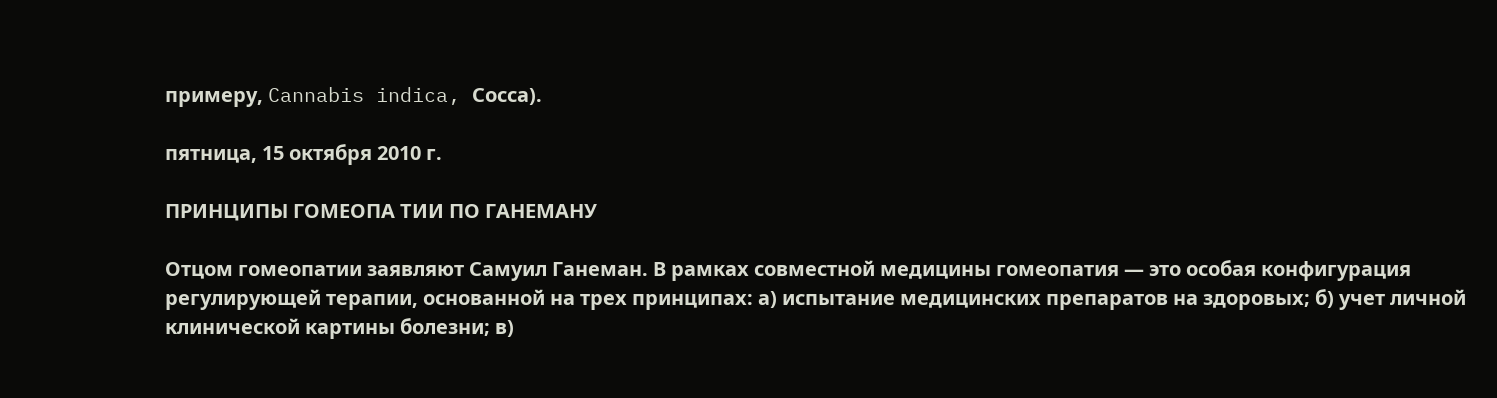примеру, Cannabis indica, Сосса).

пятница, 15 октября 2010 г.

ПРИНЦИПЫ ГОМЕОПА ТИИ ПО ГАНЕМАНУ

Отцом гомеопатии заявляют Самуил Ганеман. В рамках совместной медицины гомеопатия — это особая конфигурация регулирующей терапии, основанной на трех принципах: а) испытание медицинских препаратов на здоровых; б) учет личной клинической картины болезни; в)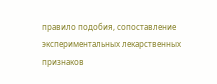правило подобия, сопоставление экспериментальных лекарственных признаков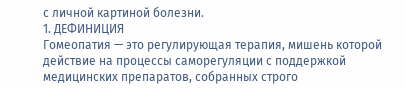с личной картиной болезни.
1. ДЕФИНИЦИЯ
Гомеопатия — это регулирующая терапия, мишень которой действие на процессы саморегуляции с поддержкой медицинских препаратов, собранных строго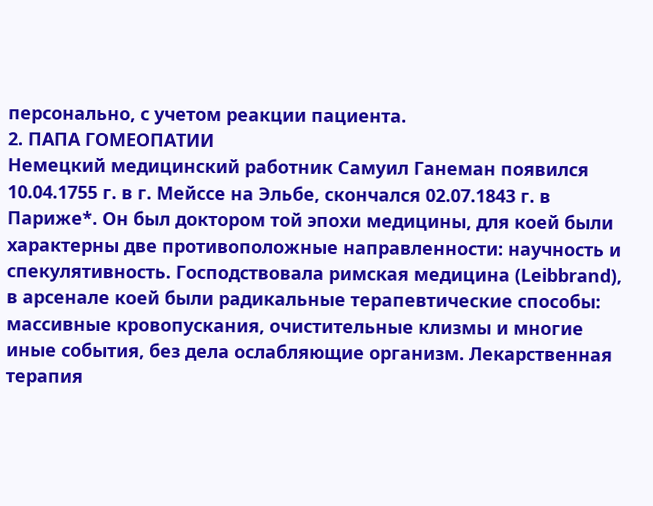персонально, с учетом реакции пациента.
2. ПАПА ГОМЕОПАТИИ
Немецкий медицинский работник Самуил Ганеман появился 10.04.1755 г. в г. Мейссе на Эльбе, скончался 02.07.1843 г. в Париже*. Он был доктором той эпохи медицины, для коей были характерны две противоположные направленности: научность и спекулятивность. Господствовала римская медицина (Leibbrand), в арсенале коей были радикальные терапевтические способы: массивные кровопускания, очистительные клизмы и многие иные события, без дела ослабляющие организм. Лекарственная терапия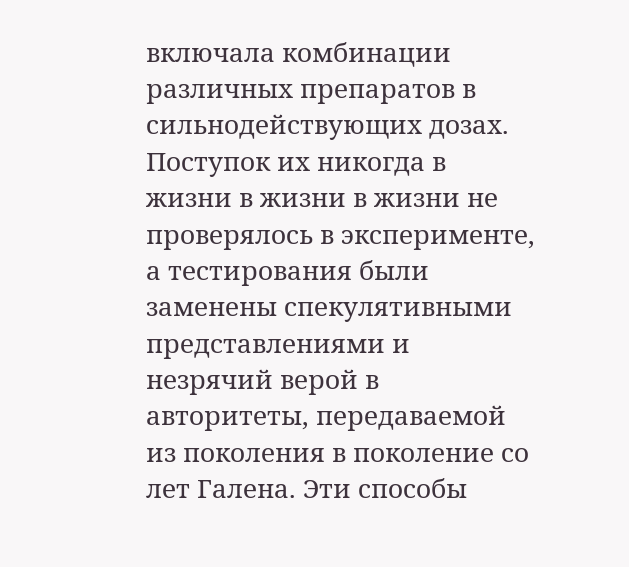включала комбинации различных препаратов в сильнодействующих дозах. Поступок их никогда в жизни в жизни в жизни не проверялось в эксперименте, а тестирования были заменены спекулятивными представлениями и незрячий верой в авторитеты, передаваемой из поколения в поколение со лет Галена. Эти способы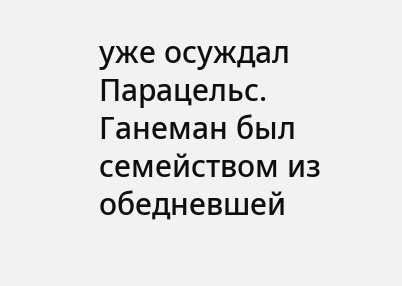уже осуждал Парацельс.
Ганеман был семейством из обедневшей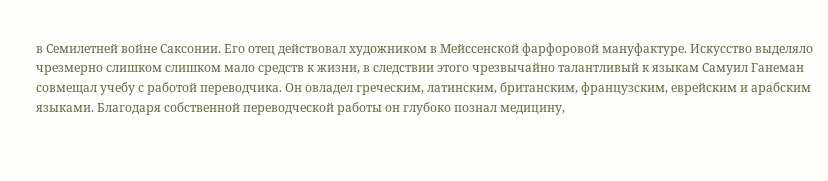в Семилетней войне Саксонии. Его отец действовал художником в Мейссенской фарфоровой мануфактуре. Искусство выделяло чрезмерно слишком слишком мало средств к жизни, в следствии этого чрезвычайно талантливый к языкам Самуил Ганеман совмещал учебу с работой переводчика. Он овладел греческим, латинским, британским, французским, еврейским и арабским языками. Благодаря собственной переводческой работы он глубоко познал медицину,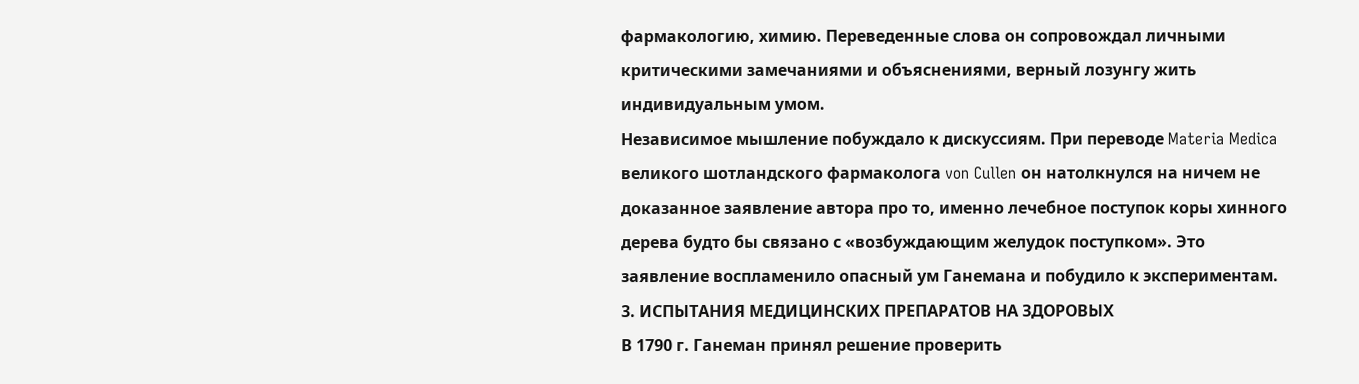фармакологию, химию. Переведенные слова он сопровождал личными критическими замечаниями и объяснениями, верный лозунгу жить индивидуальным умом.
Независимое мышление побуждало к дискуссиям. При переводе Materia Medica великого шотландского фармаколога von Cullen он натолкнулся на ничем не доказанное заявление автора про то, именно лечебное поступок коры хинного дерева будто бы связано с «возбуждающим желудок поступком». Это заявление воспламенило опасный ум Ганемана и побудило к экспериментам.
3. ИСПЫТАНИЯ МЕДИЦИНСКИХ ПРЕПАРАТОВ НА ЗДОРОВЫХ
В 1790 г. Ганеман принял решение проверить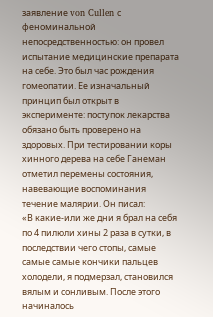заявление von Cullen с феноминальной непосредственностью: он провел испытание медицинские препарата на себе. Это был час рождения гомеопатии. Ее изначальный принцип был открыт в эксперименте: поступок лекарства обязано быть проверено на здоровых. При тестировании коры хинного дерева на себе Ганеман отметил перемены состояния, навевающие воспоминания течение малярии. Он писал:
«В какие-или же дни я брал на себя по 4 пилюли хины 2 раза в сутки, в последствии чего стопы, самые самые самые кончики пальцев холодели, я подмерзал, становился вялым и сонливым. После этого начиналось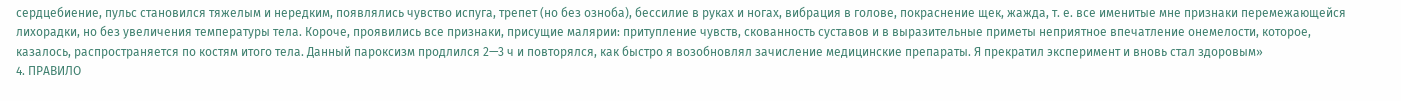сердцебиение, пульс становился тяжелым и нередким, появлялись чувство испуга, трепет (но без озноба), бессилие в руках и ногах, вибрация в голове, покраснение щек, жажда, т. е. все именитые мне признаки перемежающейся лихорадки, но без увеличения температуры тела. Короче, проявились все признаки, присущие малярии: притупление чувств, скованность суставов и в выразительные приметы неприятное впечатление онемелости, которое, казалось, распространяется по костям итого тела. Данный пароксизм продлился 2—3 ч и повторялся, как быстро я возобновлял зачисление медицинские препараты. Я прекратил эксперимент и вновь стал здоровым»
4. ПРАВИЛО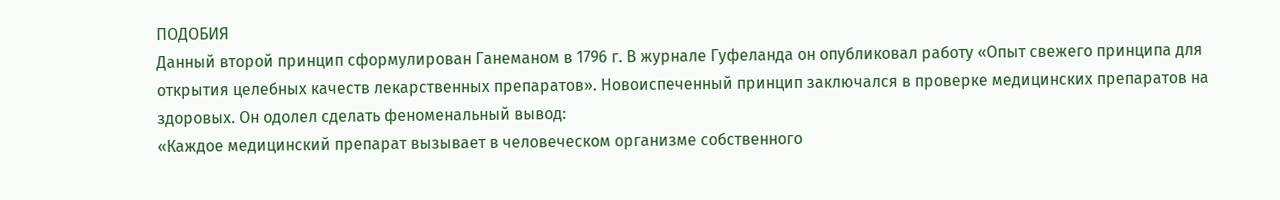ПОДОБИЯ
Данный второй принцип сформулирован Ганеманом в 1796 г. В журнале Гуфеланда он опубликовал работу «Опыт свежего принципа для открытия целебных качеств лекарственных препаратов». Новоиспеченный принцип заключался в проверке медицинских препаратов на здоровых. Он одолел сделать феноменальный вывод:
«Каждое медицинский препарат вызывает в человеческом организме собственного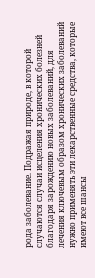рода заболевание. Подражая природе, в которой случаются случаи исцеления хронических болезней благодаря зарождению новых заболеваний, для лечения ключевым образом хронических заболеваний нужно применять эти лекарственные средства, которые имеют все шансы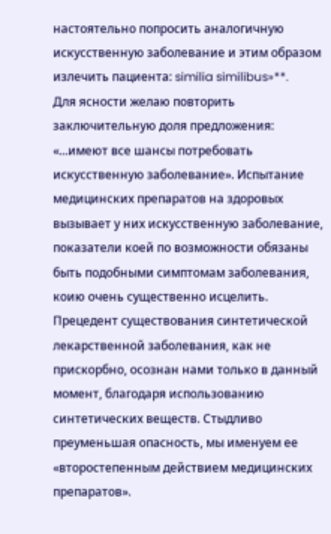настоятельно попросить аналогичную искусственную заболевание и этим образом излечить пациента: similia similibus»**.
Для ясности желаю повторить заключительную доля предложения: «...имеют все шансы потребовать искусственную заболевание». Испытание медицинских препаратов на здоровых вызывает у них искусственную заболевание, показатели коей по возможности обязаны быть подобными симптомам заболевания, коию очень существенно исцелить. Прецедент существования синтетической лекарственной заболевания, как не прискорбно, осознан нами только в данный момент, благодаря использованию синтетических веществ. Стыдливо преуменьшая опасность, мы именуем ее «второстепенным действием медицинских препаратов».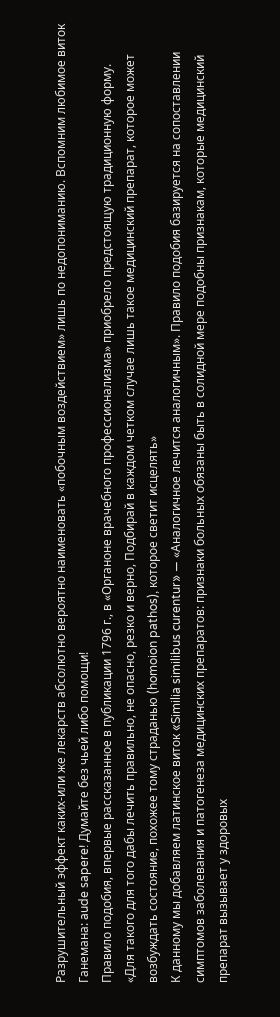Разрушительный эффект каких-или же лекарств абсолютно вероятно наименовать «побочным воздействием» лишь по недопониманию. Вспомним любимое виток Ганемана: aude sapere! Думайте без чьей либо помощи!
Правило подобия, впервые рассказанное в публикации 1796 г., в «Органоне врачебного профессионализма» приобрело предстоящую традиционную форму.
«Для такого для того дабы лечить правильно, не опасно, резко и верно, Подбирай в каждом четком случае лишь такое медицинский препарат, которое может возбуждать состояние, похожее тому страданью (homoion pathos), которое светит исцелять»
К данному мы добавляем латинское виток «Similia similibus curentur» — «Аналогичное лечится аналогичным». Правило подобия базируется на сопоставлении симптомов заболевания и патогенеза медицинских препаратов: признаки больных обязаны быть в солидной мере подобны признакам, которые медицинский препарат вызывает у здоровых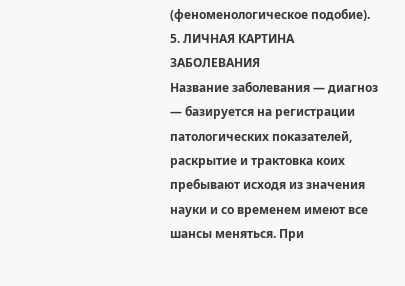(феноменологическое подобие).
5. ЛИЧНАЯ КАРТИНА ЗАБОЛЕВАНИЯ
Название заболевания — диагноз — базируется на регистрации патологических показателей, раскрытие и трактовка коих пребывают исходя из значения науки и со временем имеют все шансы меняться. При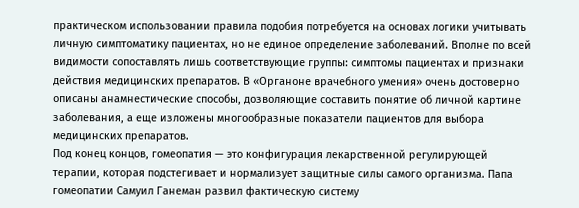практическом использовании правила подобия потребуется на основах логики учитывать личную симптоматику пациентах, но не единое определение заболеваний. Вполне по всей видимости сопоставлять лишь соответствующие группы: симптомы пациентах и признаки действия медицинских препаратов. В «Органоне врачебного умения» очень достоверно описаны анамнестические способы, дозволяющие составить понятие об личной картине заболевания, а еще изложены многообразные показатели пациентов для выбора медицинских препаратов.
Под конец концов, гомеопатия — это конфигурация лекарственной регулирующей терапии, которая подстегивает и нормализует защитные силы самого организма. Папа гомеопатии Самуил Ганеман развил фактическую систему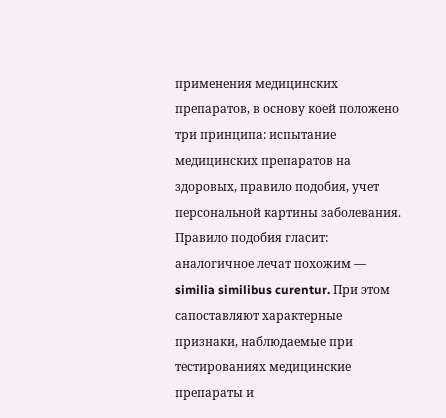применения медицинских препаратов, в основу коей положено три принципа: испытание медицинских препаратов на здоровых, правило подобия, учет персональной картины заболевания. Правило подобия гласит: аналогичное лечат похожим — similia similibus curentur. При этом сапоставляют характерные признаки, наблюдаемые при тестированиях медицинские препараты и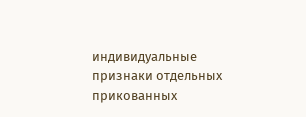индивидуальные признаки отдельных прикованных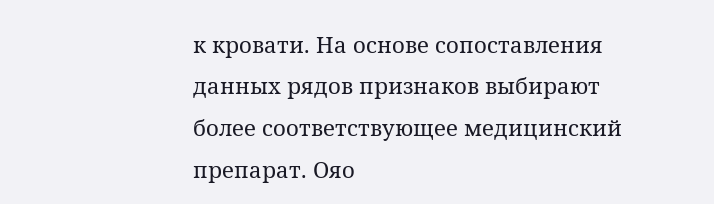к кровати. На основе сопоставления данных рядов признаков выбирают более соответствующее медицинский препарат. Ояо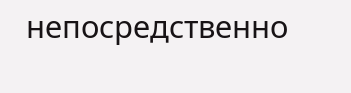непосредственно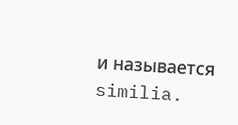и называется similia.